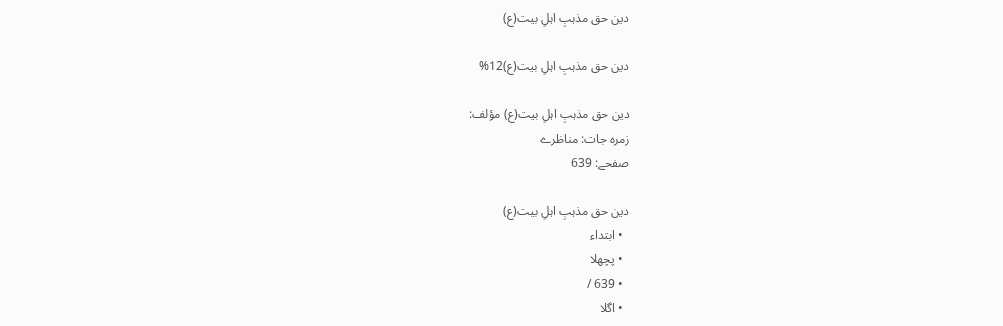دین حق مذہبِ اہلِ بیت(ع)

دین حق مذہبِ اہلِ بیت(ع)12%

دین حق مذہبِ اہلِ بیت(ع) مؤلف:
زمرہ جات: مناظرے
صفحے: 639

دین حق مذہبِ اہلِ بیت(ع)
  • ابتداء
  • پچھلا
  • 639 /
  • اگلا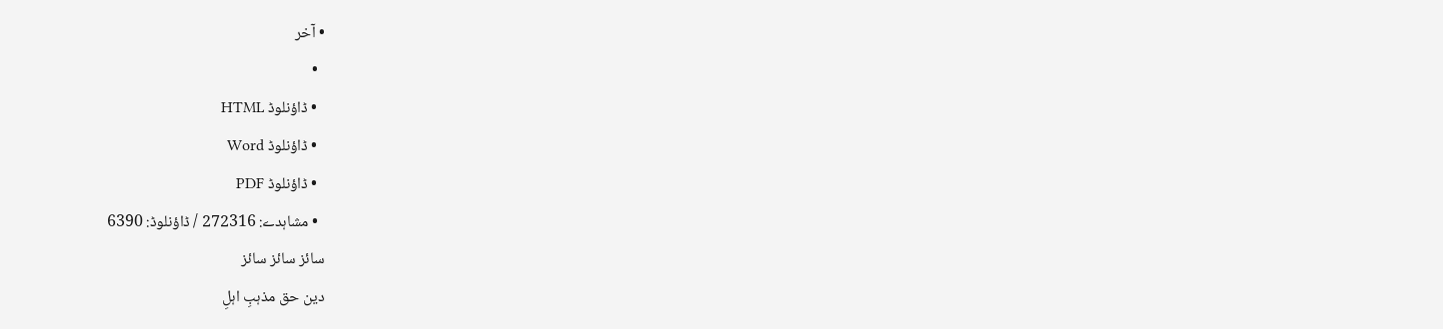• آخر
  •
  • ڈاؤنلوڈ HTML
  • ڈاؤنلوڈ Word
  • ڈاؤنلوڈ PDF
  • مشاہدے: 272316 / ڈاؤنلوڈ: 6390
سائز سائز سائز
دین حق مذہبِ اہلِ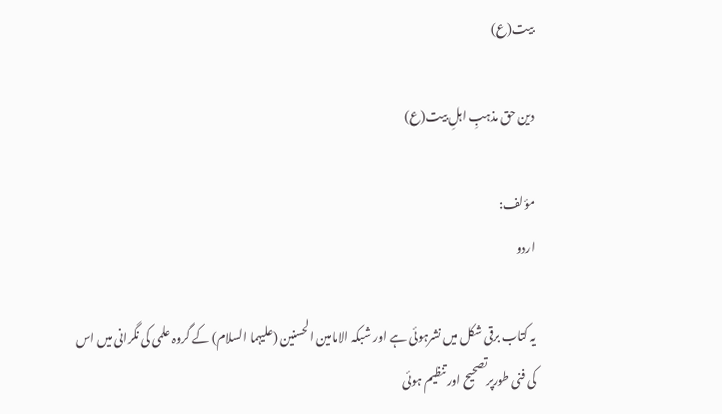بیت(ع)

دین حق مذہبِ اہلِ بیت(ع)

مؤلف:
اردو

یہ کتاب برقی شکل میں نشرہوئی ہے اور شبکہ الامامین الحسنین (علیہما السلام) کے گروہ علمی کی نگرانی میں اس کی فنی طورپرتصحیح اور تنظیم ہوئی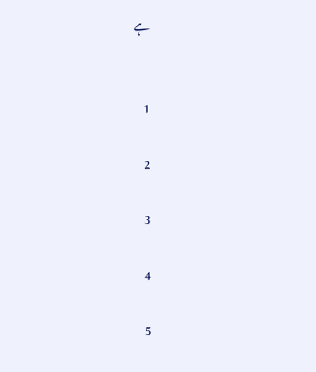ہے


1

2

3

4

5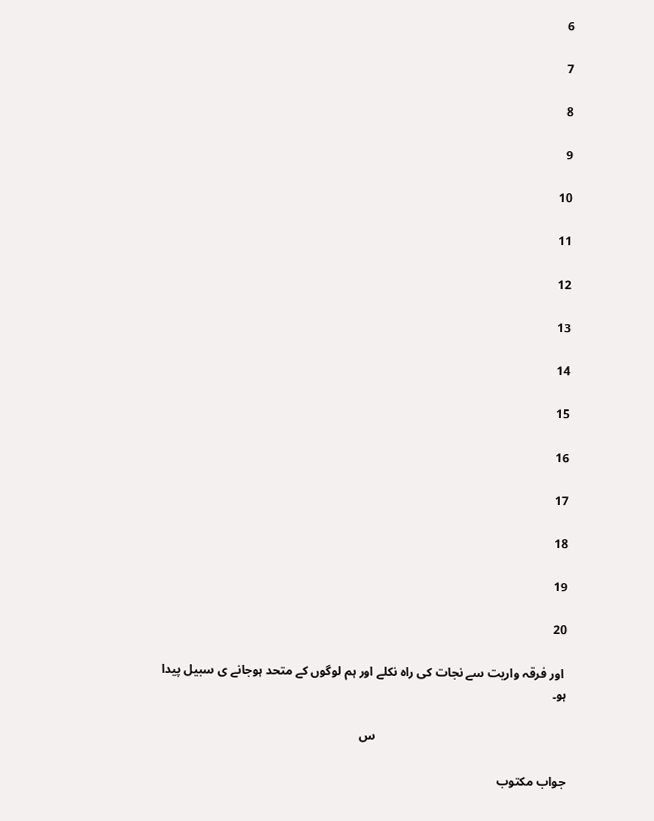6

7

8

9

10

11

12

13

14

15

16

17

18

19

20

 اور فرقہ واریت سے نجات کی راہ نکلے اور ہم لوگوں کے متحد ہوجانے ی سبیل پیدا ہو۔

                                                             س

جواب مکتوب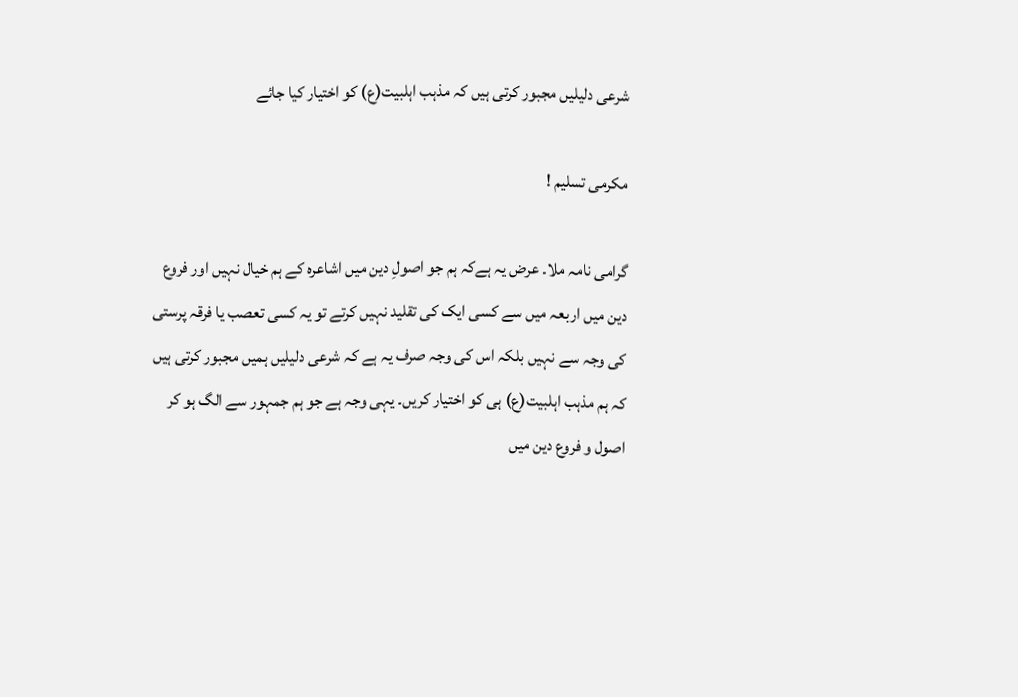شرعی دلیلیں مجبور کرتی ہیں کہ مذہب اہلبیت(ع) کو اختیار کیا جائے

مکرمی تسلیم !

گرامی نامہ ملا۔ عرض یہ ہےکہ ہم جو اصولِ دین میں اشاعرہ کے ہم خیال نہیں اور فروع دین میں اربعہ میں سے کسی ایک کی تقلید نہیں کرتے تو یہ کسی تعصب یا فرقہ پرستی کی وجہ سے نہیں بلکہ اس کی وجہ صرف یہ ہے کہ شرعی دلیلیں ہمیں مجبور کرتی ہیں کہ ہم مذہب اہلبیت(ع) ہی کو اختیار کریں۔ یہی وجہ ہے جو ہم جمہور سے الگ ہو کر اصول و فروع دین میں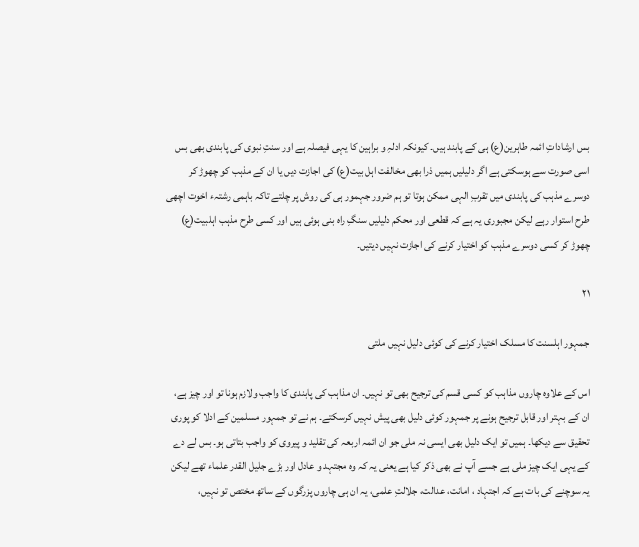بس ارشاداتِ ائمہ طاہرین(ع) ہی کے پابند ہیں۔ کیونکہ ادلہِ و براہین کا یہی فیصلہ ہے اور سنتِ نبوی کی پابندی بھی بس اسی صورت سے ہوسکتی ہے اگر دلیلیں ہمیں ذرا بھی مخالفت اہل بیت(ع) کی اجازت دیں یا ان کے مذہب کو چھوڑ کر دوسرے مذہب کی پابندی میں تقربِ الہی ممکن ہوتا تو ہم ضرور جہمور ہی کی روش پر چلتے تاکہ باہمی رشتہء اخوت اچھی طرح استوار رہے لیکن مجبوری یہ ہے کہ قطعی اور محکم دلیلیں سنگِ راہ بنی ہوئی ہیں اور کسی طرح مذہب اہلبیت(ع) چھوڑ کر کسی دوسرے مذہب کو اختیار کرنے کی اجازت نہیں دیتیں۔

۲۱

جمہور اہلسنت کا مسلک اختیار کرنے کی کوئی دلیل نہیں ملتی

اس کے علاوہ چاروں مذاہب کو کسی قسم کی ترجیح بھی تو نہیں۔ ان مذاہب کی پابندی کا واجب ولازم ہونا تو اور چیز ہے، ان کے بہتر اور قابل ترجیح ہونے پر جمہور کوئی دلیل بھی پیش نہیں کرسکتے۔ ہم نے تو جمہور مسلمین کے ادلا کو پوری تحقیق سے دیکھا۔ ہمیں تو ایک دلیل بھی ایسی نہ ملی جو ان ائمہ اربعہ کی تقلید و پیروی کو واجب بتاتی ہو۔ بس لے دے کے یہی ایک چیز ملی ہے جسے آپ نے بھی ذکر کیا ہے یعنی یہ کہ وہ مجتہد و عادل اور بڑے جلیل القدر علماء تھے لیکن یہ سوچنے کی بات ہے کہ اجتہاد ، امانت، عدالت، جلالتِ علمی، یہ ان ہی چاروں پزرگوں کے ساتھ مختص تو نہیں،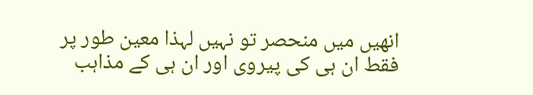انھیں میں منحصر تو نہیں لہذا معین طور پر فقط ان ہی کی پیروی اور ان ہی کے مذاہب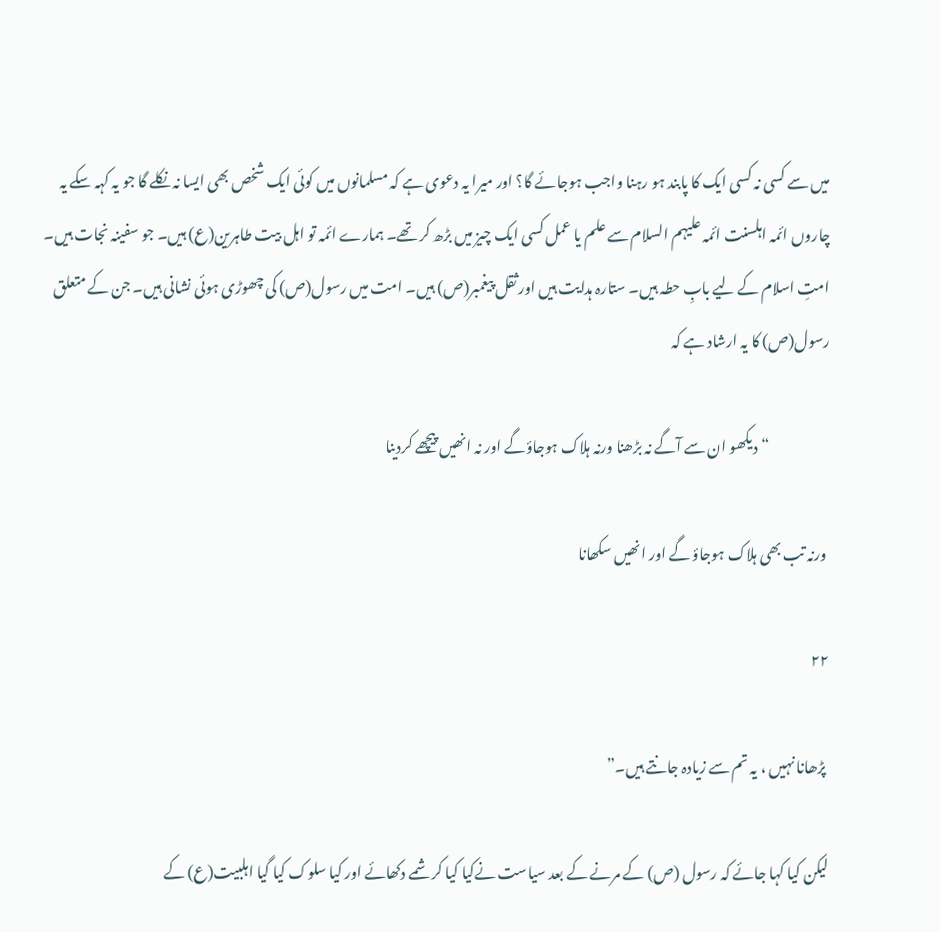میں سے کسی نہ کسی ایک کا پابند ہو رہنا واجب ہوجائے گا؟ اور میرا یہ دعوی ہے کہ مسلمانوں میں کوئی ایک شخص بھی ایسا نہ نکلے گا جو یہ کہہ سکے یہ چاروں ائمہ اہلسنت ائمہ علیہم السلام سے علم یا عمل کسی ایک چیز میں بڑھ کر تھے۔ ہمارے ائمہ تو اہل بیت طاہرین(ع) ہیں۔ جو سفینہ نجات ہیں۔ امتِ اسلام کے لیے بابِ حطہ ہیں۔ ستارہ ہدایت ہیں اور ثقل پیغمبر(ص) ہیں۔ امت میں رسول(ص) کی چھوڑی ہوئی نشانی ہیں۔ جن کے متعلق رسول(ص) کا یہ ارشاد ہے کہ

                     “ دیکھو ان سے آگے نہ بڑھنا ورنہ ہلاک ہوجاؤگے اور نہ انھیں پیچھے کردینا

 ورنہ تب بھی ہلاک ہوجاؤ گے اور انھیں سکھانا

۲۲

 پڑھانا نہیں ، یہ تم سے زیادہ جانتے ہیں۔”

لیکن کیا کہا جائے کہ رسول (ص) کے مرنے کے بعد سیاست نےکیا کیا کرشمے دکھائے اور کیا سلوک کیا گیا اہلبیت(ع) کے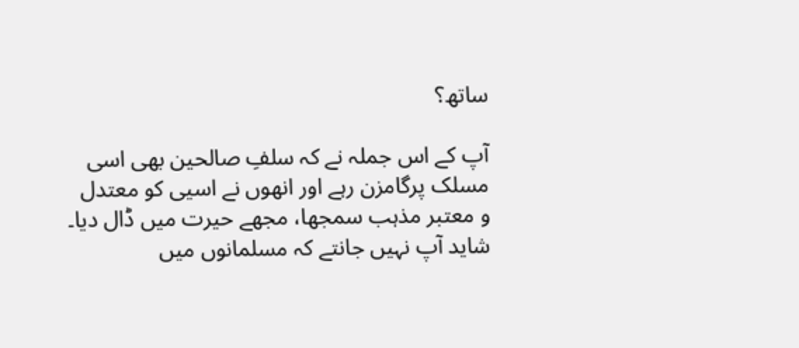ساتھ؟

آپ کے اس جملہ نے کہ سلفِ صالحین بھی اسی مسلک پرگامزن رہے اور انھوں نے اسیی کو معتدل و معتبر مذہب سمجھا، مجھے حیرت میں ڈال دیا۔ شاید آپ نہیں جانتے کہ مسلمانوں میں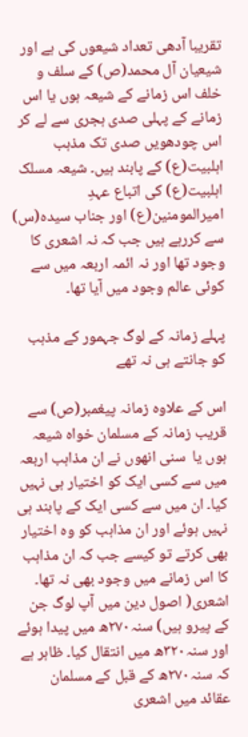تقریبا آدھی تعداد شیعوں کی ہے اور شیعیان آل محمد(ص) کے سلف و خلف اس زمانے کے شیعہ ہوں یا اس زمانے کے پہلی صدی ہجری سے لے کر اس چودھویں صدی تک مذہب اہلبیت(ع) کے پابند ہیں۔ شیعہ مسلک اہلبیت(ع) کی اتباع عہدِ امیرالمومنین(ع) اور جناب سیدہ(س) سے کررہے ہیں جب کہ نہ اشعری کا وجود تھا اور نہ ائمہ اربعہ میں سے کوئی عالم وجود میں آیا تھا۔

پہلے زمانہ کے لوگ جہمور کے مذہب کو جانتے ہی نہ تھے

اس کے علاوہ زمانہ پیغمبر(ص) سے قریب زمانہ کے مسلمان خواہ شیعہ ہوں یا  سنی انھوں نے ان مذاہب اربعہ میں سے کسی ایک کو اختیار ہی نہیں کیا۔ ان میں سے کسی ایک کے پابند ہی نہیں ہوئے اور ان مذاہب کو وہ اختیار بھی کرتے تو کیسے جب کہ ان مذاہب کا اس زمانے میں وجود بھی نہ تھا۔ اشعری( اصول دین میں آپ لوگ جن کے پیرو ہیں) سنہ۲۷۰ھ میں پیدا ہوئے اور سنہ۳۲۰ھ میں انتقال کیا۔ ظاہر ہے کہ سنہ۲۷۰ھ کے قبل کے مسلمان عقائد میں اشعری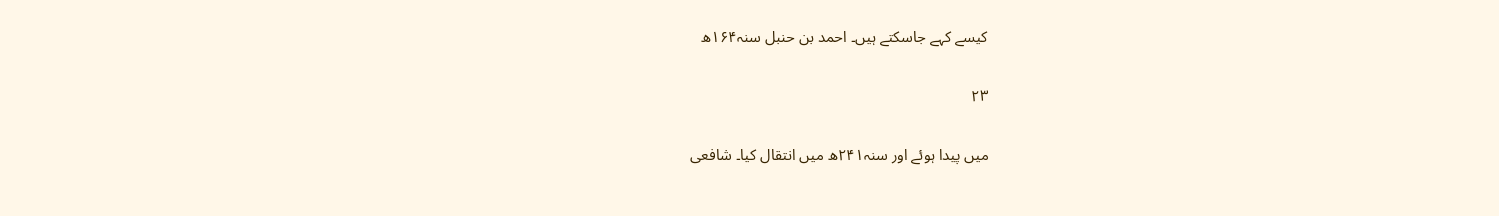کیسے کہے جاسکتے ہیں۔ احمد بن حنبل سنہ۱۶۴ھ

۲۳

میں پیدا ہوئے اور سنہ۲۴۱ھ میں انتقال کیا۔ شافعی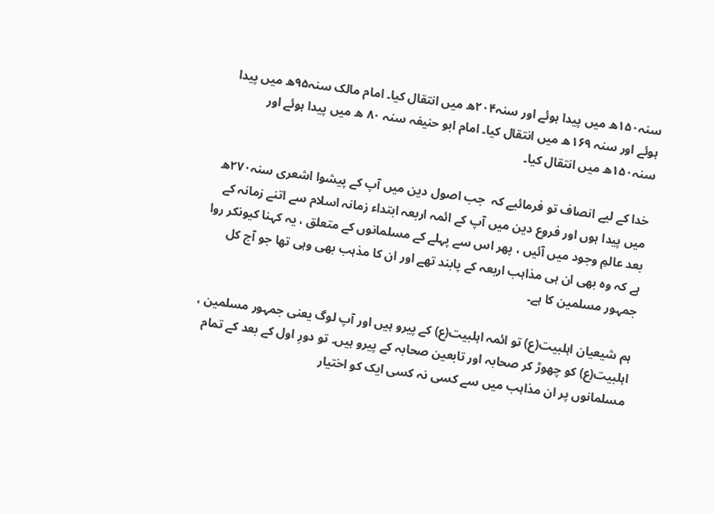سنہ۱۵۰ھ میں پیدا ہوئے اور سنہ۲۰۴ھ میں انتقال کیا۔ امام مالک سنہ۹۵ھ میں پیدا ہوئے اور سنہ ۱۶۹ھ میں انتقال کیا۔ امام ابو حنیفہ سنہ ۸۰ ھ میں پیدا ہوئے اور سنہ۱۵۰ھ میں انتقال کیا۔

خدا کے لیے انصاف تو فرمائیے کہ  جب اصول دین میں آپ کے پیشوا اشعری سنہ۲۷۰ھ میں پیدا ہوں اور فروع دین میں آپ کے ائمہ اربعہ ابتداء زمانہ اسلام سے اتنے زمانہ کے بعد عالمِ وجود میں آئیں ، پھر اس سے پہلے کے مسلمانوں کے متعلق ، یہ کہنا کیونکر روا ہے کہ وہ بھی ان ہی مذاہب اربعہ کے پابند تھے اور ان کا مذہب بھی وہی تھا جو آج کل جمہور مسلمین کا ہے۔

ہم شیعیان اہلبیت(ع) تو ائمہ اہلبیت(ع) کے پیرو ہیں اور آپ لوگ یعنی جمہور مسلمین ، اہلبیت(ع) کو چھوڑ کر صحابہ اور تابعین صحابہ کے پیرو ہیں۔ تو دورِ اول کے بعد کے تمام مسلمانوں پر ان مذاہب میں سے کسی نہ کسی ایک کو اختیار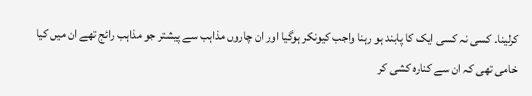کرلینا۔ کسی نہ کسی ایک کا پابند ہو رہنا واجب کیونکر ہوگیا اور ان چاروں مذاہب سے پیشتر جو مذاہب رائج تھے ان میں کیا خامی تھی کہ ان سے کنارہ کشی کر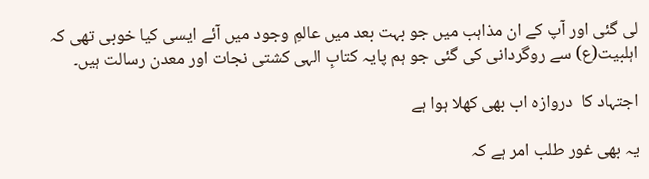لی گئی اور آپ کے ان مذاہب میں جو بہت بعد میں عالمِ وجود میں آئے ایسی کیا خوبی تھی کہ اہلبیت(ع) سے روگردانی کی گئی جو ہم پایہ کتابِ الہی کشتی نجات اور معدن رسالت ہیں۔

اجتہاد کا  دروازہ اب بھی کھلا ہوا ہے

یہ بھی غور طلب امر ہے کہ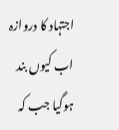اجتہاد کا دروازہ اب کیوں بند ہوگیا جب کہ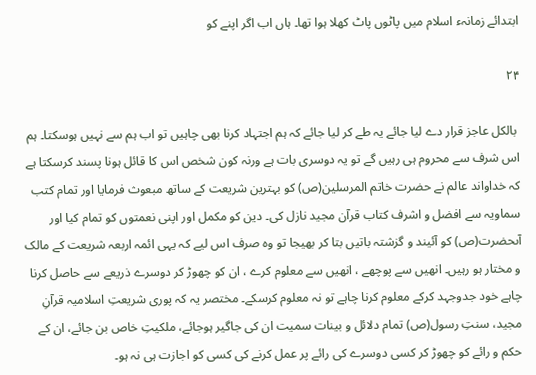ابتدائے زمانہء اسلام میں پاٹوں پاٹ کھلا ہوا تھا۔ ہاں اب اگر اپنے کو

۲۴

 بالکل عاجز قرار دے لیا جائے یہ طے کر لیا جائے کہ ہم اجتہاد کرنا بھی چاہیں تو اب ہم سے نہیں ہوسکتا۔ ہم اس شرف سے محروم ہی رہیں گے تو یہ دوسری بات ہے ورنہ کون شخص اس کا قائل ہونا پسند کرسکتا ہے کہ خداواند عالم نے حضرت خاتم المرسلین(ص) کو بہترین شریعت کے ساتھ مبعوث فرمایا اور تمام کتب سماویہ سے افضل و اشرف کتاب قرآن مجید نازل کی۔ دین کو مکمل اور اپنی نعمتوں کو تمام کیا اور آںحضرت(ص) کو آئیند و گزشتہ باتیں بتا کر بھیجا تو وہ صرف اس لیے کہ یہی ائمہ اربعہ شریعت کے مالک و مختار ہو رہیں۔ انھیں سے پوچھے ، انھیں سے معلوم کرے ، ان کو چھوڑ کر دوسرے ذریعے سے حاصل کرنا چاہے خود جدوجہد کرکے معلوم کرنا چاہے تو نہ معلوم کرسکے۔ مختصر یہ کہ پوری شریعتِ اسلامیہ قرآنِ مجید، سنتِ رسول(ص) تمام دلائل و بینات سمیت ان کی جاگیر ہوجائے، ملکیتِ خاص بن جائے، ان کے حکم و رائے کو چھوڑ کر کسی دوسرے کی رائے پر عمل کرنے کی کسی کو اجازت ہی نہ ہو۔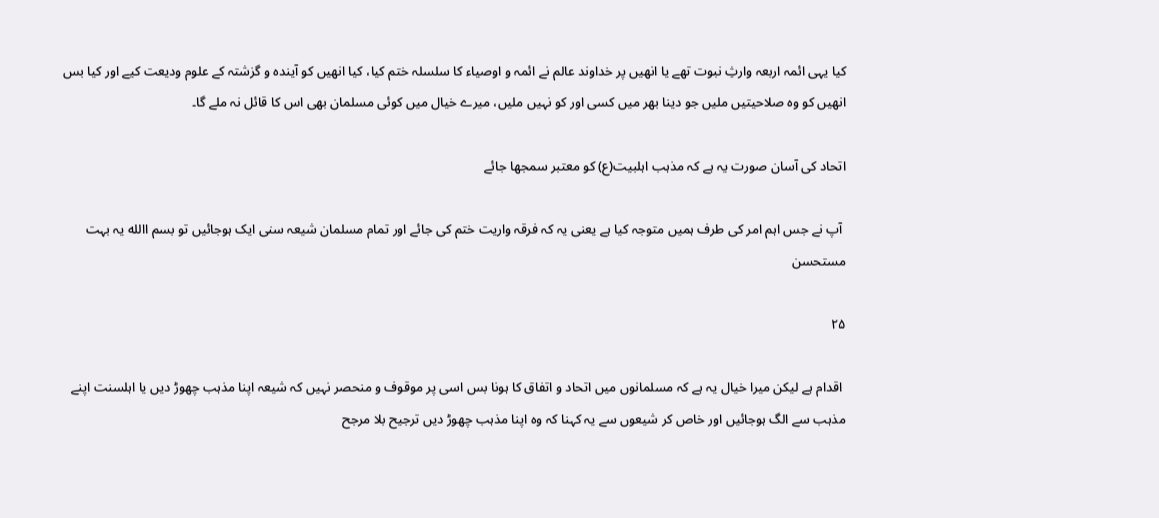کیا یہی ائمہ اربعہ وارثِ نبوت تھے یا انھیں پر خداوند عالم نے ائمہ و اوصیاء کا سلسلہ ختم کیا، کیا انھیں کو آیندہ و گزشتہ کے علوم ودیعت کیے اور کیا بس انھیں کو وہ صلاحیتیں ملیں جو دینا بھر میں کسی اور کو نہیں ملیں، میرے خیال میں کوئی مسلمان بھی اس کا قائل نہ ملے گا۔

اتحاد کی آسان صورت یہ ہے کہ مذہب اہلبیت(ع) کو معتبر سمجھا جائے

 آپ نے جس اہم امر کی طرف ہمیں متوجہ کیا ہے یعنی یہ کہ فرقہ واریت ختم کی جائے اور تمام مسلمان شیعہ سنی ایک ہوجائیں تو بسم االله یہ بہت مستحسن

۲۵

 اقدام ہے لیکن میرا خیال یہ ہے کہ مسلمانوں میں اتحاد و اتفاق کا ہونا بس اسی پر موقوف و منحصر نہیں کہ شیعہ اپنا مذہب چھوڑ دیں یا اہلسنت اپنے مذہب سے الگ ہوجائیں اور خاص کر شیعوں سے یہ کہنا کہ وہ اپنا مذہب چھوڑ دیں ترجیح بلا مرجح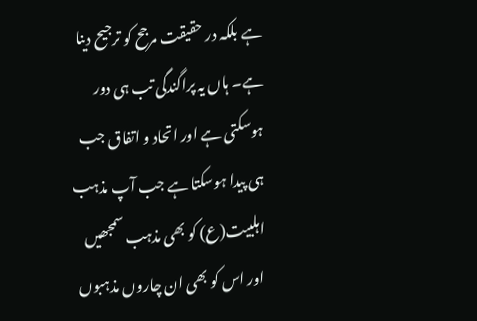ہے بلکہ در حقیقت مرجح کو ترجیح دینا ہے۔ ہاں یہ پراگندگی تب ہی دور ہوسکتی ہے اور اتحاد و اتفاق جب ہی پیدا ہوسکتا ہے جب آپ مذہب اہلبیت(ع) کو بھی مذہب سمجھیں اور اس کو بھی ان چاروں مذہبوں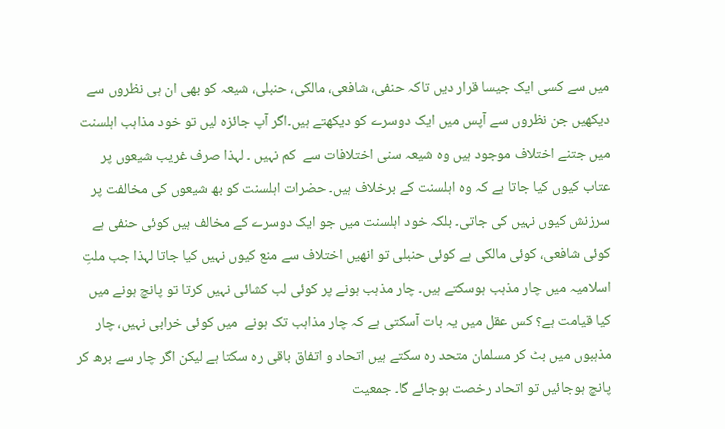میں سے کسی ایک جیسا قرار دیں تاکہ حنفی، شافعی، مالکی، حنبلی، شیعہ کو بھی ان ہی نظروں سے دیکھیں جن نظروں سے آپس میں ایک دوسرے کو دیکھتے ہیں۔اگر آپ جائزہ لیں تو خود مذاہب اہلسنت میں جتنے اختلاف موجود ہیں وہ شیعہ سنی اختلافات سے  کم نہیں ۔ لہذا صرف غریب شیعوں پر عتاب کیوں کیا جاتا ہے کہ وہ اہلسنت کے برخلاف ہیں۔ حضرات اہلسنت کو بھ شیعوں کی مخالفت پر سرزنش کیوں نہیں کی جاتی۔ بلکہ خود اہلسنت میں جو ایک دوسرے کے مخالف ہیں کوئی حنفی ہے کوئی شافعی، کوئی مالکی ہے کوئی حنبلی تو انھیں اختلاف سے منع کیوں نہیں کیا جاتا لہذا جب ملتِ اسلامیہ میں چار مذہب ہوسکتے ہیں۔ چار مذہب ہونے پر کوئی لب کشائی نہیں کرتا تو پانچ ہونے میں کیا قیامت ہے؟ کس عقل میں یہ بات آسکتی ہے کہ چار مذاہب تک ہونے  میں کوئی خرابی نہیں، چار مذہبوں میں بٹ کر مسلمان متحد رہ سکتے ہیں اتحاد و اتفاق باقی رہ سکتا ہے لیکن اگر چار سے برھ کر پانچ ہوجائیں تو اتحاد رخصت ہوجائے گا۔ جمعیت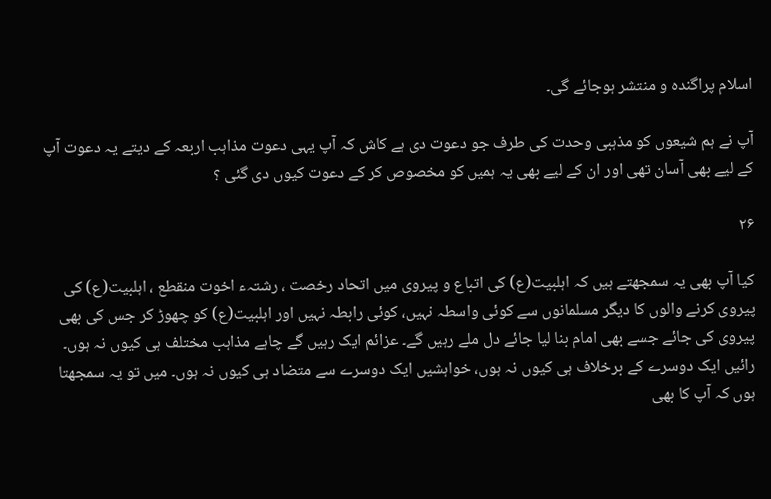اسلام پراگندہ و منتشر ہوجائے گی۔

آپ نے ہم شیعوں کو مذہبی وحدت کی طرف جو دعوت دی ہے کاش کہ آپ یہی دعوت مذاہب اربعہ کے دیتے یہ دعوت آپ کے لیے بھی آسان تھی اور ان کے لیے بھی یہ ہمیں کو مخصوص کر کے دعوت کیوں دی گئی ؟

۲۶

کیا آپ بھی یہ سمجھتے ہیں کہ اہلبیت(ع) کی اتباع و پیروی میں اتحاد رخصت ، رشتہء اخوت منقطع ، اہلبیت(ع) کی پیروی کرنے والوں کا دیگر مسلمانوں سے کوئی واسطہ نہیں، کوئی رابطہ نہیں اور اہلبیت(ع) کو چھوڑ کر جس کی بھی پیروی کی جائے جسے بھی امام بنا لیا جائے دل ملے رہیں گے۔ عزائم ایک رہیں گے چاہے مذاہب مختلف ہی کیوں نہ ہوں۔ رائیں ایک دوسرے کے برخلاف ہی کیوں نہ ہوں، خواہشیں ایک دوسرے سے متضاد ہی کیوں نہ ہوں۔ میں تو یہ سمجھتا ہوں کہ آپ کا بھی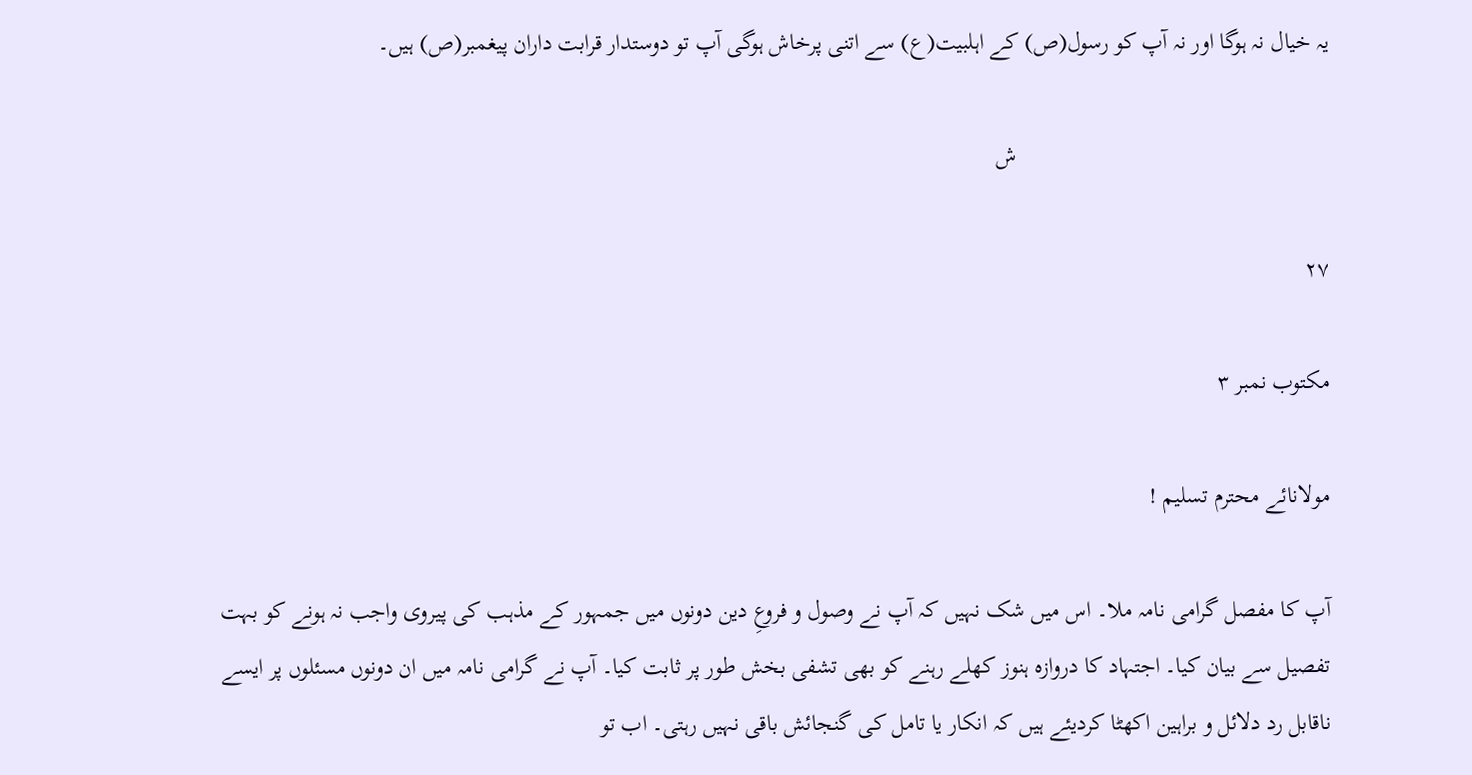یہ خیال نہ ہوگا اور نہ آپ کو رسول(ص) کے اہلبیت(ع) سے اتنی پرخاش ہوگی آپ تو دوستدار قرابت داران پیغمبر(ص) ہیں۔

                                                     ش

۲۷

مکتوب نمبر ۳

مولانائے محترم تسلیم !

آپ کا مفصل گرامی نامہ ملا۔ اس میں شک نہیں کہ آپ نے وصول و فروعِ دین دونوں میں جمہور کے مذہب کی پیروی واجب نہ ہونے کو بہت تفصیل سے بیان کیا۔ اجتہاد کا دروازہ ہنوز کھلے رہنے کو بھی تشفی بخش طور پر ثابت کیا۔ آپ نے گرامی نامہ میں ان دونوں مسئلوں پر ایسے ناقابل رد دلائل و براہین اکھٹا کردیئے ہیں کہ انکار یا تامل کی گنجائش باقی نہیں رہتی۔ اب تو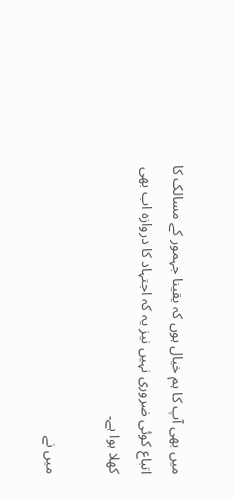میں بھی آپ کا ہم خیال ہوں کہ یقینا جہمور کے مسالک کا اتباع کوئی ضروری نہیں نیز یہ کہ اجتہاد کا دروازہ اب بھی کھلا ہوا ہے۔

میں نے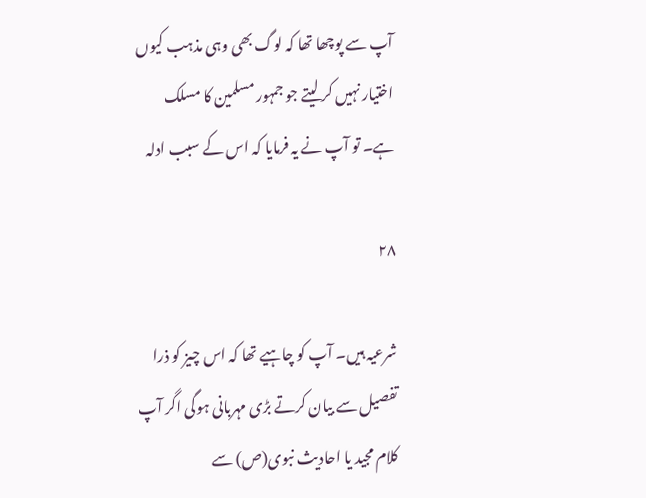آپ سے پوچھا تھا کہ لوگ بھی وہی مذہب کیوں اختیار نہیں کر لیتے جو جمہور مسلمین کا مسلک ہے۔ تو آپ نے یہ فرمایا کہ اس کے سبب ادلہ

۲۸

شرعیہ ہیں۔ آپ کو چاہیے تھا کہ اس چیز کو ذرا تفصیل سے بیان کرتے بڑی مہربانی ہوگی اگر آپ کلام مجید یا احادیث نبوی(ص) سے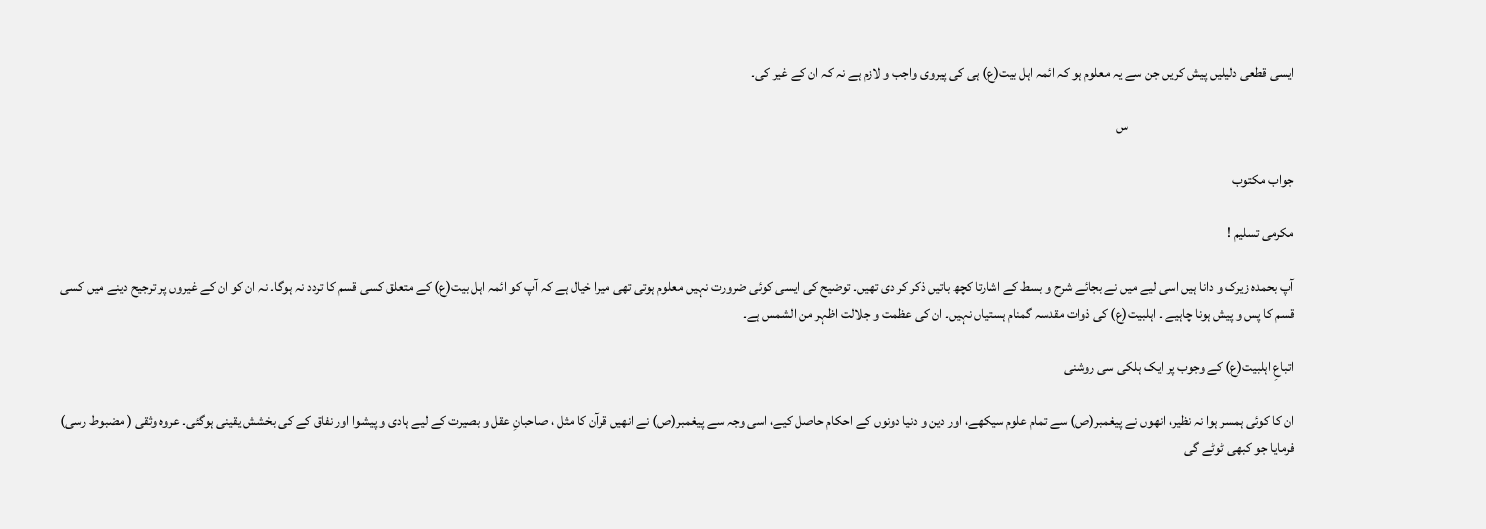ایسی قطعی دلیلیں پیش کریں جن سے یہ معلوم ہو کہ ائمہ اہل بیت(ع) ہی کی پیروی واجب و لازم ہے نہ کہ ان کے غیر کی۔

                                                             س

جواب مکتوب

مکرمی تسلیم !

آپ بحمدہ زیرک و دانا ہیں اسی لیے میں نے بجائے شرح و بسط کے اشارتا کچھ باتیں ذکر کر دی تھیں۔ توضیح کی ایسی کوئی ضرورت نہیں معلوم ہوتی تھی میرا خیال ہے کہ آپ کو ائمہ اہل بیت(ع) کے متعلق کسی قسم کا تردد نہ ہوگا۔ نہ ان کو ان کے غیروں پر ترجیح دینے میں کسی قسم کا پس و پیش ہونا چاہیے ۔ اہلبیت(ع) کی ذوات مقدسہ گمنام ہستیاں نہیں۔ ان کی عظمت و جلالت اظہر من الشمس ہے۔

اتباعِ اہلبیت(ع) کے وجوب پر ایک ہلکی سی روشنی

ان کا کوئی ہمسر ہوا نہ نظیر، انھوں نے پیغمبر(ص) سے تمام علوم سیکھے، اور دین و دنیا دونوں کے احکام حاصل کیے، اسی وجہ سے پیغمبر(ص) نے انھیں قرآن کا مثل ، صاحبانِ عقل و بصیرت کے لیے ہادی و پیشوا اور نفاق کے کی بخشش یقینی ہوگئی۔ عروہ وثقی ( مضبوط رسی) فرمایا جو کبھی ٹوٹے گی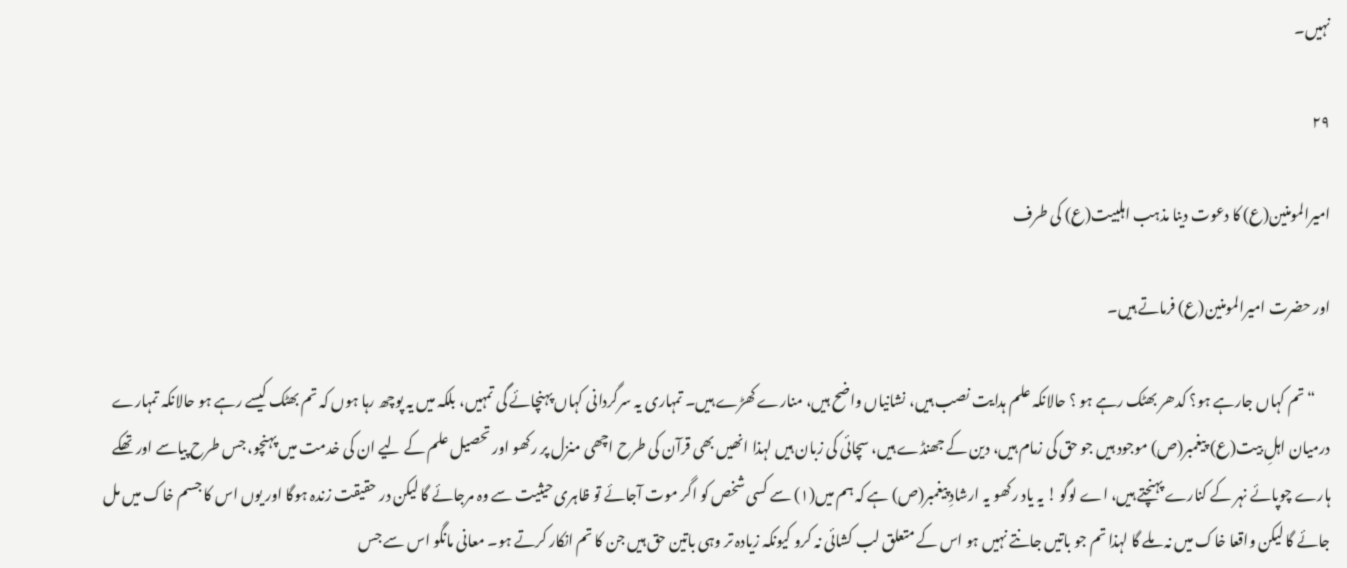نہیں۔

۲۹

امیرالمومنین(ع) کا دعوت دینا مذہب اہلبیت(ع) کی طرف

اور حضرت امیرالمومنین(ع) فرماتے ہیں۔

     “ تم کہاں جارہے ہو؟ کدھر بھٹک رہے ہو ؟ حالانکہ علم ہدایت نصب ہیں، نشانیاں واضح ہیں، منارے کھڑے ہیں۔ تمہاری یہ سرگردانی کہاں پہنچائے گی تمہیں، بلکہ میں یہ پوچھ رہا ہوں کہ تم بھٹک کیسے رہے ہو حالانکہ تمہارے درمیان اہلِ بیت(ع) پیغمبر(ص) موجود ہیں جو حق کی زمام ہیں، دین کے جھنڈے ہیں، سچائی کی زبان ہیں لہذا انھیں بھی قرآن کی طرح اچھی منزل پر رکھو اور تحصیل علم کے لیے ان کی خدمت میں پہنچو، جس طرح پیاسے اور تھکے ہارے چوپائے نہر کے کنارے پہنچتے ہیں، اے لوگو ! یہ یاد رکھو یہ ارشادِ پیغمبر(ص) ہے کہ ہم میں(۱) سے کسی شخص کو اگر موت آجائے تو ظاہری حیثیت سے وہ مرجائے گا لیکن در حقیقت زندہ ہوگا اور یوں اس کا جسم خاک میں مل جائے گا لیکن واقعا خاک میں نہ ملے گا لہذا تم جو باتیں جانتے نہیں ہو اس کے متعلق لب کشائی نہ کرو کیونکہ زیادہ تر وہی باتین حق ہیں جن کا تم انکار کرتے ہو۔ معانی مانگو اس سے جس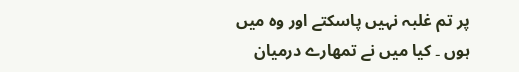پر تم غلبہ نہیں پاسکتے اور وہ میں ہوں ۔ کیا میں نے تمھارے درمیان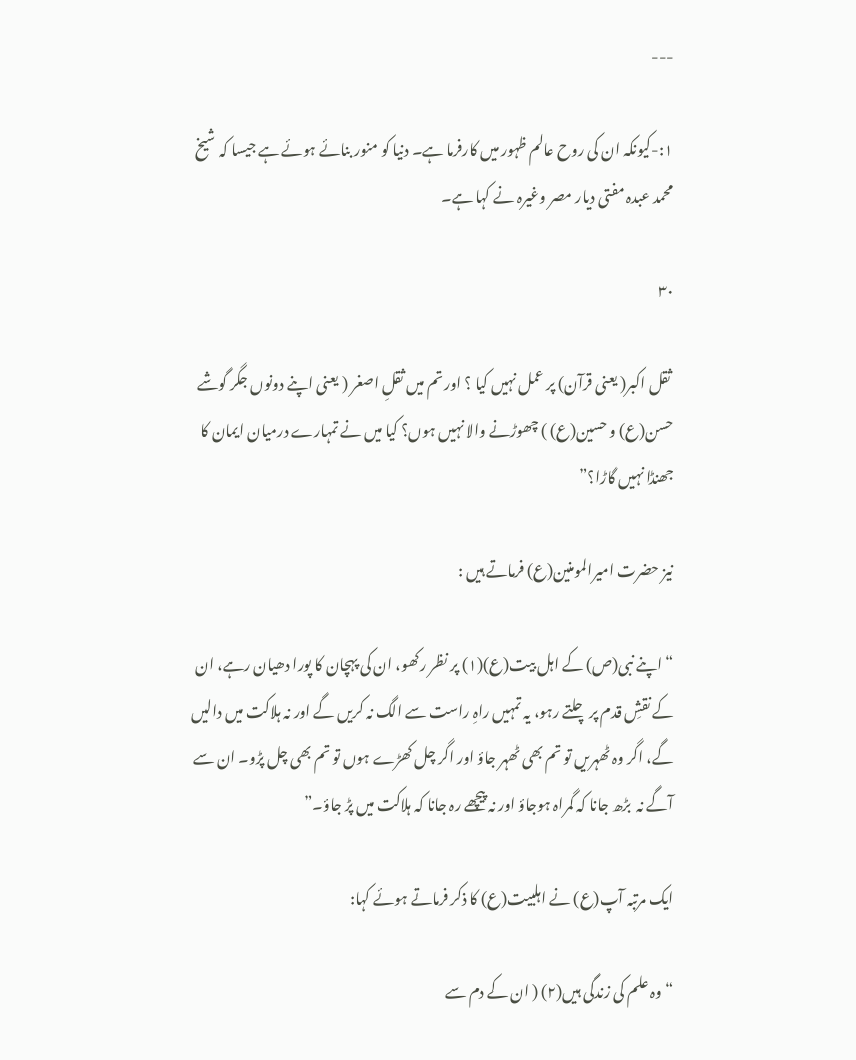---

۱:-کیونکہ ان کی روح عالم ظہور میں کارفرما ہے۔ دنیا کو منور بنائے ہوئے ہے جیسا کہ شیخ محمد عبدہ مفتی دیار مصر وغیرہ نے کہا ہے۔

۳۰

 ثقل اکبر( یعنی قرآن) پر عمل نہیں کیا ؟ اور تم میں ثقلِ اصغر ( یعنی اپنے دونوں جگر گوشے حسن(ع) و حسین(ع) ) چھوڑنے والا نہیں ہوں؟ کیا میں نے تمہارے درمیان ایمان کا جھنڈا نہیں گاڑا؟”

نیز حضرت امیرالمومنین(ع) فرماتے ہیں :

“ اپنے نبی(ص) کے اہل بیت(ع)(۱) پر نظر رکھو، ان کی پہچان کا پورا دھیان رہے، ان کے نقشِ قدم پر چلتے رہو، یہ تمہیں راہِ راست سے الگ نہ کریں گے اور نہ ہلاکت میں دالیں گے، اگر وہ ٹھہریں تو تم بھی ٹھہر جاؤ اور اگر چل کھڑے ہوں تو تم بھی چل پڑو۔ ان سے آگے نہ  بڑھ جانا کہ گمراہ ہوجاؤ اور نہ پیچھے رہ جانا کہ ہلاکت میں پڑ جاؤ۔”

ایک مرتبہ آپ(ع) نے اہلبیت(ع) کا ذکر فرماتے ہوئے کہا:

“ وہ علم کی زندگی ہیں(۲) ( ان کے دم سے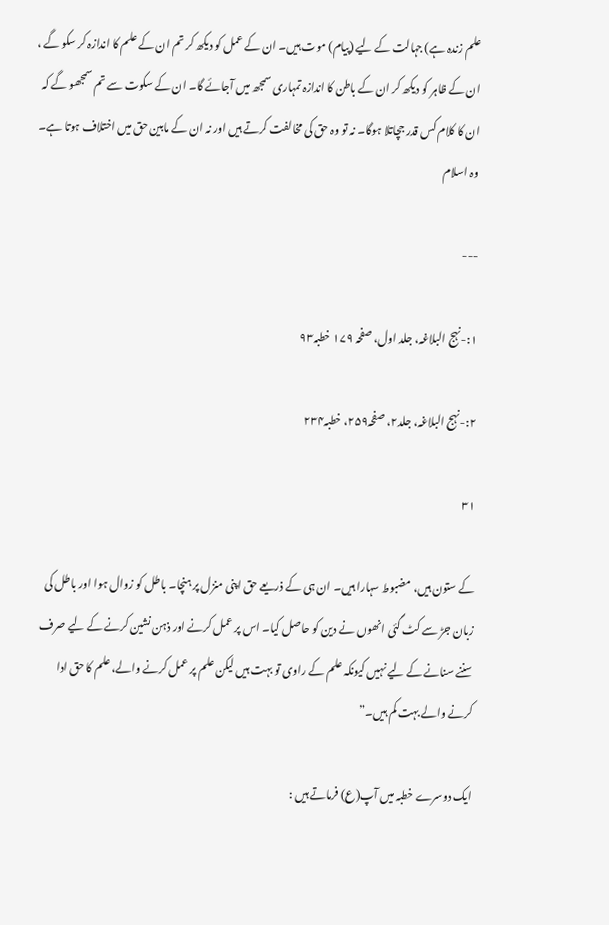علم زندہ ہے) جہالت کے لیے (پیام) موت ہیں۔ ان کے عمل کو دیکھ کر تم ان کے علم کا اندازہ کر سکو گے ، ان کے ظاہر کو دیکھ کر ان کے باطن کا اندازہ تمہاری سمجھ میں آجائے گا۔ ان کے سکوت سے تم سمجھو گے کہ ان کا کلام کس قدر جچاتلا ہوگا۔ نہ تو وہ حق کی مخالفت کرتے ہیں اور نہ ان کے مابین حق میں اختلاف ہوتا ہے۔ وہ اسلام

---

۱:-نہج البلاغہ، جلد اول، صفحہ ۱۷۹ خطبہ۹۳

۲:-نہج البلاغہ، جلد۲، صفحہ۲۵۹، خطبہ۲۳۴

۳۱

کے ستون ہیں، مضبوط سہارا ہیں۔ ان ہی کے ذریعے حق اپنی منزل پر ہنچا۔ باطل کو زوال ہوا اور باطل کی زبان جڑ سے کٹ گئی انھوں نے دین کو حاصل کیا۔ اس پر عمل کرنے اور ذہن نشین کرنے کے لیے صرف سننے سنانے کے لیے نہیں کیونکہ علم کے راوی تو بہت ہیں لیکن علم پر عمل کرنے والے، علم کا حق ادا کرنے والے بہت کم ہیں۔”

ایک دوسرے خطبہ میں آپ(ع) فرماتے ہیں :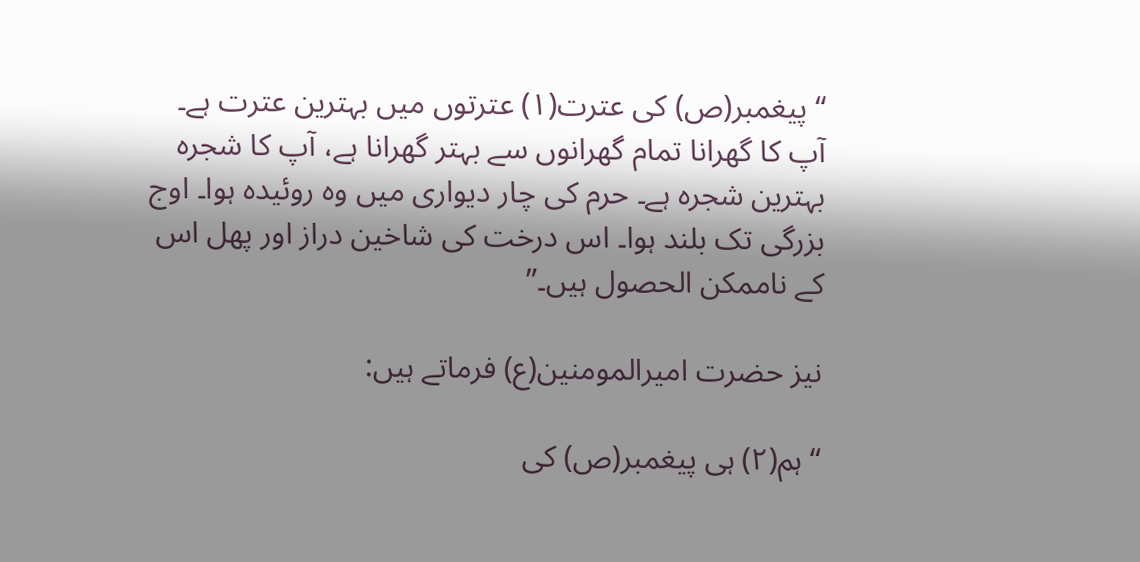“ پیغمبر(ص) کی عترت(۱) عترتوں میں بہترین عترت ہے۔ آپ کا گھرانا تمام گھرانوں سے بہتر گھرانا ہے، آپ کا شجرہ بہترین شجرہ ہے۔ حرم کی چار دیواری میں وہ روئیدہ ہوا۔ اوج بزرگی تک بلند ہوا۔ اس درخت کی شاخین دراز اور پھل اس کے ناممکن الحصول ہیں۔”

نیز حضرت امیرالمومنین(ع) فرماتے ہیں:

“ ہم(۲) ہی پیغمبر(ص) کی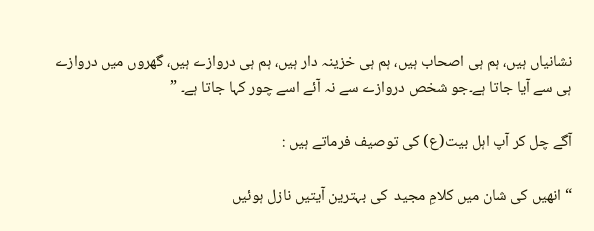نشانیاں ہیں، ہم ہی اصحاب ہیں، ہم ہی خزینہ دار ہیں، ہم ہی دروازے ہیں، گھروں میں دروازے ہی سے آیا جاتا ہے۔جو شخص دروازے سے نہ آئے اسے چور کہا جاتا ہے۔ ”

آگے چل کر آپ اہل بیت(ع) کی توصیف فرماتے ہیں :

“ انھیں کی شان میں کلامِ مجید  کی بہترین آیتیں نازل ہوئیں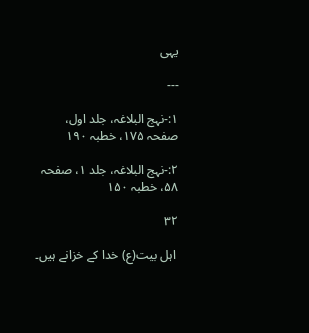یہی

---

۱:-نہج البلاغہ، جلد اول، صفحہ ۱۷۵، خطبہ ۱۹۰

۲:-نہج البلاغہ، جلد ۱، صفحہ ۵۸، خطبہ ۱۵۰

۳۲

 اہل بیت(ع) خدا کے خزانے ہیں۔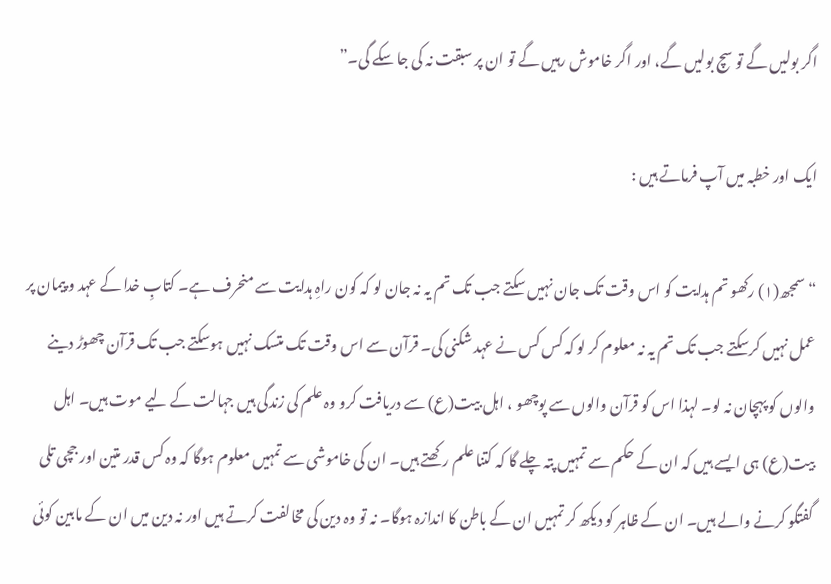اگر بولیں گے تو سچ بولیں گے، اور اگر خاموش رہیں گے تو ان پر سبقت نہ کی جا سکے گی۔”

ایک اور خطبہ میں آپ فرماتے ہیں :

“ سمجھ(۱) رکھو تم ہدایت کو اس وقت تک جان نہیں سکتے جب تک تم یہ نہ جان لو کہ کون راہِ ہدایت سے منحرف ہے۔ کتابِ خدا کے عہد و پیمان پر عمل نہیں کرسکتے جب تک تم یہ نہ معلوم کر لو کہ کس کس نے عہد شکنی کی۔ قرآن سے اس وقت تک متسک نہیں ہوسکتے جب تک قرآن چھوڑ دینے والوں کو پہچان نہ لو۔ لہذا اس کو قرآن والوں سے پوچھو ، اہل بیت(ع) سے دریافت کرو وہ علم کی زندگی ہیں جہالت کے لیے موت ہیں۔ اہل بیت(ع) ہی ایسے ہیں کہ ان کے حکم سے تمہیں پتہ چلے گا کہ کتنا علم رکھتے ہیں۔ ان کی خاموشی سے تمہیں معلوم ہوگا کہ وہ کس قدر متین اور جچی تلی گفتگو کرنے والے ہیں۔ ان کے ظاہر کو دیکھ کر تمہیں ان کے باطن کا اندازہ ہوگا۔ نہ تو وہ دین کی مخالفت کرتے ہیں اور نہ دین میں ان کے مابین کوئی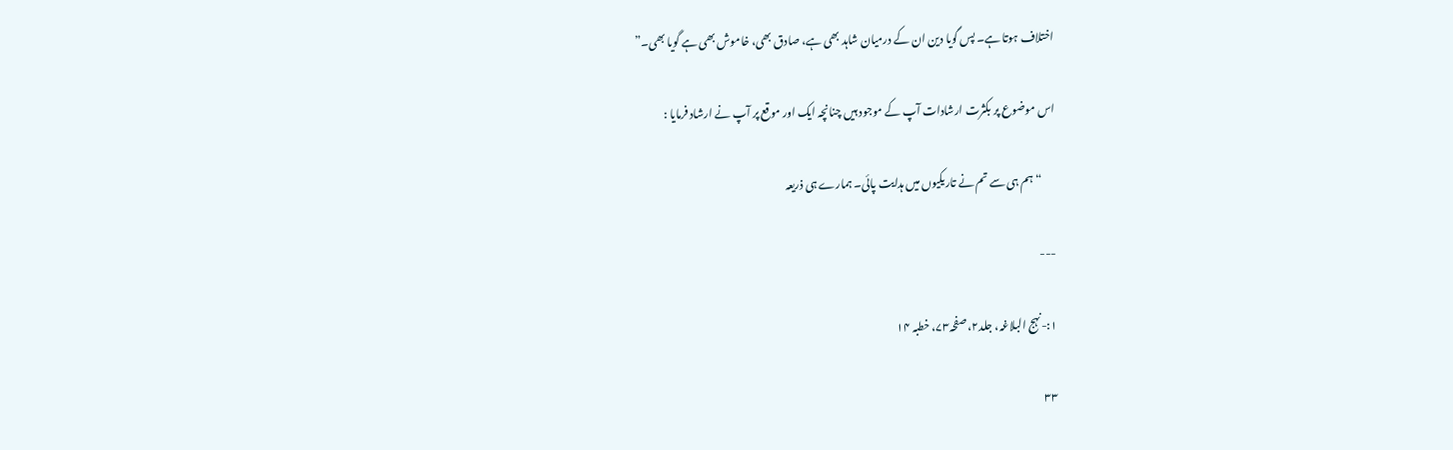اختلاف ہوتا ہے۔ پس گویا دین ان کے درمیان شاہد بھی ہے، صادق بھی، خاموش بھی ہے گویا بھی۔”

اس موضوع پر بکثرت ارشادات آپ کے موجود ہیں چنانچہ ایک اور موقع پر آپ نے ارشاد فرمایا :

      “ ہم ہی سے تم نے تاریکیوں میں ہدایت پائی۔ ہمارے ہی ذریعہ

---

۱:-نہج البلاغہ، جلد۲، صفحہ۷۳، خطبہ ۱۴

۳۳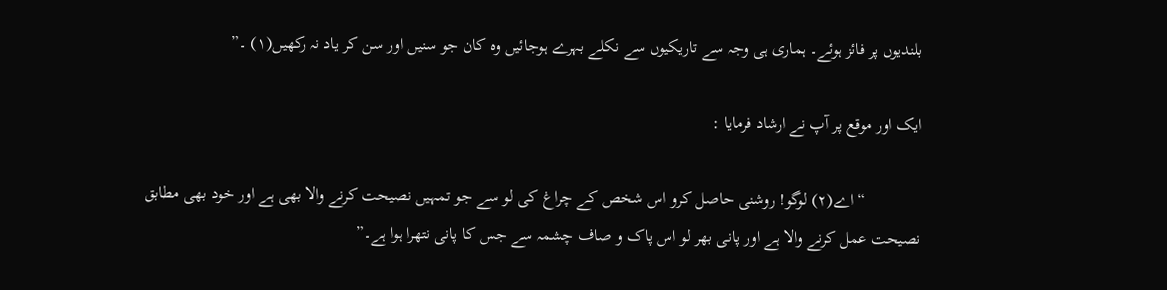بلندیوں پر فائز ہوئے۔ ہماری ہی وجہ سے تاریکیوں سے نکلے بہرے ہوجائیں وہ کان جو سنیں اور سن کر یاد نہ رکھیں(۱) ۔”

ایک اور موقع پر آپ نے ارشاد فرمایا :

             “ اے(۲) لوگو! روشنی حاصل کرو اس شخص کے چراغ کی لو سے جو تمہیں نصیحت کرنے والا بھی ہے اور خود بھی مطابق نصیحت عمل کرنے والا ہے اور پانی بھر لو اس پاک و صاف چشمہ سے جس کا پانی نتھرا ہوا ہے۔”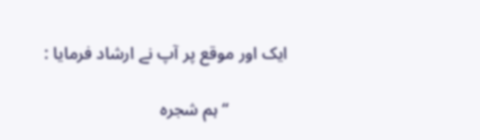ایک اور موقع پر آپ نے ارشاد فرمایا :

             “ ہم شجرہ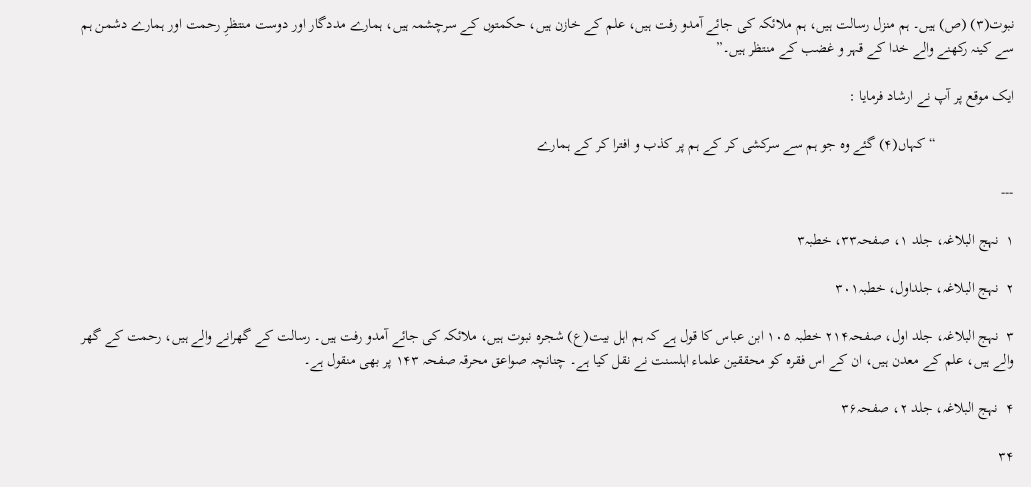نبوت(۳) (ص) ہیں۔ ہم منزل رسالت ہیں، ہم ملائکہ کی جائے آمدو رفت ہیں، علم کے خازن ہیں، حکمتوں کے سرچشمہ ہیں، ہمارے مددگار اور دوست منتظرِ رحمت اور ہمارے دشمن ہم سے کینہ رکھنے والے خدا کے قہر و غضب کے منتظر ہیں۔”

ایک موقع پر آپ نے ارشاد فرمایا :

                     “ کہاں(۴) گئے وہ جو ہم سے سرکشی کر کے ہم پر کذب و افترا کر کے ہمارے

---

۱  نہج البلاغہ، جلد ۱، صفحہ۳۳، خطبہ۳

۲  نہج البلاغہ، جلداول، خطبہ۳۰۱

۳  نہج البلاغہ، جلد اول، صفحہ۲۱۴ خطبہ ۱۰۵ ابن عباس کا قول ہے کہ ہم اہل بیت(ع) شجرہ نبوت ہیں، ملائکہ کی جائے آمدو رفت ہیں۔ رسالت کے گھرانے والے ہیں، رحمت کے گھر والے ہیں، علم کے معدن ہیں، ان کے اس فقرہ کو محققین علماء اہلسنت نے نقل کیا ہے۔ چنانچہ صواعق محرقہ صفحہ ۱۴۳ پر بھی منقول ہے۔

۴  نہج البلاغہ، جلد ۲، صفحہ۳۶

۳۴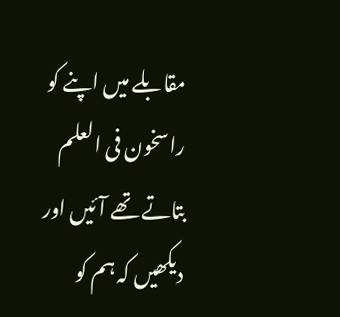مقابلے میں اپنے کو راسخون فی العلم بتاتے تھے آئیں اور دیکھیں کہ ہم کو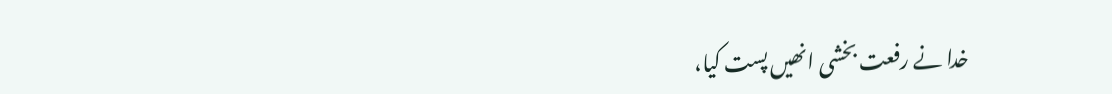خدا نے رفعت بخشی انھیں پست کیا،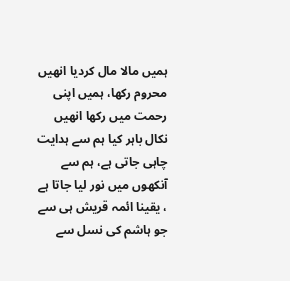ہمیں مالا مال کردیا انھیں محروم رکھا، ہمیں اپنی رحمت میں رکھا انھیں نکال باہر کیا ہم سے ہدایت چاہی جاتی ہے، ہم سے آنکھوں میں نور لیا جاتا ہے ، یقینا ائمہ قریش ہی سے جو ہاشم کی نسل سے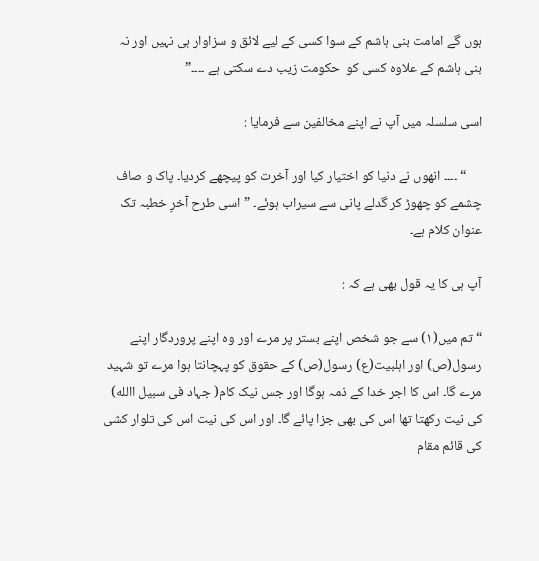ہوں گے امامت بنی ہاشم کے سوا کسی کے لیے لائق و سزاوار ہی نہیں اور نہ بنی ہاشم کے علاوہ کسی کو  حکومت زیب دے سکتی ہے ۔۔۔۔”

اسی سلسلہ میں آپ نے اپنے مخالفین سے فرمایا :

     “ ۔۔۔۔ انھوں نے دنیا کو اختیار کیا اور آخرت کو پیچھے کردیا۔ پاک و صاف چشمے کو چھوڑ کر گدلے پانی سے سیراب ہوئے۔ ”اسی طرح آخرِ خطبہ تک عنوان کلام ہے۔

آپ ہی کا یہ قول بھی ہے کہ :

“ تم میں(۱) سے جو شخص اپنے بستر پر مرے اور وہ اپنے پروردگار اپنے رسول(ص) اور اہلبیت(ع) رسول(ص) کے حقوق کو پہچانتا ہوا مرے تو شہید مرے گا۔ اس کا اجر خدا کے ذمہ ہوگا اور جس نیک کام( جہاد فی سبیل االله) کی نیت رکھتا تھا اس کی بھی جزا پائے گا۔ اور اس کی نیت اس کی تلوار کشی کی قائم مقام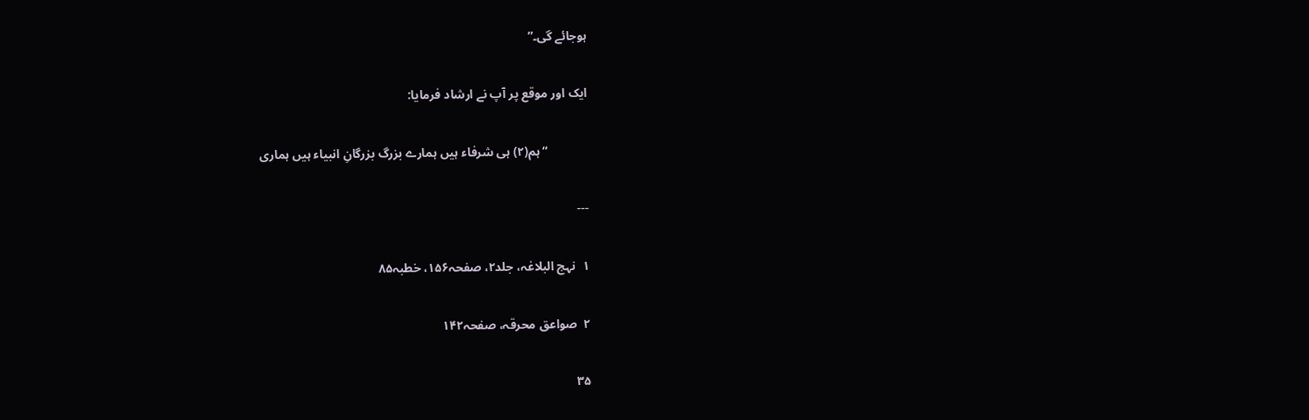ہوجائے گی۔”

ایک اور موقع پر آپ نے ارشاد فرمایا:

             “ ہم(۲) ہی شرفاء ہیں ہمارے بزرگ بزرگانِ انبیاء ہیں ہماری

---

۱  نہج البلاغہ، جلد۲، صفحہ۱۵۶، خطبہ۸۵

۲  صواعق محرقہ، صفحہ۱۴۲

۳۵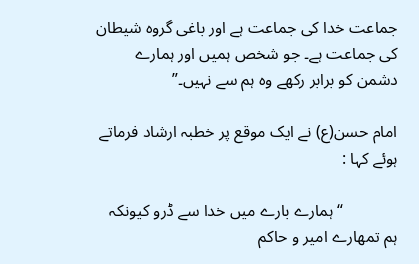جماعت خدا کی جماعت ہے اور باغی گروہ شیطان کی جماعت ہے۔ جو شخص ہمیں اور ہمارے دشمن کو برابر رکھے وہ ہم سے نہیں۔”

امام حسن(ع) نے ایک موقع پر خطبہ ارشاد فرماتے ہوئے کہا :

             “ ہمارے بارے میں خدا سے ڈرو کیونکہ ہم تمھارے امیر و حاکم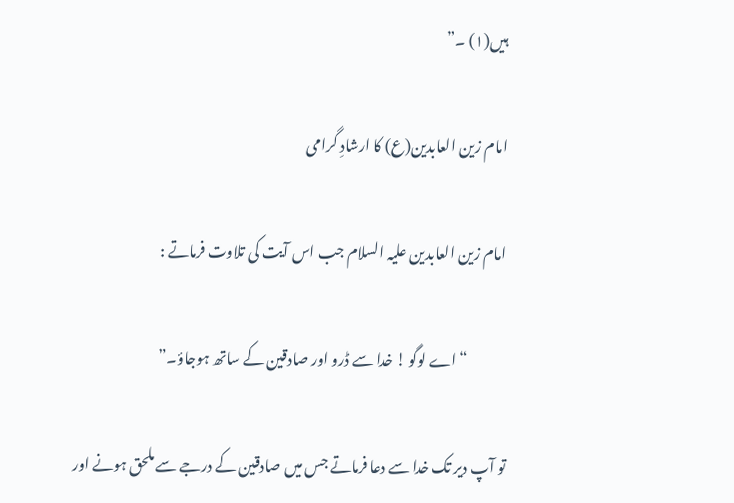ہیں(۱) ۔”

امام زین العابدین(ع) کا ارشادِ گرامی

امام زین العابدین علیہ السلام جب اس آیت کی تلاوت فرماتے :

             “ اے لوگو ! خدا سے ڈرو اور صادقین کے ساتھ ہوجاؤ۔”

تو آپ دیر تک خدا سے دعا فرماتے جس میں صادقین کے درجے سے ملحق ہونے اور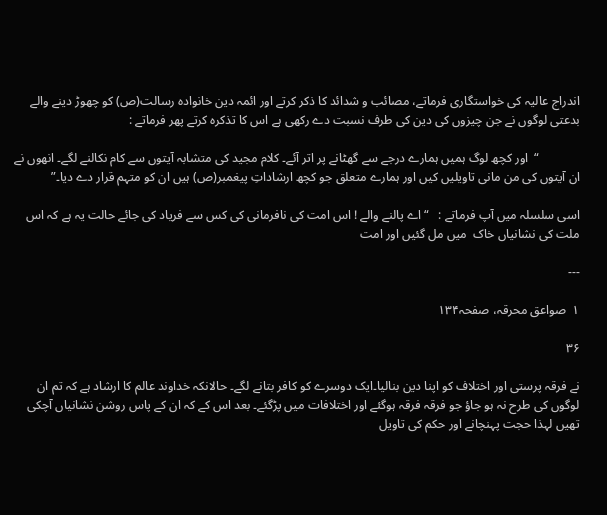اندراج عالیہ کی خواستگاری فرماتے، مصائب و شدائد کا ذکر کرتے اور ائمہ دین خانوادہ رسالت(ص) کو چھوڑ دینے والے بدعتی لوگوں نے جن چیزوں کی دین کی طرف نسبت دے رکھی ہے اس کا تذکرہ کرتے پھر فرماتے :

             “  اور کچھ لوگ ہمیں ہمارے درجے سے گھٹانے پر اتر آئے۔ کلام مجید کی متشابہ آیتوں سے کام نکالنے لگے۔ انھوں نے ان آیتوں کی من مانی تاویلیں کیں اور ہمارے متعلق جو کچھ ارشاداتِ پیغمبر(ص) ہیں ان کو متہم قرار دے دیا۔”

اسی سلسلہ میں آپ فرماتے :   “ اے پالنے والے ! اس امت کی نافرمانی کی کس سے فریاد کی جائے حالت یہ ہے کہ اس ملت کی نشانیاں خاک  میں مل گئیں اور امت

---

۱  صواعق محرقہ، صفحہ۱۳۴

۳۶

نے فرقہ پرستی اور اختلاف کو اپنا دین بنالیا۔ایک دوسرے کو کافر بتانے لگے۔ حالانکہ خداوند عالم کا ارشاد ہے کہ تم ان لوگوں کی طرح نہ ہو جاؤ جو فرقہ فرقہ ہوگئے اور اختلافات میں پڑگئے۔ بعد اس کے کہ ان کے پاس روشن نشانیاں آچکی تھیں لہذا حجت پہنچانے اور حکم کی تاویل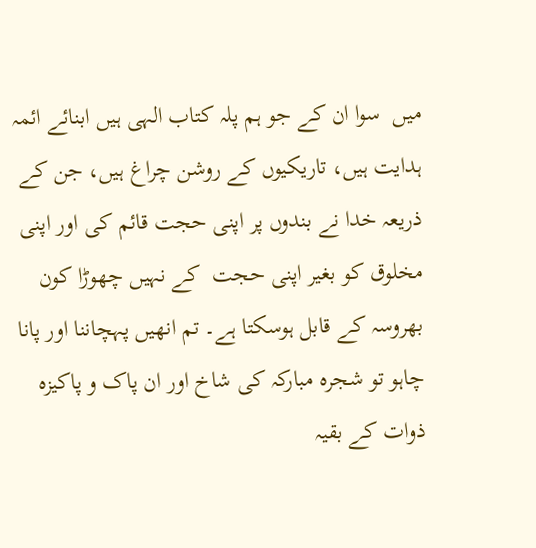میں  سوا ان کے جو ہم پلہ کتاب الہی ہیں ابنائے ائمہ ہدایت ہیں، تاریکیوں کے روشن چراغ ہیں، جن کے ذریعہ خدا نے بندوں پر اپنی حجت قائم کی اور اپنی مخلوق کو بغیر اپنی حجت  کے نہیں چھوڑا کون بھروسہ کے قابل ہوسکتا ہے۔ تم انھیں پہچاننا اور پانا چاہو تو شجرہ مبارکہ کی شاخ اور ان پاک و پاکیزہ ذوات کے بقیہ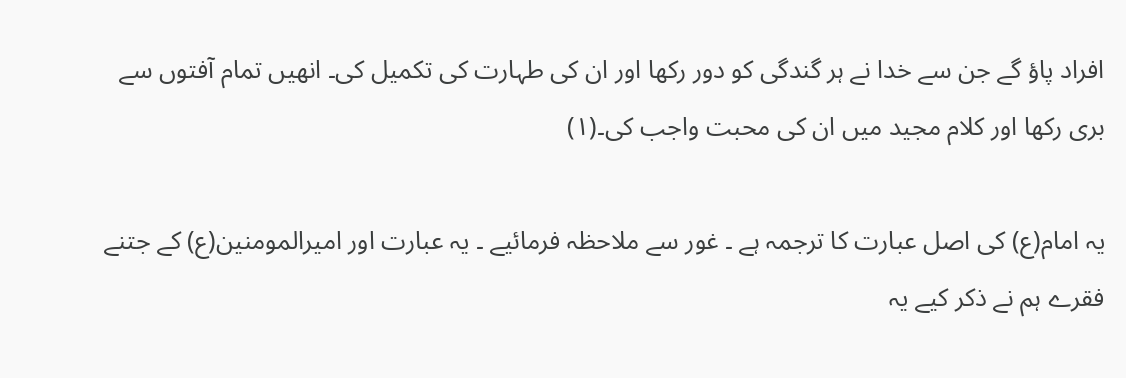افراد پاؤ گے جن سے خدا نے ہر گندگی کو دور رکھا اور ان کی طہارت کی تکمیل کی۔ انھیں تمام آفتوں سے بری رکھا اور کلام مجید میں ان کی محبت واجب کی۔(۱)

یہ امام(ع) کی اصل عبارت کا ترجمہ ہے ۔ غور سے ملاحظہ فرمائیے ۔ یہ عبارت اور امیرالمومنین(ع) کے جتنے فقرے ہم نے ذکر کیے یہ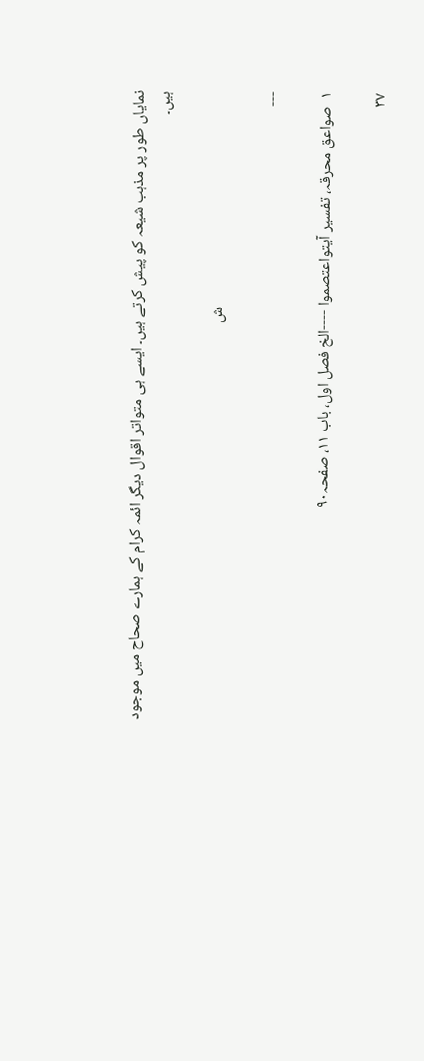نمایاں طور پر مذہب شیعہ کو پیش کرتے ہیں۔ ایسے ہی متواتر اقوال دیگر ائمہ کرام کے ہمارے صحاح میں موجود ہیں۔

                                                             ش

---

۱  صواعق محرقہ، تفسیر آیتواعتصموا ----الخ فصل اول، باب ۱۱، صفحہ۹۰

۳۷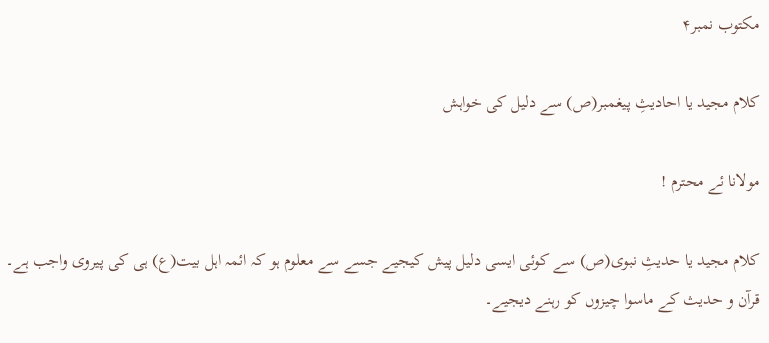مکتوب نمبر۴

کلام مجید یا احادیثِ پیغمبر(ص) سے دلیل کی خواہش

مولانا ئے محترم !

کلام مجید یا حدیثِ نبوی(ص) سے کوئی ایسی دلیل پیش کیجیے جسے سے معلوم ہو کہ ائمہ اہل بیت(ع) ہی کی پیروی واجب ہے۔ قرآن و حدیث کے ماسوا چیزوں کو رہنے دیجیے۔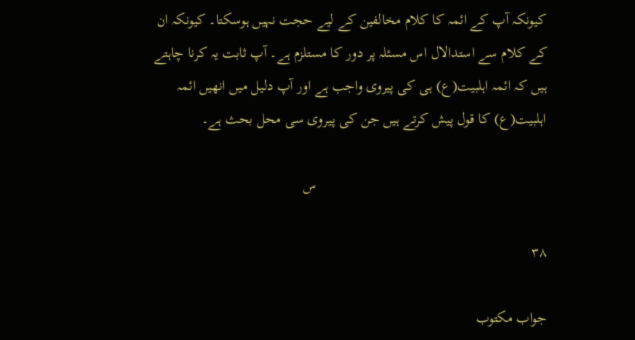کیونکہ آپ کے ائمہ کا کلام مخالفین کے لیے حجت نہیں ہوسکتا۔ کیونکہ ان کے کلام سے استدالال اس مسئلہ پر دور کا مستلزم ہے۔ آپ ثابت یہ کرنا چاہتے ہیں کہ ائمہ اہلبیت(ع) ہی کی پیروی واجب ہے اور آپ دلیل میں انھیں ائمہ اہلبیت(ع) کا قول پیش کرتے ہیں جن کی پیروی سی محل بحث ہے۔

                                                             س

۳۸

جواب مکتوب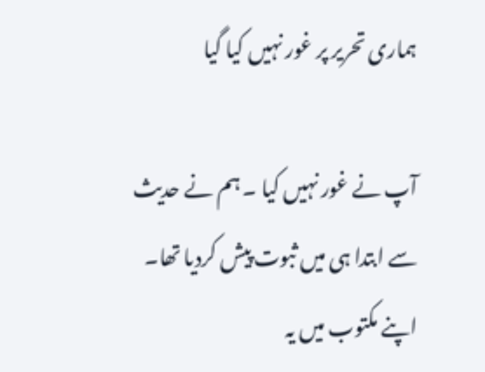ہماری تحریر پر غور نہیں کیا گیا

آپ نے غور نہیں کیا ۔ ہم نے حدیث سے ابتدا ہی میں ثبوت پیش کردیا تھا۔ اپنے مکتوب میں یہ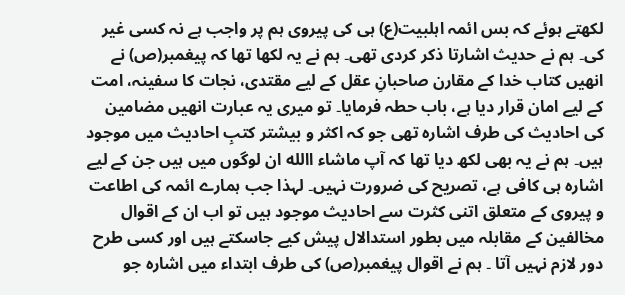لکھتے ہوئے کہ بس ائمہ اہلبیت(ع) ہی کی پیروی ہم پر واجب ہے نہ کسی غیر کی۔ ہم نے حدیث اشارتا ذکر کردی تھی۔ ہم نے یہ لکھا تھا کہ پیغمبر(ص) نے انھیں کتاب خدا کے مقارن صاحبانِ عقل کے لیے مقتدی، نجات کا سفینہ، امت کے لیے امان قرار دیا ہے، باب حطہ فرمایا۔ تو میری یہ عبارت انھیں مضامین کی احادیث کی طرف اشارہ تھی جو کہ اکثر و بیشتر کتبِ احادیث میں موجود ہیں۔ ہم نے یہ بھی لکھ دیا تھا کہ آپ ماشاء االله ان لوگوں میں ہیں جن کے لیے اشارہ ہی کافی ہے، تصریح کی ضرورت نہیں۔ لہذا جب ہمارے ائمہ کی اطاعت و پیروی کے متعلق اتنی کثرت سے احادیث موجود ہیں تو اب ان کے اقوال مخالفین کے مقابلہ میں بطور استدالال پیش کیے جاسکتے ہیں اور کسی طرح دور لازم نہیں آتا ۔ ہم نے اقوال پیغمبر(ص) کی طرف ابتداء میں اشارہ جو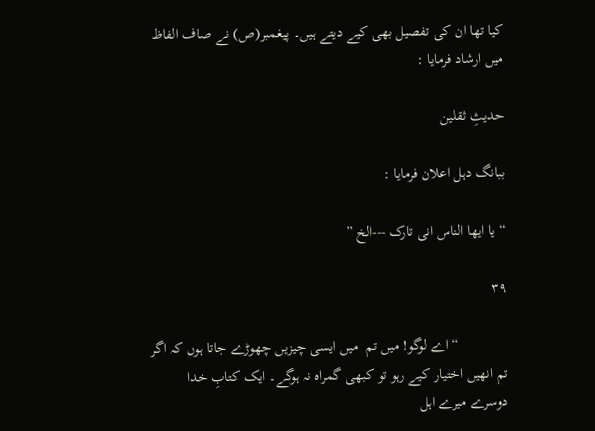کیا تھا ان کی تفصیل بھی کیے دیتے ہیں۔ پیغمبر(ص) نے صاف الفاظ میں ارشاد فرمایا :

حدیثِ ثقلین

ببانگ دہل اعلان فرمایا :

“يا ايها الناس انی تارک ---الخ ”

۳۹

             “ اے لوگو! میں تم  میں ایسی چیزیں چھوڑے جاتا ہوں کہ اگر تم انھیں اختیار کیے رہو تو کبھی گمراہ نہ ہوگے۔ ایک کتابِ خدا دوسرے میرے اہل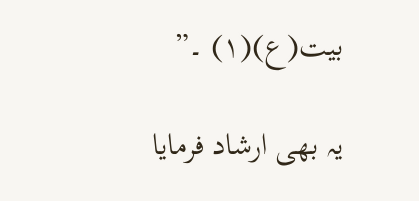بیت(ع)(۱) ۔”

یہ بھی ارشاد فرمایا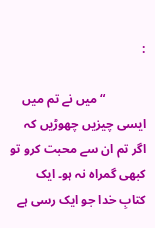:

             “ میں نے تم میں ایسی چیزیں چھوڑیں کہ اگر تم ان سے محبت کرو تو کبھی گمراہ نہ ہو۔ ایک کتابِ خدا جو ایک رسی ہے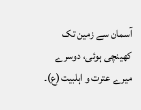آسمان سے زمین تک کھینچی ہوئی، دوسرے میرے عترت و اہلبیت(ع)۔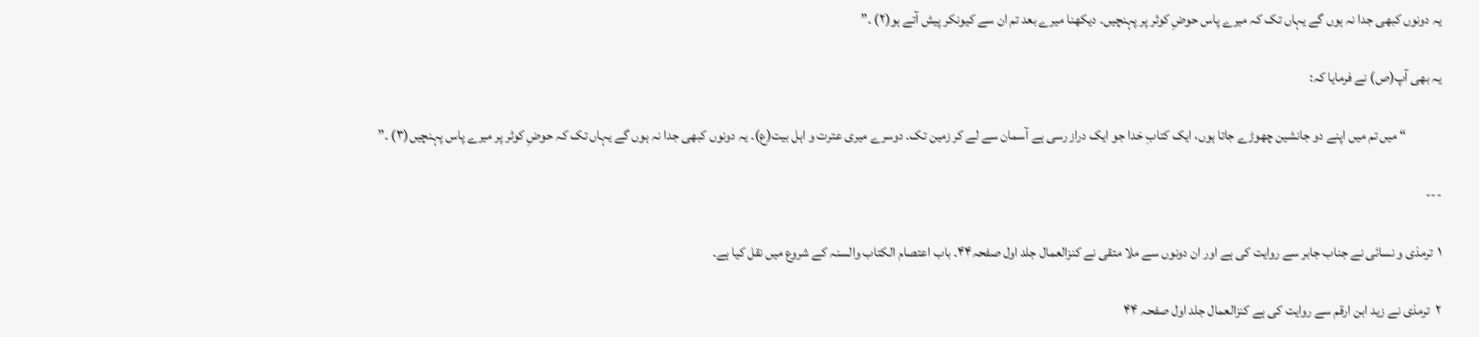یہ دونوں کبھی جدا نہ ہوں گے یہاں تک کہ میرے پاس حوضِ کوثر پر پہنچیں۔ دیکھنا میرے بعد تم ان سے کیونکر پیش آتے ہو(۲) ۔”

یہ بھی آپ(ص) نے فرمایا کہ:

             “ میں تم میں اپنے دو جانشین چھوڑے جاتا ہوں، ایک کتابِ خدا جو ایک دراز رسی ہے آسمان سے لے کر زمین تک۔ دوسرے میری عترت و اہل بیت(ع)۔ یہ دونوں کبھی جدا نہ ہوں گے یہاں تک کہ حوضِ کوثر پر میرے پاس پہنچیں(۳) ۔”

---

۱  ترمذی و نسائی نے جناب جابر سے روایت کی ہے اور ان دونوں سے ملا متقی نے کنزالعمال جلد اول صفحہ۴۴۔ باب اعتصام الکتاب والسنہ کے شروع میں نقل کیا ہے۔

۲  ترمذی نے زید ابن ارقم سے روایت کی ہے کنزالعمال جلد اول صفحہ ۴۴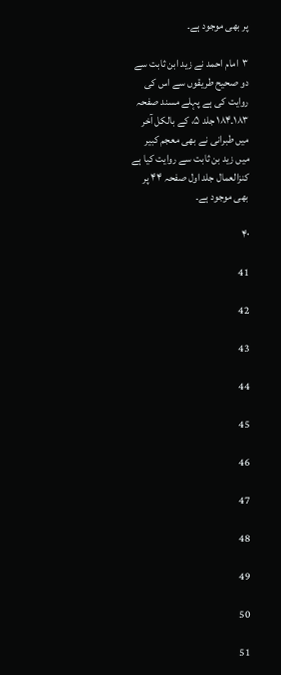پر بھی موجود ہے۔

۳  امام احمد نے زید ابن ثابت سے دو صحیح طریقوں سے اس کی روایت کی ہے پہلے مسند صفحہ ۱۸۳۔۱۸۴ جلد ۵، کے بالکل آخر میں طبرانی نے بھی معجم کبیر میں زید بن ثابت سے روایت کیا ہے کنزالعمال جلد اول صفحہ ۴۴ پر بھی موجود ہے۔

۴۰

41

42

43

44

45

46

47

48

49

50

51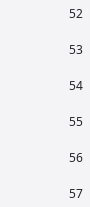52

53

54

55

56

57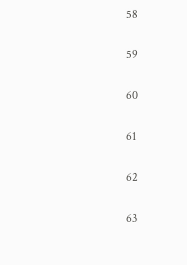58

59

60

61

62

63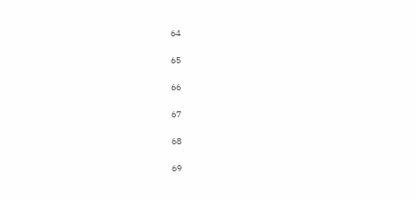64

65

66

67

68

69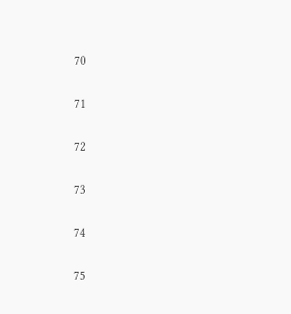70

71

72

73

74

75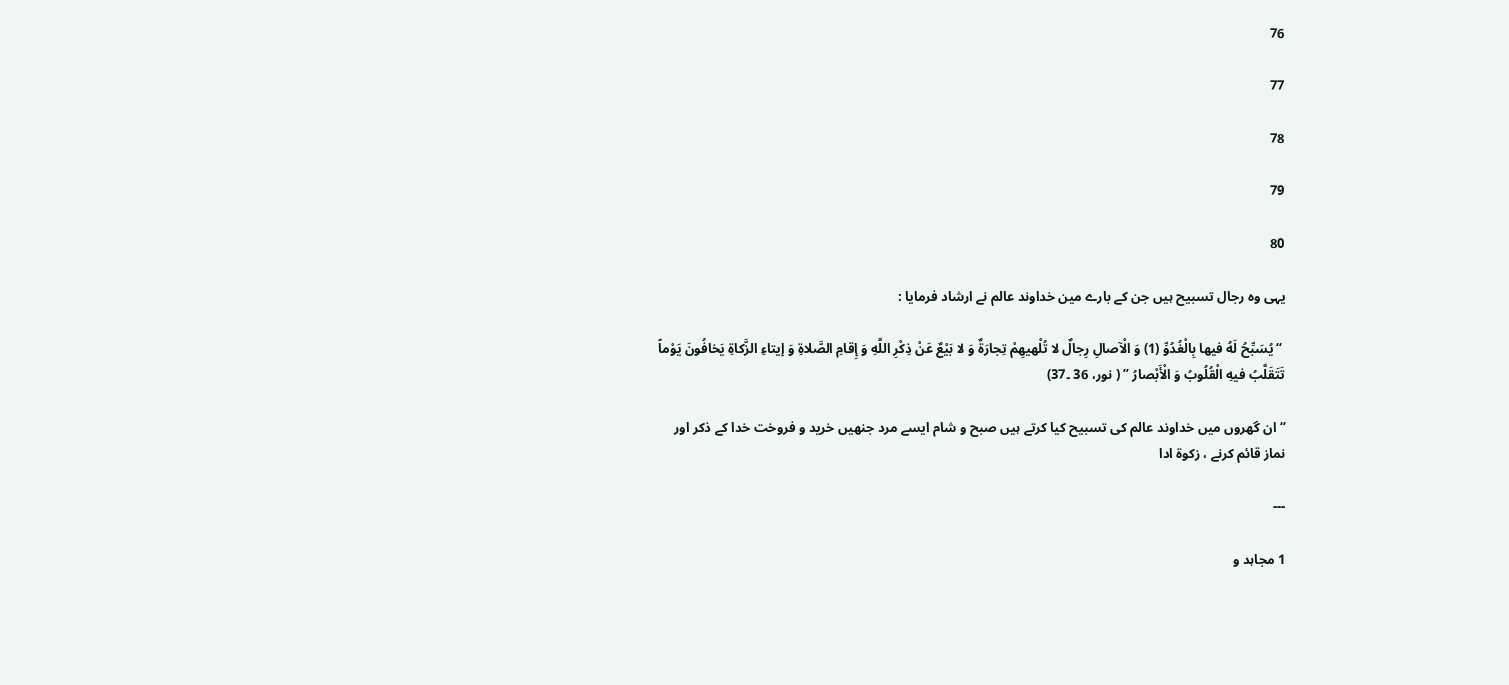76

77

78

79

80

یہی وہ رجال تسبیح ہیں جن کے بارے مین خداوند عالم نے ارشاد فرمایا :

 “يُسَبِّحُ لَهُ فيها بِالْغُدُوِّ (1) وَ الْآصالِ رِجالٌ لا تُلْهيهِمْ تِجارَةٌ وَ لا بَيْعٌ عَنْ ذِكْرِ اللَّهِ وَ إِقامِ الصَّلاةِ وَ إيتاءِ الزَّكاةِ يَخافُونَ يَوْماً تَتَقَلَّبُ فيهِ الْقُلُوبُ وَ الْأَبْصارُ ” ( نور، 36 ۔37)

“ ان گھروں میں خداوند عالم کی تسبیح کیا کرتے ہیں صبح و شام ایسے مرد جنھیں خرید و فروخت خدا کے ذکر اور نماز قائم کرنے ، زکوة ادا

---

1 مجاہد و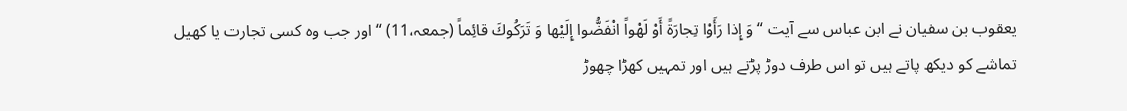یعقوب بن سفیان نے ابن عباس سے آیت “وَ إِذا رَأَوْا تِجارَةً أَوْ لَهْواً انْفَضُّوا إِلَيْها وَ تَرَكُوكَ قائِماً (جمعہ،11) “ اور جب وہ کسی تجارت یا کھیل تماشے کو دیکھ پاتے ہیں تو اس طرف دوڑ پڑتے ہیں اور تمہیں کھڑا چھوڑ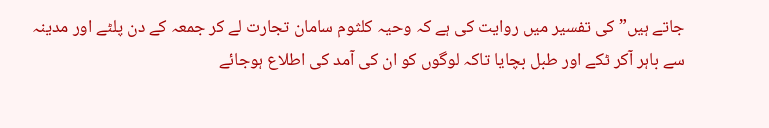جاتے ہیں” کی تفسیر میں روایت کی ہے کہ وحیہ کلثوم سامان تجارت لے کر جمعہ کے دن پلٹے اور مدینہ سے باہر آکر ٹکے اور طبل بچایا تاکہ لوگوں کو ان کی آمد کی اطلاع ہوجائے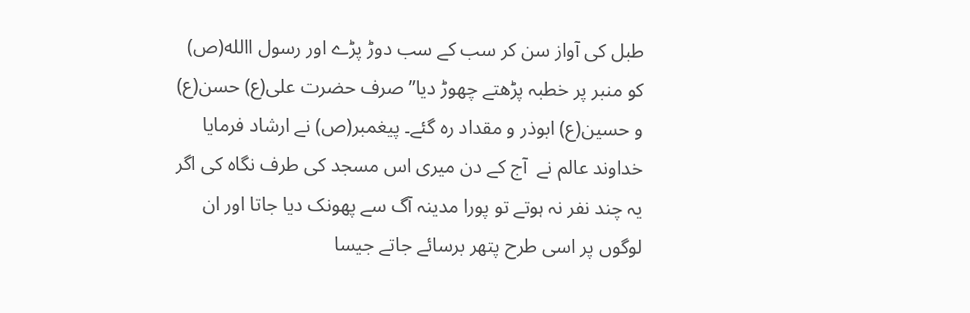طبل کی آواز سن کر سب کے سب دوڑ پڑے اور رسول االله(ص) کو منبر پر خطبہ پڑھتے چھوڑ دیا” صرف حضرت علی(ع) حسن(ع) و حسین(ع) ابوذر و مقداد رہ گئے۔ پیغمبر(ص) نے ارشاد فرمایا خداوند عالم نے  آج کے دن میری اس مسجد کی طرف نگاہ کی اگر یہ چند نفر نہ ہوتے تو پورا مدینہ آگ سے پھونک دیا جاتا اور ان لوگوں پر اسی طرح پتھر برسائے جاتے جیسا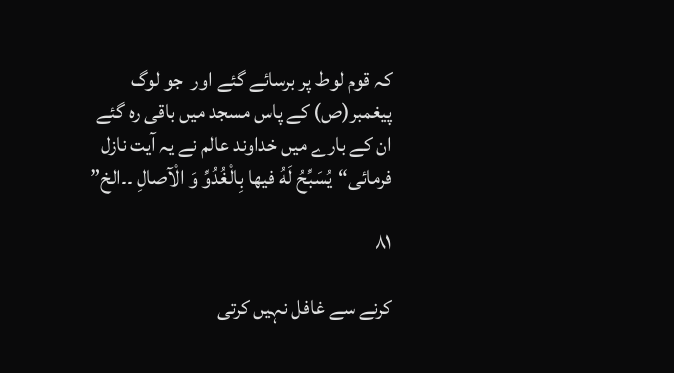کہ قوم لوط پر برسائے گئے اور  جو لوگ پیغمبر(ص) کے پاس مسجد میں باقی رہ گئے ان کے بارے میں خداوند عالم نے یہ آیت نازل فرمائی“يُسَبِّحُ لَهُ فيها بِالْغُدُوِّ وَ الْآصالِ ۔۔الخ”

۸۱

کرنے سے غافل نہیں کرتی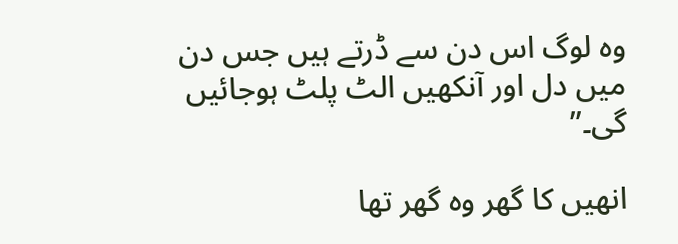وہ لوگ اس دن سے ڈرتے ہیں جس دن میں دل اور آنکھیں الٹ پلٹ ہوجائیں گی۔”

انھیں کا گھر وہ گھر تھا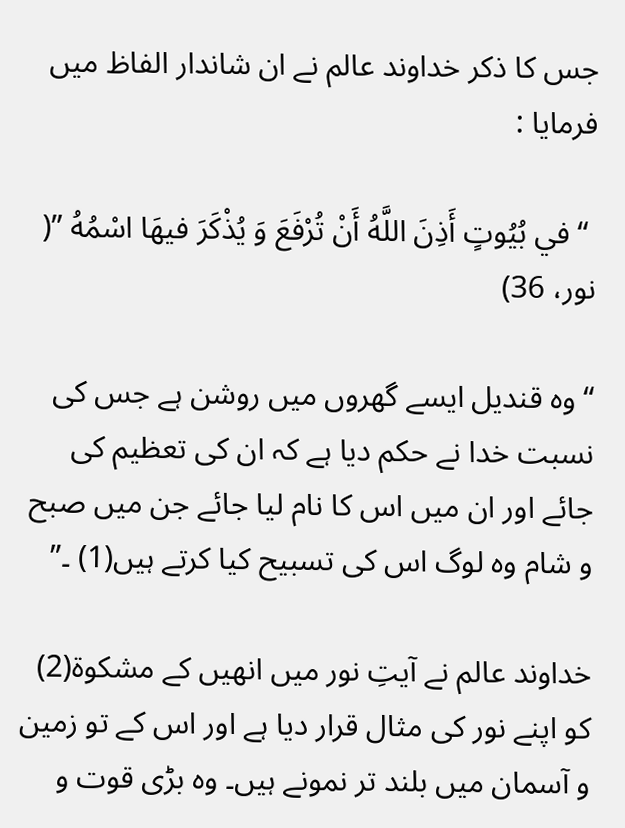جس کا ذکر خداوند عالم نے ان شاندار الفاظ میں فرمایا :

 “ في بُيُوتٍ أَذِنَ اللَّهُ أَنْ تُرْفَعَ وَ يُذْكَرَ فيهَا اسْمُهُ ”( نور، 36)

“ وہ قندیل ایسے گھروں میں روشن ہے جس کی نسبت خدا نے حکم دیا ہے کہ ان کی تعظیم کی جائے اور ان میں اس کا نام لیا جائے جن میں صبح و شام وہ لوگ اس کی تسبیح کیا کرتے ہیں(1) ۔”

خداوند عالم نے آیتِ نور میں انھیں کے مشکوة(2) کو اپنے نور کی مثال قرار دیا ہے اور اس کے تو زمین و آسمان میں بلند تر نمونے ہیں۔ وہ بڑی قوت و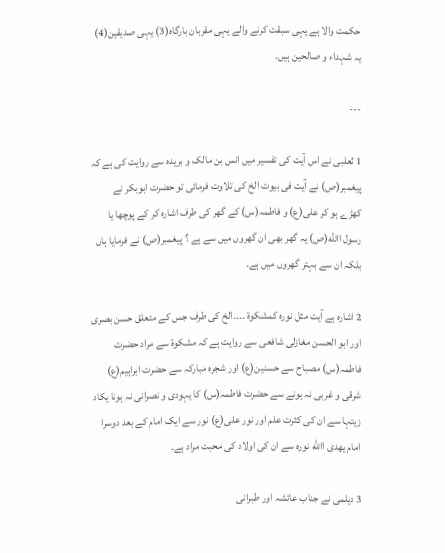حکمت والا ہے یہی سبقت کرنے والے یہی مقربان بارگاہ(3) یہی صدیقین(4) یہ شہداء و صالحین ہیں۔

---

1 ثعلبی نے اس آیت کی تفسیر میں انس بن مالک و بریدہ سے روایت کی ہے کہ پیغمبر(ص) نے آیت فی بیوت الخ کی تلاوت فرمائی تو حضرت ابوبکر نے کھڑے ہو کر علی(ع) و فاطمہ(س) کے گھر کی طرف اشارہ کر کے پوچھا یا رسول االله(ص) یہ گھر بھی ان گھروں میں سے ہے ؟ پیغمبر(ص) نے فرمایا ہاں بلکہ ان سے بہتر گھروں میں ہے۔

2 اشارہ ہے آیت مثل نورہ کمشکوة ۔۔۔۔الخ کی طرف جس کے متعلق حسن بصری اور ابو الحسن مغازلی شافعی سے روایت ہے کہ مشکوة سے مراد حضرت فاطمہ(س) مصباح سے حسنین(ع) اور شجرہ مبارکہ سے حضرت ابراہیم(ع) شرقی و غربی نہ ہونے سے حضرت فاطمہ(س) کا یہودی و نصرانی نہ ہونا یکاد زیتہا سے ان کی کثرت علم اور نور علی(ع) نور سے ایک امام کے بعد دوسرا امام یھدی االله نورہ سے ان کی اولاد کی محبت مراد ہے۔

3 دیلمی نے جناب عائشہ اور طبرانی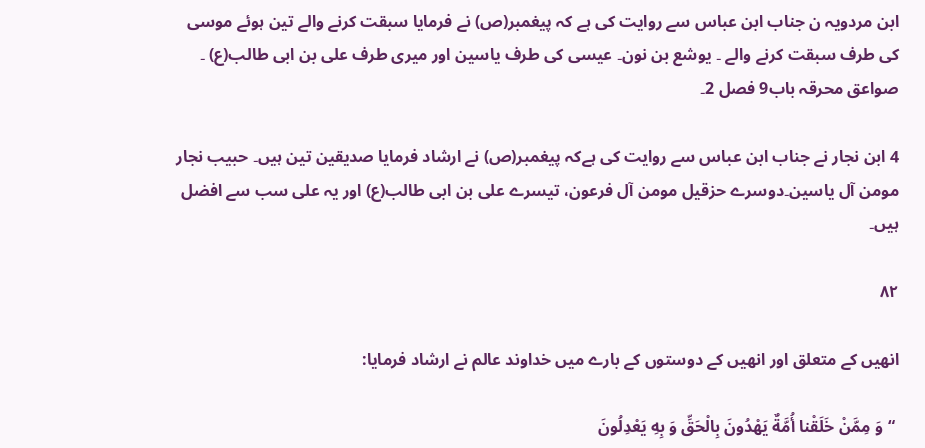ابن مردویہ ن جناب ابن عباس سے روایت کی ہے کہ پیغمبر(ص) نے فرمایا سبقت کرنے والے تین ہوئے موسی کی طرف سبقت کرنے والے ۔ یوشع بن نون۔ عیسی کی طرف یاسین اور میری طرف علی بن ابی طالب(ع) ۔ صواعق محرقہ باب9 فصل 2۔

4 ابن نجار نے جناب ابن عباس سے روایت کی ہےکہ پیغمبر(ص) نے ارشاد فرمایا صدیقین تین ہیں۔ حبیب نجار مومن آل یاسین۔دوسرے حزقیل مومن آل فرعون، تیسرے علی بن ابی طالب(ع) اور یہ علی سب سے افضل ہیں۔

۸۲

انھیں کے متعلق اور انھیں کے دوستوں کے بارے میں خداوند عالم نے ارشاد فرمایا:

 “وَ مِمَّنْ خَلَقْنا أُمَّةٌ يَهْدُونَ بِالْحَقِّ وَ بِهِ يَعْدِلُونَ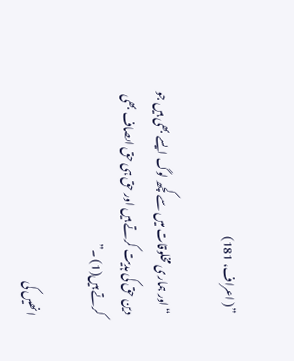”( اعراف، 181)

“ اور ہماری مخلوقات میں سے کچھ لوگ ایسے بھی ہیں جو دین حق کی ہدیت کرتے ہیں اور حق ہی حق اںصاف بھی کرتے ہیں(1) ۔”

انھیں کی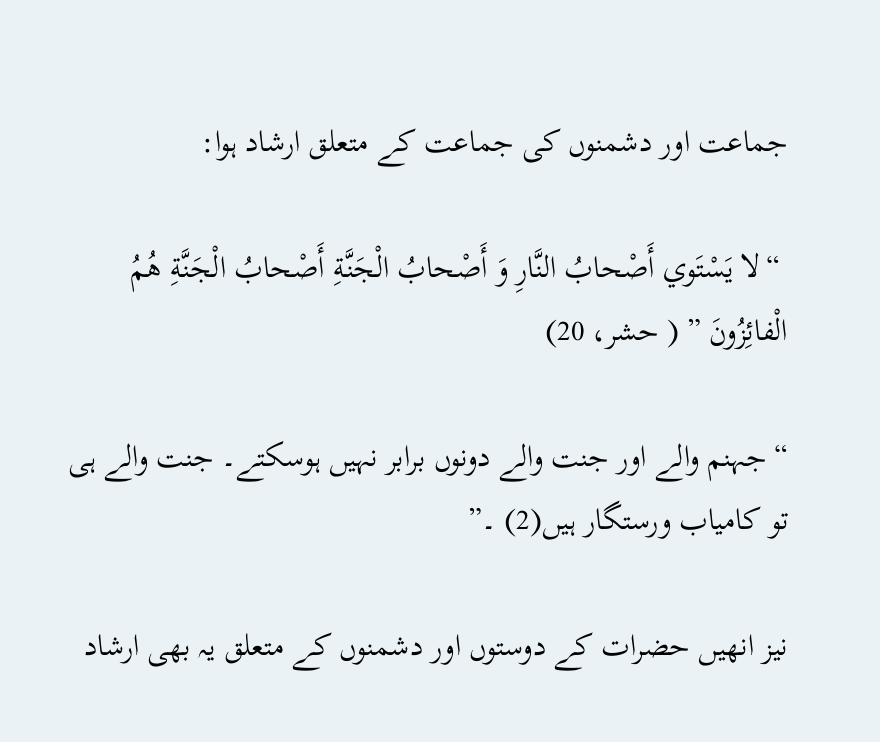جماعت اور دشمنوں کی جماعت کے متعلق ارشاد ہوا:

 “لا يَسْتَوي أَصْحابُ النَّارِ وَ أَصْحابُ الْجَنَّةِ أَصْحابُ الْجَنَّةِ هُمُ الْفائِزُونَ ” ( حشر، 20)

“ جہنم والے اور جنت والے دونوں برابر نہیں ہوسکتے۔ جنت والے ہی تو کامیاب ورستگار ہیں(2) ۔”

نیز انھیں حضرات کے دوستوں اور دشمنوں کے متعلق یہ بھی ارشاد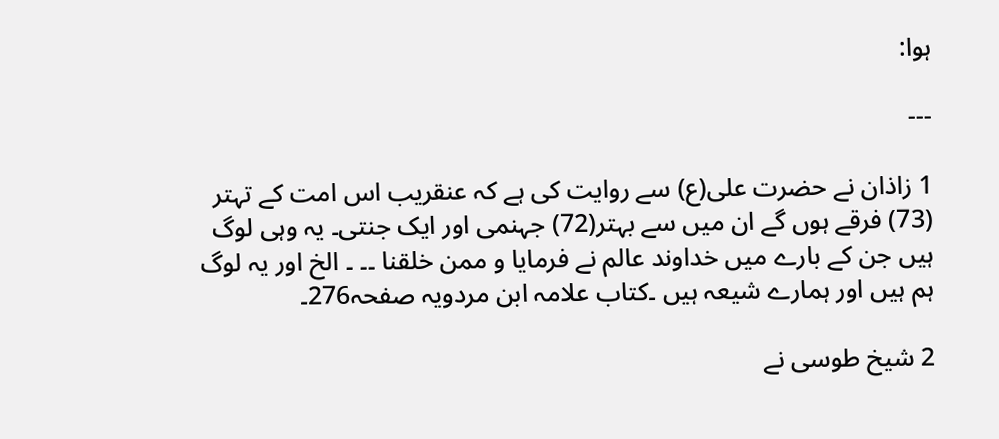ہوا:

---

1 زاذان نے حضرت علی(ع) سے روایت کی ہے کہ عنقریب اس امت کے تہتر (73) فرقے ہوں گے ان میں سے بہتر(72) جہنمی اور ایک جنتی۔ یہ وہی لوگ ہیں جن کے بارے میں خداوند عالم نے فرمایا و ممن خلقنا ۔۔ ۔ الخ اور یہ لوگ ہم ہیں اور ہمارے شیعہ ہیں ۔کتاب علامہ ابن مردویہ صفحہ276۔

2 شیخ طوسی نے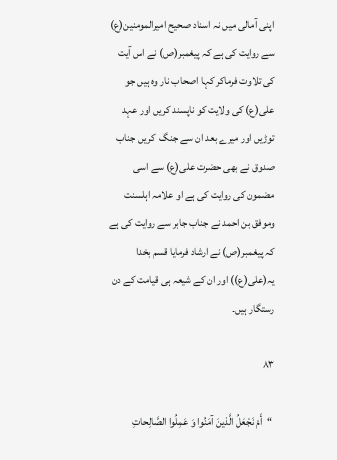اپنی آمالی میں نہ اسناد صحیح امیرالمومنین(ع) سے روایت کی ہے کہ پیغمبر(ص) نے اس آیت کی تلاوت فرماکر کہا اصحاب نار وہ ہیں جو علی(ع) کی ولایت کو ناپسند کریں اور عہد توڑیں اور میرے بعد ان سے جنگ  کریں جناب صدوق نے بھی حضرت علی(ع) سے اسی مضمون کی روایت کی ہے او علامہ اہلسنت وموفق بن احمد نے جناب جابر سے روایت کی ہے  کہ پیغمبر(ص) نے ارشاد فرمایا قسم بخدا یہ(علی(ع)) اور ان کے شیعہ ہی قیامت کے دن رستگار ہیں۔

۸۳

 “أَمْ نَجْعَلُ الَّذينَ آمَنُوا وَ عَمِلُوا الصَّالِحاتِ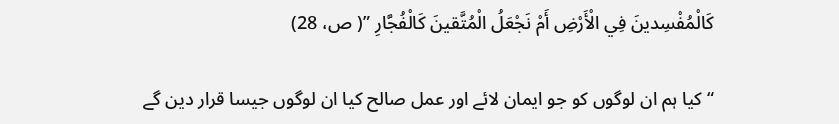كَالْمُفْسِدينَ فِي الْأَرْضِ أَمْ نَجْعَلُ الْمُتَّقينَ كَالْفُجَّارِ ”( ص، 28)

“ کیا ہم ان لوگوں کو جو ایمان لائے اور عمل صالح کیا ان لوگوں جیسا قرار دین گے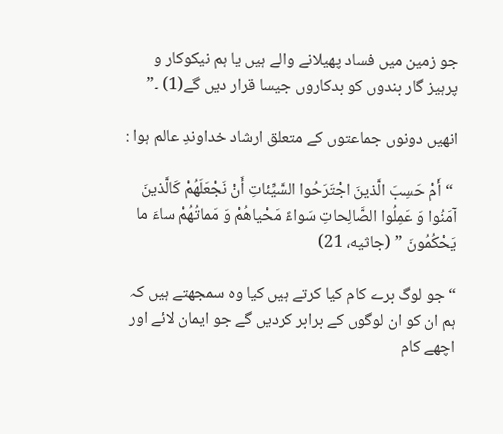جو زمین میں فساد پھیلانے والے ہیں یا ہم نیکوکار و پرہیز گار بندوں کو بدکاروں جیسا قرار دیں گے(1) ۔”

انھیں دونوں جماعتوں کے متعلق ارشاد خداوندِ عالم ہوا :

 “أَمْ حَسِبَ الَّذينَ اجْتَرَحُوا السَّيِّئاتِ أَنْ نَجْعَلَهُمْ كَالَّذينَ آمَنُوا وَ عَمِلُوا الصَّالِحاتِ سَواءً مَحْياهُمْ وَ مَماتُهُمْ ساءَ ما يَحْكُمُونَ ” (جاثیه، 21)

“ جو لوگ برے کام کیا کرتے ہیں کیا وہ سمجھتے ہیں کہ ہم ان کو ان لوگوں کے برابر کردیں گے جو ایمان لائے اور اچھے کام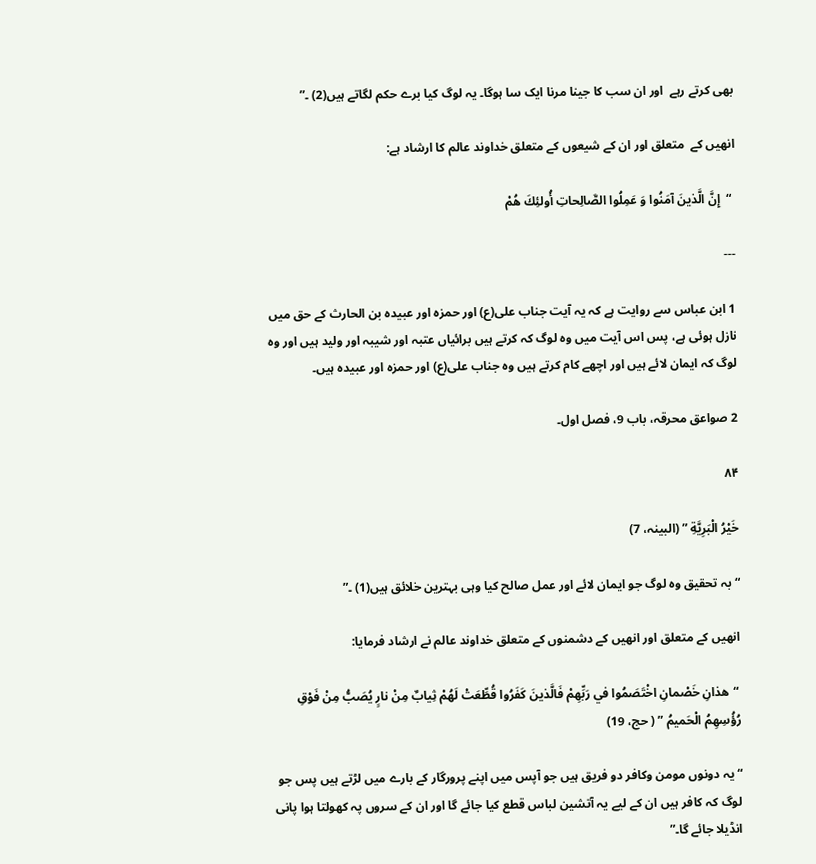بھی کرتے رہے  اور ان سب کا جینا مرنا ایک سا ہوگا۔ یہ لوگ کیا برے حکم لگاتے ہیں(2) ۔”

انھیں کے  متعلق اور ان کے شیعوں کے متعلق خداوند عالم کا ارشاد ہے:

 “  إِنَّ الَّذينَ آمَنُوا وَ عَمِلُوا الصَّالِحاتِ أُولئِكَ هُمْ

---

1 ابن عباس سے روایت ہے کہ یہ آیت جناب علی(ع) اور حمزہ اور عبیدہ بن الحارث کے حق میں نازل ہوئی ہے، پس اس آیت میں وہ لوگ کہ کرتے ہیں برائیاں عتبہ اور شیبہ اور ولید ہیں اور وہ لوگ کہ ایمان لائے ہیں اور اچھے کام کرتے ہیں وہ جناب علی(ع) اور حمزہ اور عبیدہ ہیں۔

2 صواعق محرقہ، باب 9، فصل اول۔

۸۴

خَيْرُ الْبَرِيَّةِ ” (البینہ، 7)

“ بہ تحقیق وہ لوگ جو ایمان لائے اور عمل صالح کیا وہی بہترین خلائق ہیں(1) ۔”

انھیں کے متعلق اور انھیں کے دشمنوں کے متعلق خداوند عالم نے ارشاد فرمایا:

 “هذانِ خَصْمانِ اخْتَصَمُوا في رَبِّهِمْ فَالَّذينَ كَفَرُوا قُطِّعَتْ لَهُمْ ثِيابٌ مِنْ نارٍ يُصَبُّ مِنْ فَوْقِ رُؤُسِهِمُ الْحَميمُ ” ( حج، 19)

“ یہ دونوں مومن وکافر دو فریق ہیں جو آپس میں اپنے پرورگار کے بارے میں لڑتے ہیں پس جو لوگ کہ کافر ہیں ان کے لیے یہ آتشین لباس قطع کیا جائے گا اور ان کے سروں پہ کھولتا ہوا پانی انڈیلا جائے گا۔”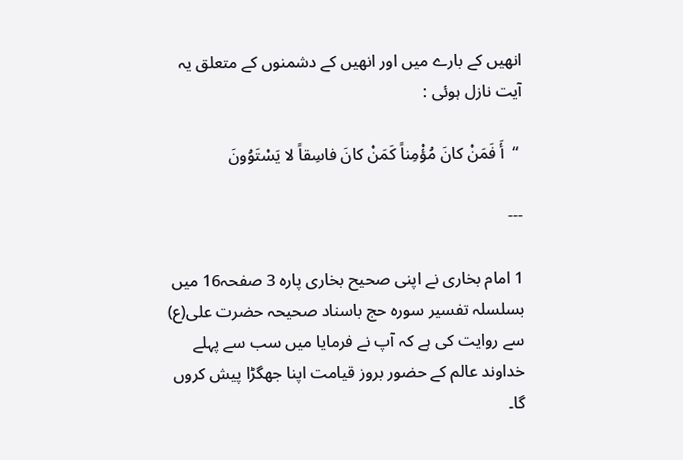انھیں کے بارے میں اور انھیں کے دشمنوں کے متعلق یہ آیت نازل ہوئی :

 “  أَ فَمَنْ كانَ مُؤْمِناً كَمَنْ كانَ فاسِقاً لا يَسْتَوُونَ

---

1 امام بخاری نے اپنی صحیح بخاری پارہ 3 صفحہ16 میں بسلسلہ تفسیر سورہ حج باسناد صحیحہ حضرت علی(ع) سے روایت کی ہے کہ آپ نے فرمایا میں سب سے پہلے خداوند عالم کے حضور بروز قیامت اپنا جھگڑا پیش کروں گا۔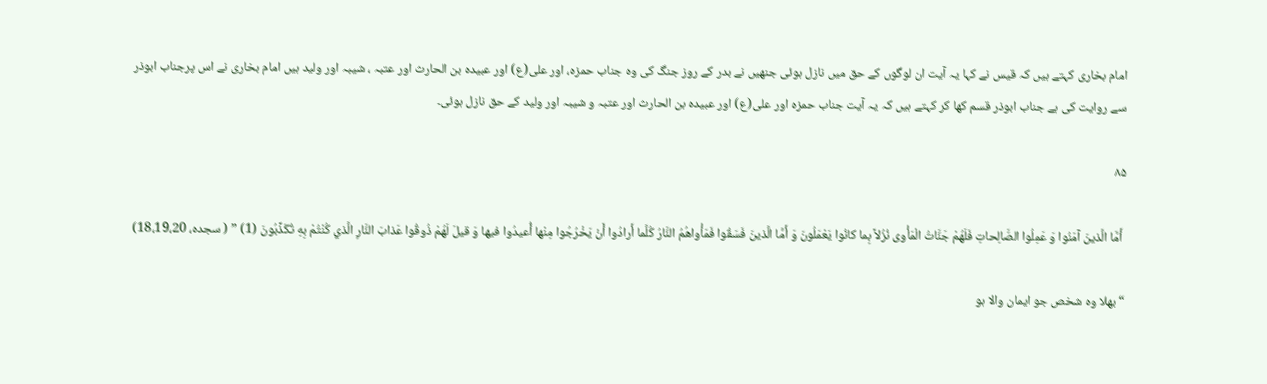امام بخاری کہتے ہیں کہ قیس نے کہا یہ آیت ان لوگوں کے حق میں نازل ہوئی جنھیں نے بدر کے روز جنگ کی وہ جناب حمزہ، اور علی(ع) اور عبیدہ بن الحارث اور عتبہ ، شیبہ اور ولید ہیں امام بخاری نے اس پرجناب ابوذر سے روایت کی ہے جناب ابوذر قسم کھا کر کہتے ہیں کہ یہ آیت جناب حمزہ اور علی(ع) اور عبیدہ بن الحارث اور عتبہ و شیبہ اور ولید کے حق نازل ہوئی۔

۸۵

 أَمَّا الَّذينَ آمَنُوا وَ عَمِلُوا الصَّالِحاتِ فَلَهُمْ جَنَّاتُ الْمَأْوى نُزُلاً بِما كانُوا يَعْمَلُونَ وَ أَمَّا الَّذينَ فَسَقُوا فَمَأْواهُمُ النَّارُ كُلَّما أَرادُوا أَنْ يَخْرُجُوا مِنْها أُعيدُوا فيها وَ قيلَ لَهُمْ ذُوقُوا عَذابَ النَّارِ الَّذي كُنْتُمْ بِهِ تُكَذِّبُونَ (1) ” ( سجدہ، 18،19،20)

“ بھلا وہ شخص جو ایمان والا ہو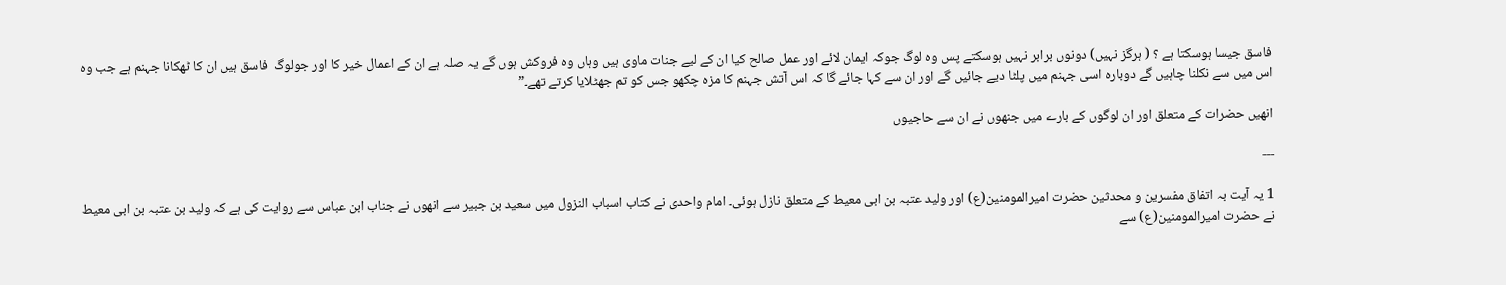فاسق جیسا ہوسکتا ہے ؟ ( ہرگز نہیں) دونوں برابر نہیں ہوسکتے پس وہ لوگ جوکہ ایمان لائے اور عمل صالح کیا ان کے لیے جنات ماوی ہیں وہاں وہ فروکش ہوں گے یہ صلہ ہے ان کے اعمال خیر کا اور جولوگ  فاسق ہیں ان کا ٹھکانا جہنم ہے جب وہ اس میں سے نکلنا چاہیں گے دوبارہ اسی جہنم میں پلٹا دیے جائیں گے اور ان سے کہا جائے گا کہ اس آتش جہنم کا مزہ چکھو جس کو تم جھٹلایا کرتے تھے۔”

انھیں حضرات کے متعلق اور ان لوگوں کے بارے میں جنھوں نے ان سے حاجیوں

---

1 یہ آیت بہ اتفاق مفسرین و محدثین حضرت امیرالمومنین(ع) اور ولید عتبہ بن ابی معیط کے متعلق نازل ہوئی۔ امام واحدی نے کتاب اسباب النزول میں سعید بن جبیر سے انھوں نے جناب ابن عباس سے روایت کی ہے کہ ولید بن عتبہ بن ابی معیط نے حضرت امیرالمومنین(ع) سے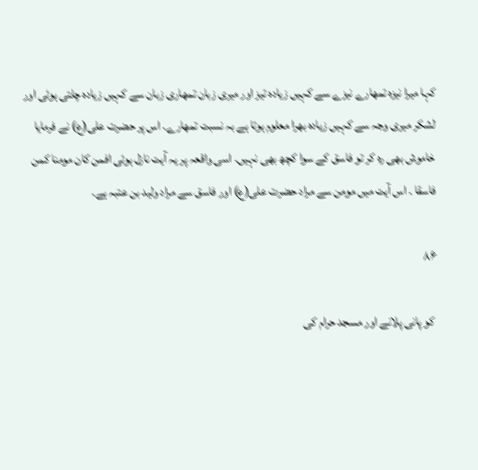کہا میرا نیزہ تمھارے نیزے سے کہیں زیادہ تیز اور میری زبان تمھاری زبان سے کہیں زیادہ چلتی ہوئی اور لشکر میری وجہ سے کہیں زیادہ بھرا معلوم ہوتا ہے بہ نسبت تمھارے۔ اس پر حضرت علی(ع) نے فرمایا خاموش بھی رہ کر تو فاسق کے سوا کچھ بھی نہیں۔ اسی واقعہ پر یہ آیت نازل ہوئی افمن کان مومنا کمن فاسقا ۔ اس آیت میں مومن سے مراد حضرت علی(ع) اور فاسق سے مراد ولید بن عتبہ ہے۔

۸۶

 کو پانی پلانے اور مسجد حرام کی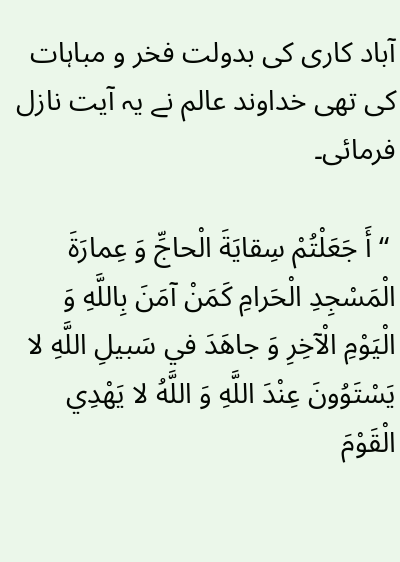آباد کاری کی بدولت فخر و مباہات کی تھی خداوند عالم نے یہ آیت نازل فرمائی۔

 “أَ جَعَلْتُمْ سِقايَةَ الْحاجِّ وَ عِمارَةَ الْمَسْجِدِ الْحَرامِ كَمَنْ آمَنَ بِاللَّهِ وَ الْيَوْمِ الْآخِرِ وَ جاهَدَ في سَبيلِ اللَّهِ لا يَسْتَوُونَ عِنْدَ اللَّهِ وَ اللَّهُ لا يَهْدِي الْقَوْمَ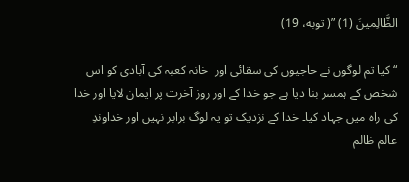الظَّالِمينَ (1) ”( توبه، 19)

“ کیا تم لوگوں نے حاجیوں کی سقائی اور  خانہ کعبہ کی آبادی کو اس شخص کے ہمسر بنا دیا ہے جو خدا کے اور روز آخرت پر ایمان لایا اور خدا کی راہ میں جہاد کیا۔ خدا کے نزدیک تو یہ لوگ برابر نہیں اور خداوندِ عالم ظالم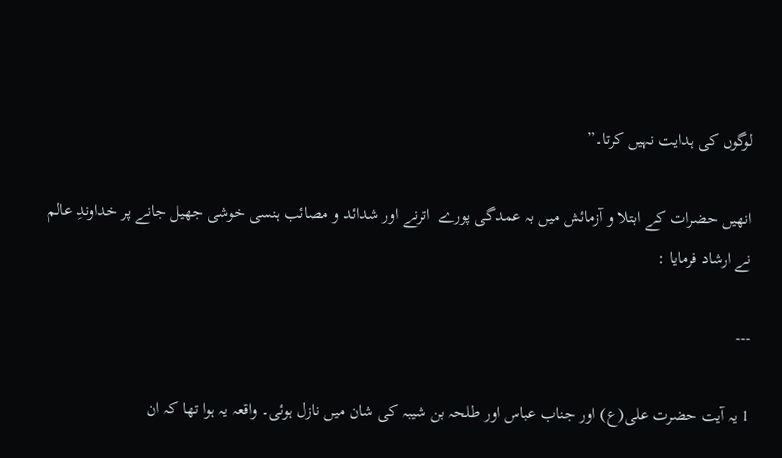لوگوں کی ہدایت نہیں کرتا۔”

انھیں حضرات کے ابتلا و آزمائش میں بہ عمدگی پورے  اترنے اور شدائد و مصائب ہنسی خوشی جھیل جانے پر خداوندِ عالم نے ارشاد فرمایا :

---

1 یہ آیت حضرت علی(ع) اور جناب عباس اور طلحہ بن شیبہ کی شان میں نازل ہوئی۔ واقعہ یہ ہوا تھا کہ ان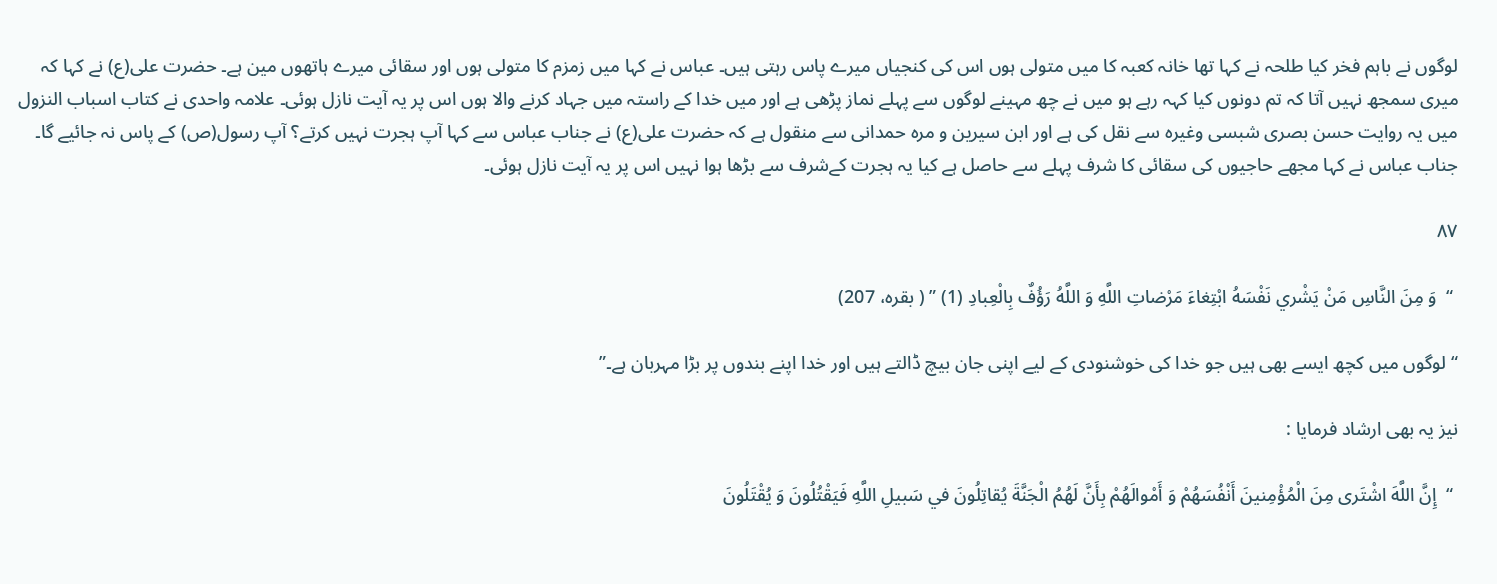لوگوں نے باہم فخر کیا طلحہ نے کہا تھا خانہ کعبہ کا میں متولی ہوں اس کی کنجیاں میرے پاس رہتی ہیں۔ عباس نے کہا میں زمزم کا متولی ہوں اور سقائی میرے ہاتھوں مین ہے۔ حضرت علی(ع) نے کہا کہ میری سمجھ نہیں آتا کہ تم دونوں کیا کہہ رہے ہو میں نے چھ مہینے لوگوں سے پہلے نماز پڑھی ہے اور میں خدا کے راستہ میں جہاد کرنے والا ہوں اس پر یہ آیت نازل ہوئی۔ علامہ واحدی نے کتاب اسباب النزول میں یہ روایت حسن بصری شبسی وغیرہ سے نقل کی ہے اور ابن سیرین و مرہ حمدانی سے منقول ہے کہ حضرت علی(ع) نے جناب عباس سے کہا آپ ہجرت نہیں کرتے؟ آپ رسول(ص) کے پاس نہ جائیے گا۔ جناب عباس نے کہا مجھے حاجیوں کی سقائی کا شرف پہلے سے حاصل ہے کیا یہ ہجرت کےشرف سے بڑھا ہوا نہیں اس پر یہ آیت نازل ہوئی۔

۸۷

 “  وَ مِنَ النَّاسِ مَنْ يَشْري نَفْسَهُ ابْتِغاءَ مَرْضاتِ اللَّهِ وَ اللَّهُ رَؤُفٌ بِالْعِبادِ (1) ” ( بقره، 207)

“ لوگوں میں کچھ ایسے بھی ہیں جو خدا کی خوشنودی کے لیے اپنی جان بیچ ڈالتے ہیں اور خدا اپنے بندوں پر بڑا مہربان ہے۔”

نیز یہ بھی ارشاد فرمایا :

 “  إِنَّ اللَّهَ اشْتَرى مِنَ الْمُؤْمِنينَ أَنْفُسَهُمْ وَ أَمْوالَهُمْ بِأَنَّ لَهُمُ الْجَنَّةَ يُقاتِلُونَ في سَبيلِ اللَّهِ فَيَقْتُلُونَ وَ يُقْتَلُونَ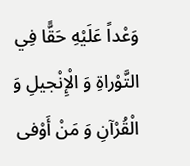وَعْداً عَلَيْهِ حَقًّا فِي التَّوْراةِ وَ الْإِنْجيلِ وَ الْقُرْآنِ وَ مَنْ أَوْفى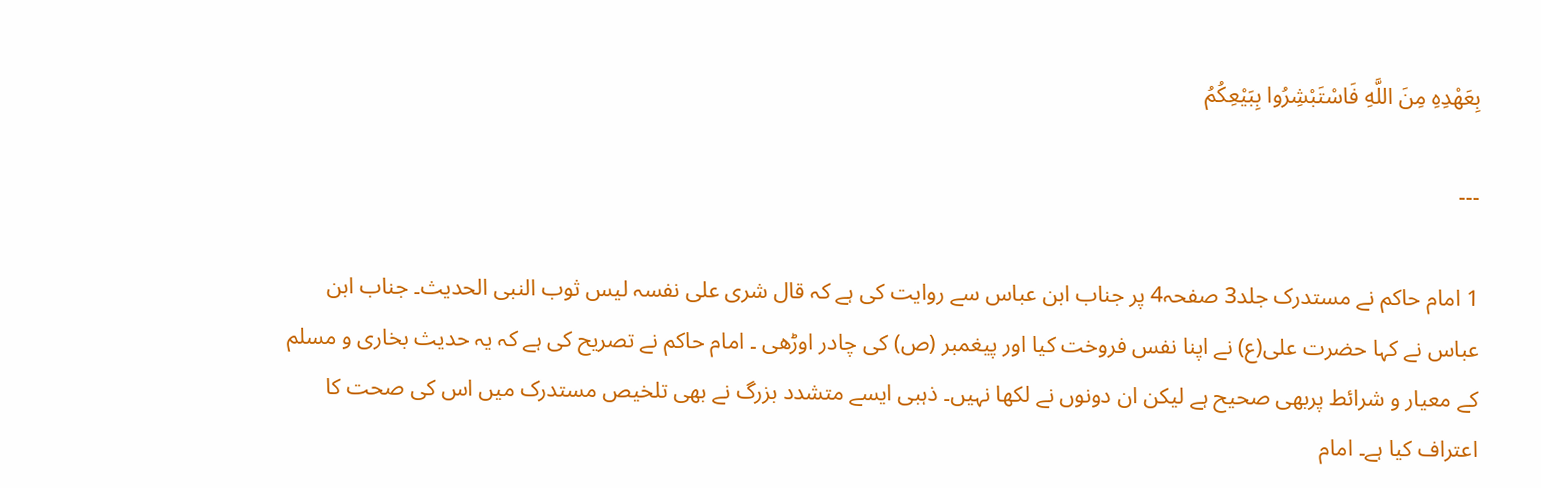بِعَهْدِهِ مِنَ اللَّهِ فَاسْتَبْشِرُوا بِبَيْعِكُمُ

---

1 امام حاکم نے مستدرک جلد3 صفحہ4 پر جناب ابن عباس سے روایت کی ہے کہ قال شری علی نفسہ لیس ثوب النبی الحدیث۔ جناب ابن عباس نے کہا حضرت علی(ع) نے اپنا نفس فروخت کیا اور پیغمبر (ص) کی چادر اوڑھی ۔ امام حاکم نے تصریح کی ہے کہ یہ حدیث بخاری و مسلم کے معیار و شرائط پربھی صحیح ہے لیکن ان دونوں نے لکھا نہیں۔ ذہبی ایسے متشدد بزرگ نے بھی تلخیص مستدرک میں اس کی صحت کا اعتراف کیا ہے۔ امام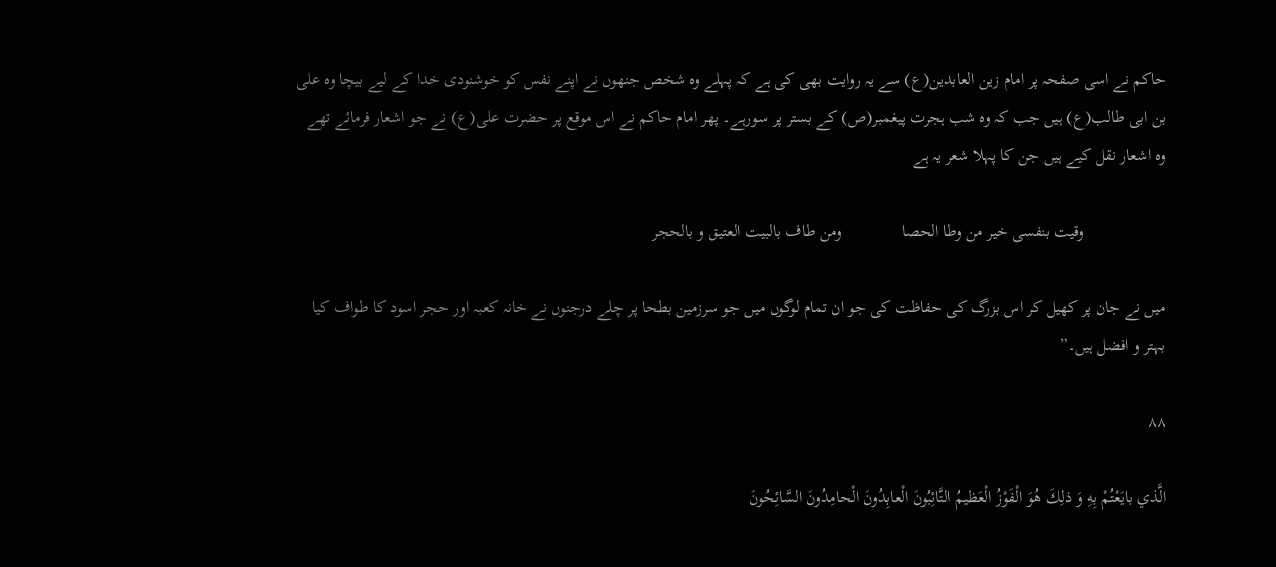حاکم نے اسی صفحہ پر امام زین العابدین(ع) سے یہ روایت بھی کی ہے کہ پہلے وہ شخص جنھوں نے اپنے نفس کو خوشنودی خدا کے لیے بیچا وہ علی بن ابی طالب(ع) ہیں جب کہ وہ شب ہجرت پیغمبر(ص) کے بستر پر سورہے۔ پھر امام حاکم نے اس موقع پر حضرت علی(ع) نے جو اشعار فرمائے تھے وہ اشعار نقل کیے ہیں جن کا پہلا شعر یہ ہے

                   وقيت بنفسی خير من وطا الحصا              ومن طاف بالبيت العتيق و بالحجر

میں نے جان پر کھیل کر اس بزرگ کی حفاظت کی جو ان تمام لوگوں میں جو سرزمین بطحا پر چلے درجنوں نے خانہ کعبہ اور حجر اسود کا طواف کیا بہتر و افضل ہیں۔”

۸۸

الَّذي بايَعْتُمْ بِهِ وَ ذلِكَ هُوَ الْفَوْزُ الْعَظيمُ التَّائِبُونَ الْعابِدُونَ الْحامِدُونَ السَّائِحُونَ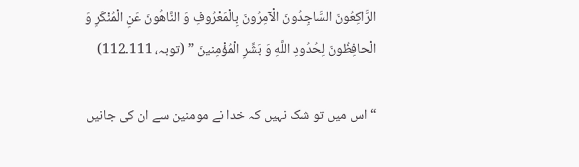الرَّاكِعُونَ السَّاجِدُونَ الْآمِرُونَ بِالْمَعْرُوفِ وَ النَّاهُونَ عَنِ الْمُنْكَرِ وَ الْحافِظُونَ لِحُدُودِ اللَّهِ وَ بَشِّرِ الْمُؤْمِنينَ ” (توبہ، 111۔112)

“ اس میں تو شک نہیں کہ خدا نے مومنین سے ان کی جانیں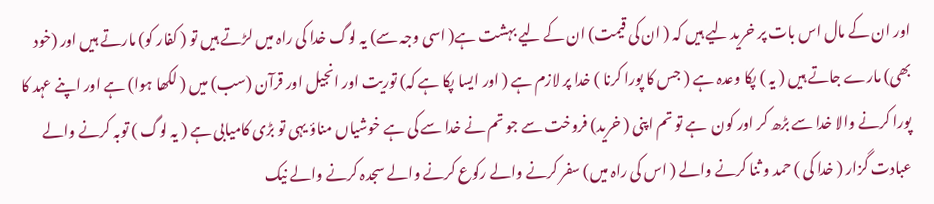اور ان کے مال اس بات پر خرید لیے ہیں کہ ( ان کی قیمت) ان کے لیے بہشت ہے( اسی وجہ سے) یہ لوگ خدا کی راہ میں لڑتے ہیں تو ( کفار کو) مارتے ہیں اور (خود بھی) مارے جاتے ہیں ( یہ ) پکا وعدہ ہے ( جس کا پورا کرنا ) خدا پر لازم ہے ( اور ایسا پکا ہے کہ) توریت اور انجیل اور قرآن (سب) میں ( لکھا ہوا) ہے اور اپنے عہد کا پورا کرنے والا خدا سے بڑھ کر اور کون  ہے تو تم اپنی ( خرید) فروخت سے جو تم نے خدا سے کی ہے خوشیاں مناؤ یہی تو بڑی کامیابی ہے ( یہ لوگ ) توبہ کرنے والے عبادت گزار ( خدا کی ) حمد و ثنا کرنے والے ( اس کی راہ میں) سفر کرنے والے رکوع کرنے والے سجدہ کرنے والے نیک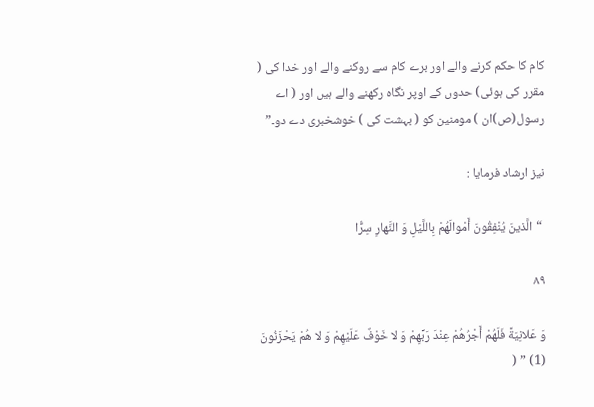کام کا حکم کرنے والے اور برے کام سے روکنے والے اور خدا کی ( مقرر کی ہوئی) حدوں کے اوپر نگاہ رکھنے والے ہیں اور ( اے رسول(ص)ان ) مومنین کو ( بہشت کی ) خوشخبری دے دو۔”

نیز ارشاد فرمایا :

 “الَّذينَ يُنْفِقُونَ أَمْوالَهُمْ بِاللَّيْلِ وَ النَّهارِ سِرًّا

۸۹

وَ عَلانِيَةً فَلَهُمْ أَجْرُهُمْ عِنْدَ رَبِّهِمْ وَ لا خَوْفٌ عَلَيْهِمْ وَ لا هُمْ يَحْزَنُونَ (1) ” (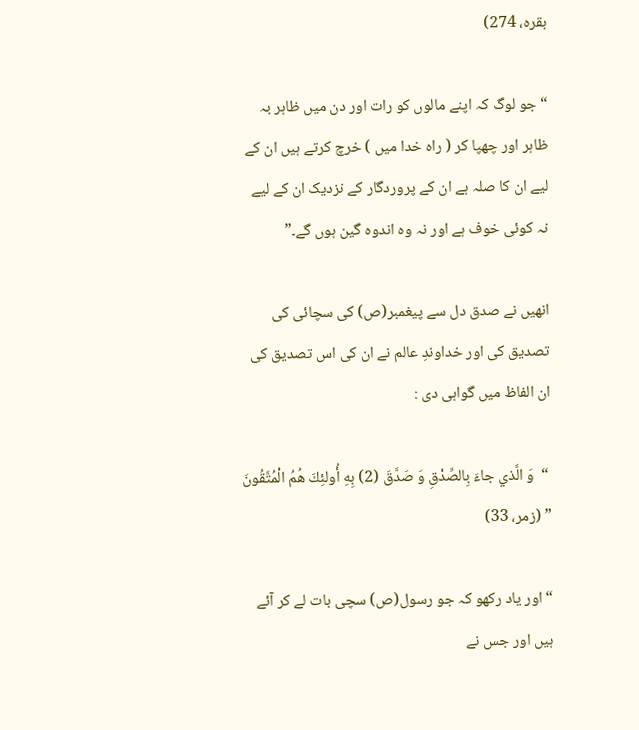بقرہ، 274)

“ جو لوگ کہ اپنے مالوں کو رات اور دن میں ظاہر بہ ظاہر اور چھپا کر ( راہ خدا میں ) خرچ کرتے ہیں ان کے لیے ان کا صلہ ہے ان کے پروردگار کے نزدیک ان کے لیے نہ کوئی خوف ہے اور نہ وہ اندوہ گین ہوں گے۔”

انھیں نے صدق دل سے پیغمبر(ص) کی سچائی کی تصدیق کی اور خداوندِ عالم نے ان کی اس تصدیق کی ان الفاظ میں گواہی دی :

 “  وَ الَّذي جاءَ بِالصِّدْقِ وَ صَدَّقَ (2) بِهِ أُولئِكَ هُمُ الْمُتَّقُونَ ” (زمر، 33)

“ اور یاد رکھو کہ جو رسول(ص) سچی بات لے کر آئے ہیں اور جس نے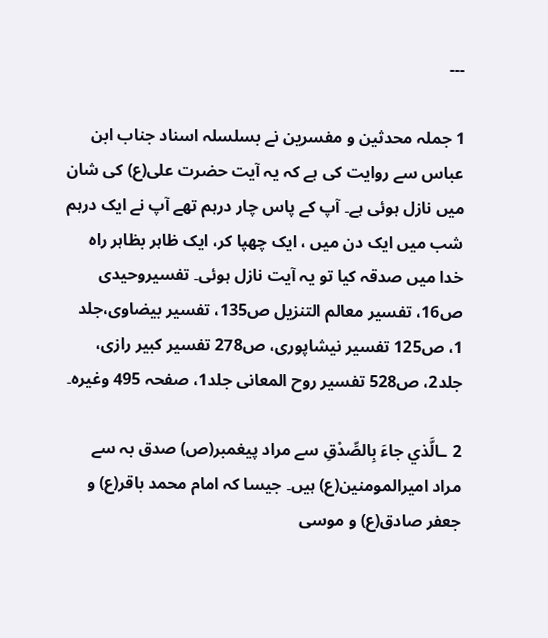---

1 جملہ محدثین و مفسرین نے بسلسلہ اسناد جناب ابن عباس سے روایت کی ہے کہ یہ آیت حضرت علی(ع) کی شان میں نازل ہوئی ہے۔ آپ کے پاس چار درہم تھے آپ نے ایک درہم شب میں ایک دن میں ، ایک چھپا کر، ایک ظاہر بظاہر راہ خدا میں صدقہ کیا تو یہ آیت نازل ہوئی۔ تفسیروحیدی ص16، تفسیر معالم التنزیل ص135، تفسیر بیضاوی،جلد 1، ص125 تفسیر نیشاپوری، ص278 تفسیر کبیر رازی، جلد2، ص528 تفسیر روح المعانی جلد1، صفحہ 495 وغیرہ۔

2 ـالَّذي جاءَ بِالصِّدْقِ سے مراد پیغمبر(ص) صدق بہ سے مراد امیرالمومنین(ع) ہیں۔ جیسا کہ امام محمد باقر(ع) و جعفر صادق(ع) و موسی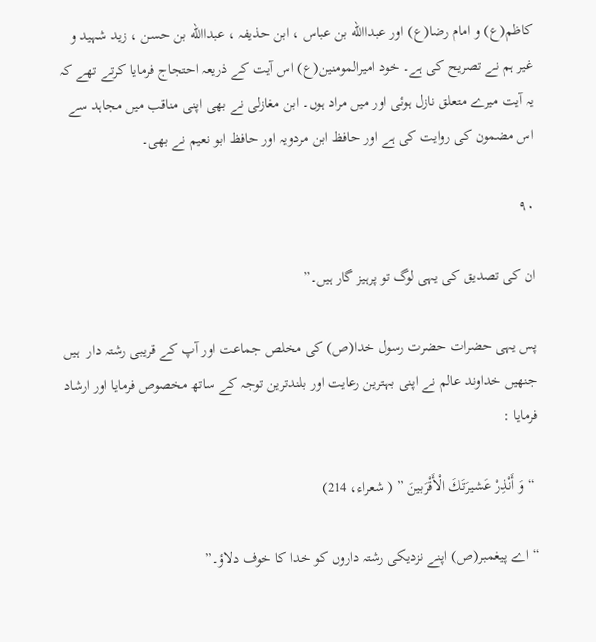کاظم(ع) و امام رضا(ع) اور عبداالله بن عباس ، ابن حذیفہ ، عبداالله بن حسن ، زید شہید و غیر ہم نے تصریح کی ہے۔ خود امیرالمومنین(ع) اس آیت کے ذریعہ احتجاج فرمایا کرتے تھے کہ یہ آیت میرے متعلق نازل ہوئی اور میں مراد ہوں۔ ابن مغازلی نے بھی اپنی مناقب میں مجاہد سے اس مضمون کی روایت کی ہے اور حافظ ابن مردویہ اور حافظ ابو نعیم نے بھی۔

۹۰

ان کی تصدیق کی یہی لوگ تو پرہیز گار ہیں۔”

پس یہی حضرات حضرت رسول خدا(ص) کی مخلص جماعت اور آپ کے قریبی رشتہ دار  ہیں جنھیں خداوند عالم نے اپنی بہترین رعایت اور بلندترین توجہ کے ساتھ مخصوص فرمایا اور ارشاد فرمایا :

 “وَ أَنْذِرْ عَشيرَتَكَ الْأَقْرَبينَ ” ( شعراء، 214)

“ اے پیغمبر(ص) اپنے نزدیکی رشتہ داروں کو خدا کا خوف دلاؤ۔”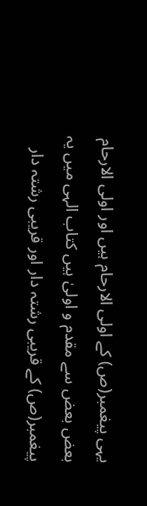یہی پیغمبر(ص) کے اولی الارحام ہیں اور اولی الارحام بعض بعض سے مقدم و اولیٰ ہیں کتاب الہی میں یہ پیغمبر(ص) کے قریبی رشتہ دار اور قریبی رشتہ دار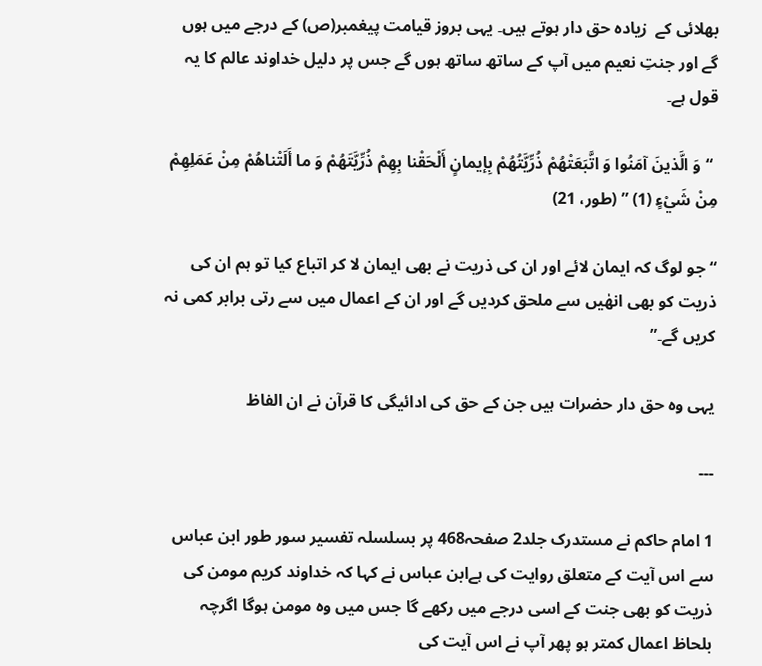بھلائی کے  زیادہ حق دار ہوتے ہیں۔ یہی بروز قیامت پیغمبر(ص) کے درجے میں ہوں گے اور جنتِ نعیم میں آپ کے ساتھ ساتھ ہوں گے جس پر دلیل خداوند عالم کا یہ قول ہے۔

 “وَ الَّذينَ آمَنُوا وَ اتَّبَعَتْهُمْ ذُرِّيَّتُهُمْ بِإيمانٍ أَلْحَقْنا بِهِمْ ذُرِّيَّتَهُمْ وَ ما أَلَتْناهُمْ مِنْ عَمَلِهِمْ مِنْ شَيْءٍ (1) ” (طور، 21)

“ جو لوگ کہ ایمان لائے اور ان کی ذریت نے بھی ایمان لا کر اتباع کیا تو ہم ان کی ذریت کو بھی انھٰیں سے ملحق کردیں گے اور ان کے اعمال میں سے رتی برابر کمی نہ کریں گے۔”

یہی وہ حق دار حضرات ہیں جن کے حق کی ادائیگی کا قرآن نے ان الفاظ

---

1 امام حاکم نے مستدرک جلد2 صفحہ468 پر بسلسلہ تفسیر سور طور ابن عباس سے اس آیت کے متعلق روایت کی ہےابن عباس نے کہا کہ خداوند کریم مومن کی ذریت کو بھی جنت کے اسی درجے میں رکھے گا جس میں وہ مومن ہوگا اگرچہ بلحاظ اعمال کمتر ہو پھر آپ نے اس آیت کی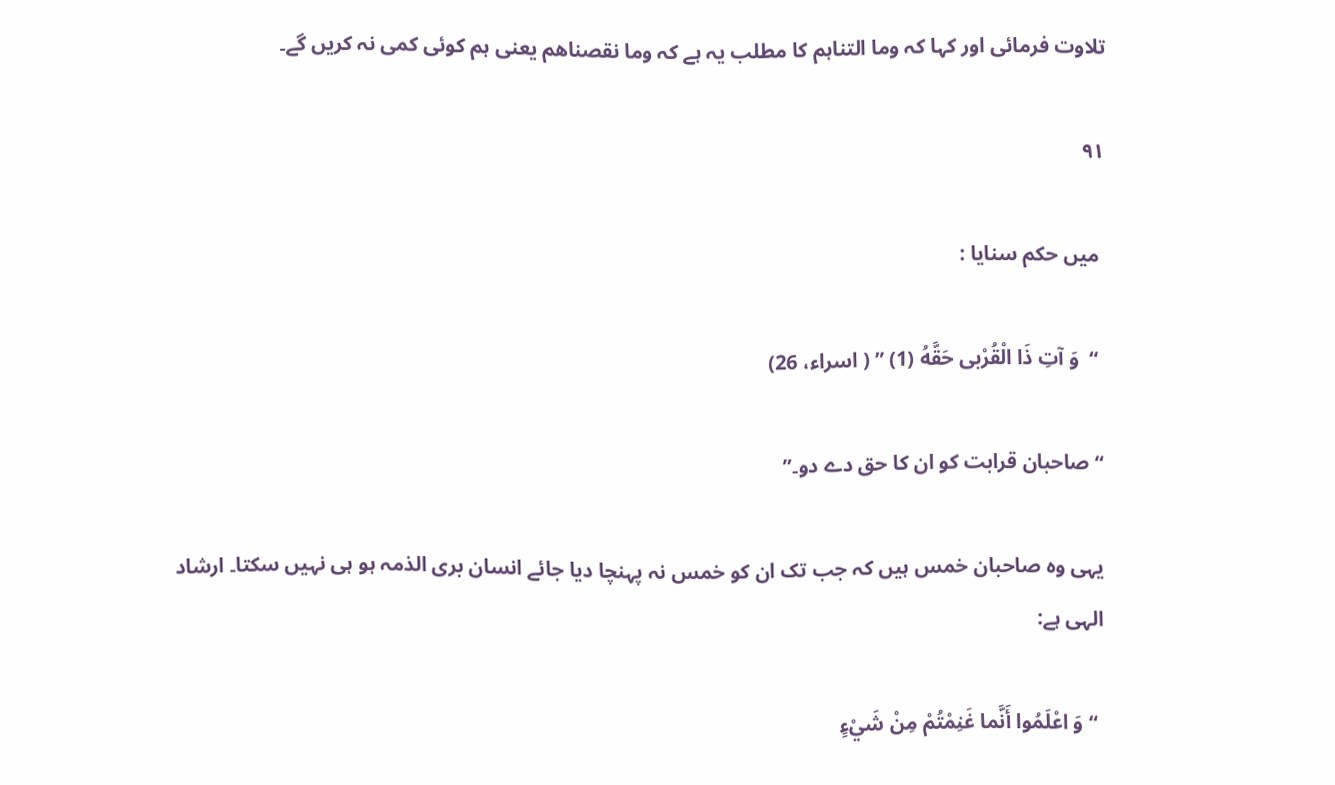تلاوت فرمائی اور کہا کہ وما التناہم کا مطلب یہ ہے کہ وما نقصناھم یعنی ہم کوئی کمی نہ کریں گے۔

۹۱

 میں حکم سنایا :

 “  وَ آتِ ذَا الْقُرْبى حَقَّهُ (1) ” ( اسراء، 26)

“ صاحبان قرابت کو ان کا حق دے دو۔”

یہی وہ صاحبان خمس ہیں کہ جب تک ان کو خمس نہ پہنچا دیا جائے انسان بری الذمہ ہو ہی نہیں سکتا۔ ارشاد الہی ہے:

 “ وَ اعْلَمُوا أَنَّما غَنِمْتُمْ مِنْ شَيْءٍ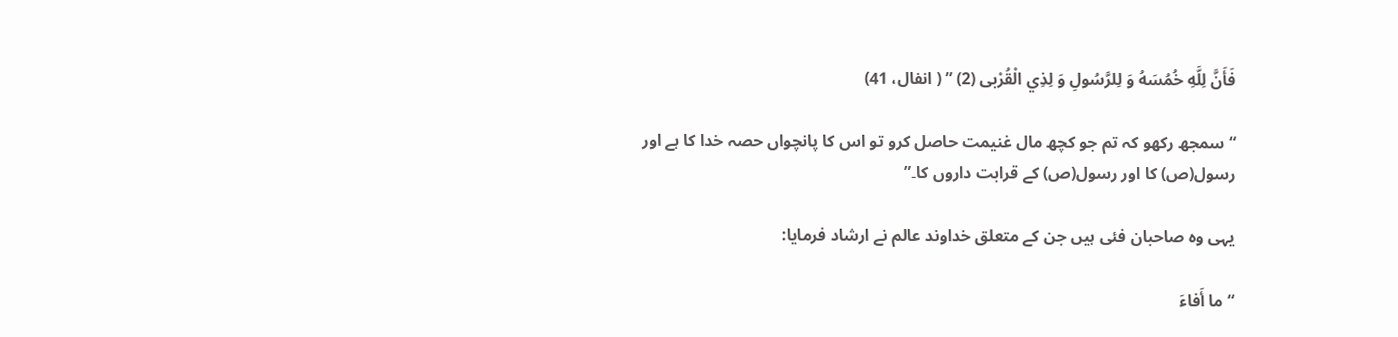فَأَنَّ لِلَّهِ خُمُسَهُ وَ لِلرَّسُولِ وَ لِذِي الْقُرْبى (2) ” ( انفال، 41)

“ سمجھ رکھو کہ تم جو کچھ مال غنیمت حاصل کرو تو اس کا پانچواں حصہ خدا کا ہے اور رسول(ص) کا اور رسول(ص) کے قرابت داروں کا۔”

یہی وہ صاحبان فئی ہیں جن کے متعلق خداوند عالم نے ارشاد فرمایا:

“ما أَفاءَ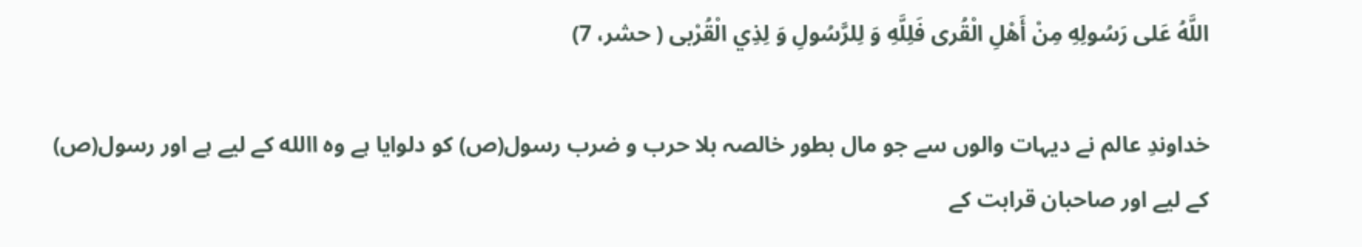اللَّهُ عَلى رَسُولِهِ مِنْ أَهْلِ الْقُرى فَلِلَّهِ وَ لِلرَّسُولِ وَ لِذِي الْقُرْبى ( حشر، 7)

خداوندِ عالم نے دیہات والوں سے جو مال بطور خالصہ بلا حرب و ضرب رسول(ص) کو دلوایا ہے وہ االله کے لیے ہے اور رسول(ص) کے لیے اور صاحبان قرابت کے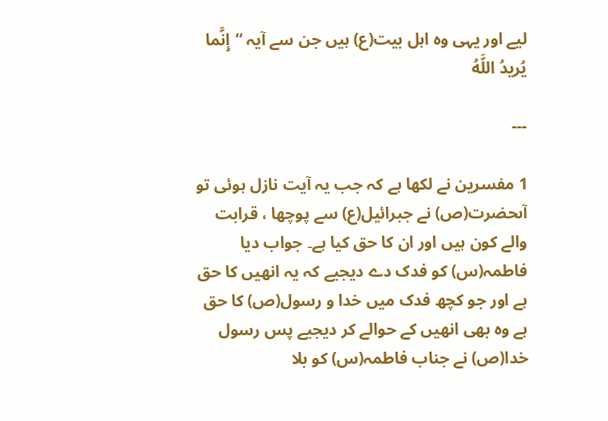لیے اور یہی وہ اہل بیت(ع) ہیں جن سے آیہ “إِنَّما يُريدُ اللَّهُ

---

1 مفسرین نے لکھا ہے کہ جب یہ آیت نازل ہوئی تو آںحضرت(ص) نے جبرائیل(ع) سے پوچھا ، قرابت والے کون ہیں اور ان کا حق کیا ہے۔ جواب دیا فاطمہ(س) کو فدک دے دیجیے کہ یہ انھیں کا حق ہے اور جو کچھ فدک میں خدا و رسول(ص) کا حق  ہے وہ بھی انھیں کے حوالے کر دیجیے پس رسول خدا(ص) نے جناب فاطمہ(س) کو بلا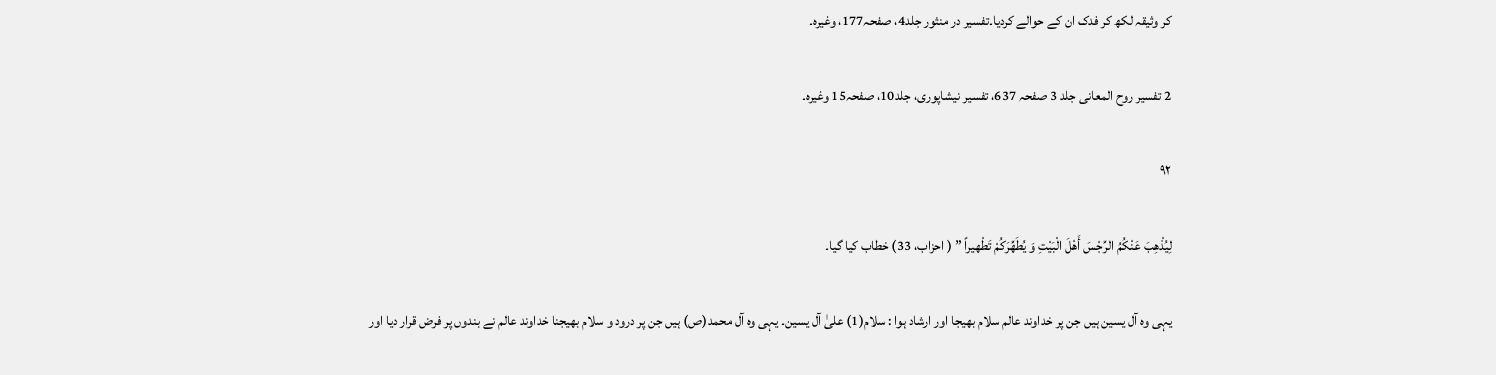کر وثیقہ لکھ کر فدک ان کے حوالے کردیا۔تفسیر در منثور جلد4، صفحہ177، وغیرہ۔

2 تفسیر روح المعانی جلد 3 صفحہ 637، تفسیر نیشاپوری، جلد10، صفحہ15 وغیرہ۔

۹۲

لِيُذْهِبَ عَنْكُمُ الرِّجْسَ أَهْلَ الْبَيْتِ وَ يُطَهِّرَكُمْ تَطْهيراً ” ( احزاب، 33) خطاب کیا گیا۔

یہی وہ آل یسین ہیں جن پر خداوند عالم سلام بھیجا اور ارشاد ہوا : سلام(1) علیٰ آل یسین۔ یہی وہ آل محمد(ص) ہیں جن پر درود و سلام بھیجنا خداوند عالم نے بندوں پر فرض قرار دیا اور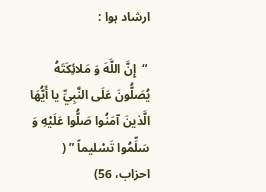ارشاد ہوا :

 “  إِنَّ اللَّهَ وَ مَلائِكَتَهُ يُصَلُّونَ عَلَى النَّبِيِّ يا أَيُّهَا الَّذينَ آمَنُوا صَلُّوا عَلَيْهِ وَ سَلِّمُوا تَسْليماً ” ( احزاب، 56)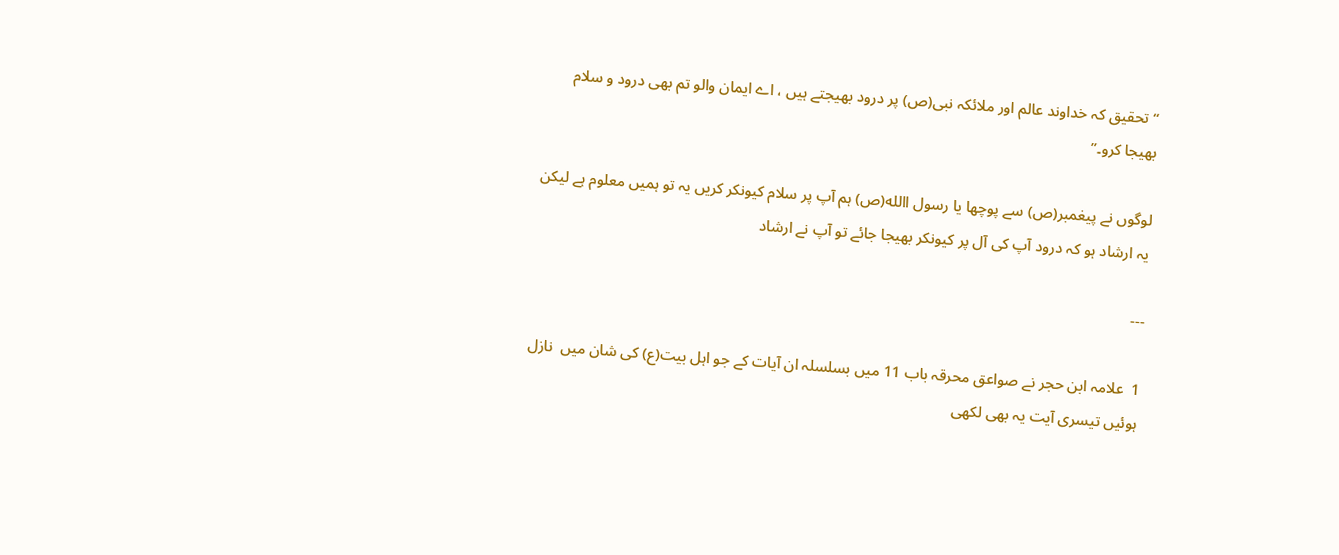“ تحقیق کہ خداوند عالم اور ملائکہ نبی(ص) پر درود بھیجتے ہیں ، اے ایمان والو تم بھی درود و سلام بھیجا کرو۔”

لوگوں نے پیغمبر(ص) سے پوچھا یا رسول االله(ص) ہم آپ پر سلام کیونکر کریں یہ تو ہمیں معلوم ہے لیکن یہ ارشاد ہو کہ درود آپ کی آل پر کیونکر بھیجا جائے تو آپ نے ارشاد

---

1  علامہ ابن حجر نے صواعق محرقہ باب 11 میں بسلسلہ ان آیات کے جو اہل بیت(ع) کی شان میں  نازل ہوئیں تیسری آیت یہ بھی لکھی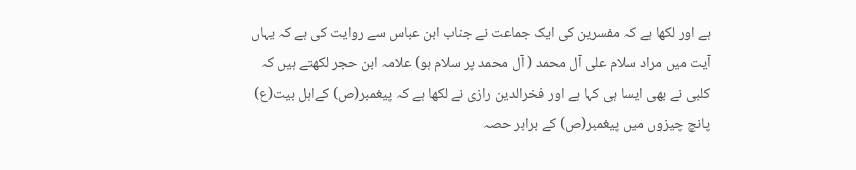ہے اور لکھا ہے کہ مفسرین کی ایک جماعت نے جناب ابن عباس سے روایت کی ہے کہ یہاں آیت میں مراد سلام علی آل محمد ( آل محمد پر سلام ہو) علامہ ابن حجر لکھتے ہیں کہ کلبی نے بھی ایسا ہی کہا ہے اور فخرالدین رازی نے لکھا ہے کہ پیغمبر(ص) کےاہل بیت(ع) پانچ چیزوں میں پیغمبر(ص) کے برابر حصہ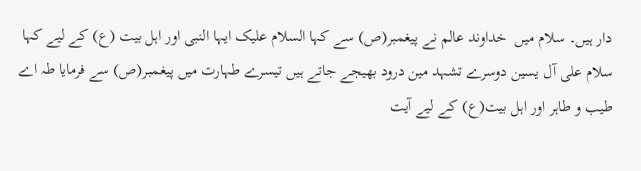دار ہیں۔ سلام میں  خداوند عالم نے پیغمبر(ص) سے کہا السلام علیک ایہا النبی اور اہل بیت (ع) کے لیے کہا سلام علی آل یسین دوسرے تشہد مین درود بھیجے جاتے ہیں تیسرے طہارت میں پیغمبر(ص) سے فرمایا طہ اے طیب و طاہر اور اہل بیت(ع) کے لیے آیت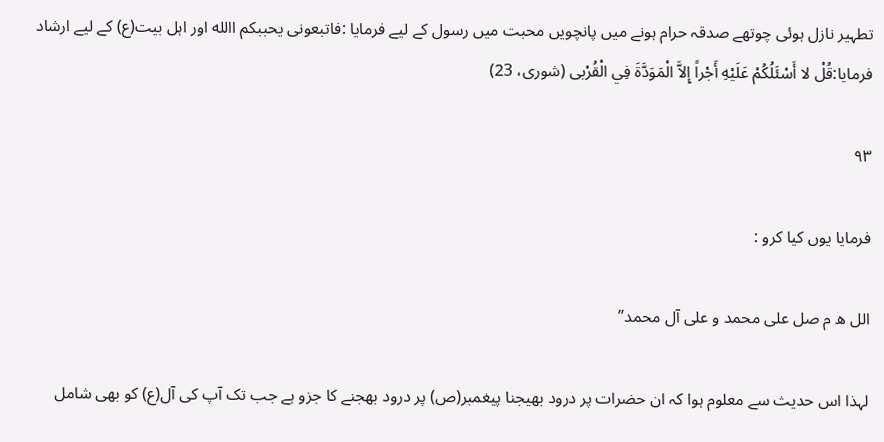تطہیر نازل ہوئی چوتھے صدقہ حرام ہونے میں پانچویں محبت میں رسول کے لیے فرمایا :فاتبعونی يحببکم االله اور اہل بیت(ع) کے لیے ارشاد فرمایا:قُلْ لا أَسْئَلُكُمْ عَلَيْهِ أَجْراً إِلاَّ الْمَوَدَّةَ فِي الْقُرْبى (شوری، 23)

۹۳

فرمایا یوں کیا کرو :

الل ه م صل علی محمد و علی آل محمد”

لہذا اس حدیث سے معلوم ہوا کہ ان حضرات پر درود بھیجنا پیغمبر(ص) پر درود بھجنے کا جزو ہے جب تک آپ کی آل(ع) کو بھی شامل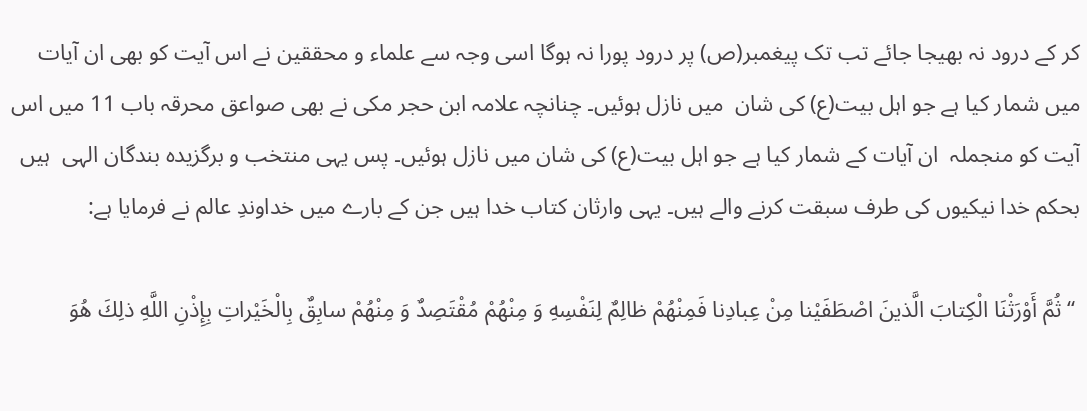کر کے درود نہ بھیجا جائے تب تک پیغمبر(ص) پر درود پورا نہ ہوگا اسی وجہ سے علماء و محققین نے اس آیت کو بھی ان آیات میں شمار کیا ہے جو اہل بیت(ع) کی شان  میں نازل ہوئیں۔ چنانچہ علامہ ابن حجر مکی نے بھی صواعق محرقہ باب 11 میں اس آیت کو منجملہ  ان آیات کے شمار کیا ہے جو اہل بیت(ع) کی شان میں نازل ہوئیں۔ پس یہی منتخب و برگزیدہ بندگان الہی  ہیں بحکم خدا نیکیوں کی طرف سبقت کرنے والے ہیں۔ یہی وارثان کتاب خدا ہیں جن کے بارے میں خداوندِ عالم نے فرمایا ہے:

 “ثُمَّ أَوْرَثْنَا الْكِتابَ الَّذينَ اصْطَفَيْنا مِنْ عِبادِنا فَمِنْهُمْ ظالِمٌ لِنَفْسِهِ وَ مِنْهُمْ مُقْتَصِدٌ وَ مِنْهُمْ سابِقٌ بِالْخَيْراتِ بِإِذْنِ اللَّهِ ذلِكَ هُوَ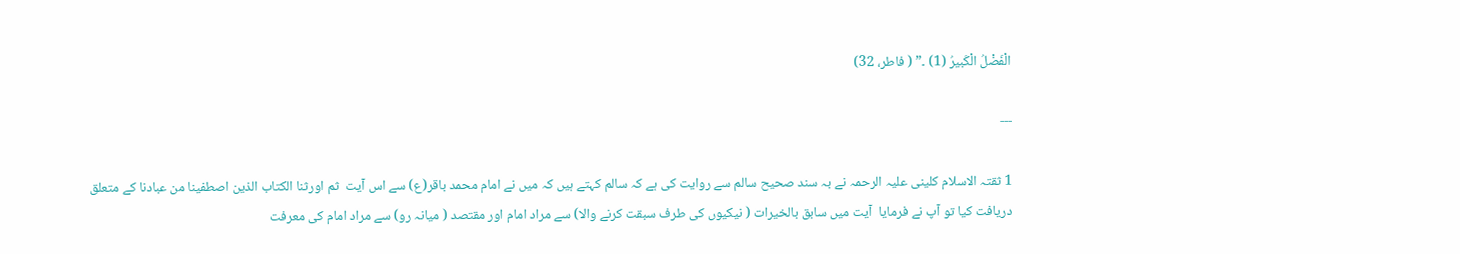الْفَضْلُ الْكَبيرُ (1) ۔” ( فاطر، 32)

---

1 ثقتہ الاسلام کلینی علیہ الرحمہ نے بہ سند صحیح سالم سے روایت کی ہے کہ سالم کہتے ہیں کہ میں نے امام محمد باقر(ع) سے اس آیت  ثم اورثنا الکتاب الذین اصطفینا من عبادنا کے متعلق دریافت کیا تو آپ نے فرمایا  آیت میں سابق بالخیرات ( نیکیوں کی طرف سبقت کرنے والا) سے مراد امام اور مقتصد ( میانہ رو) سے مراد امام کی معرفت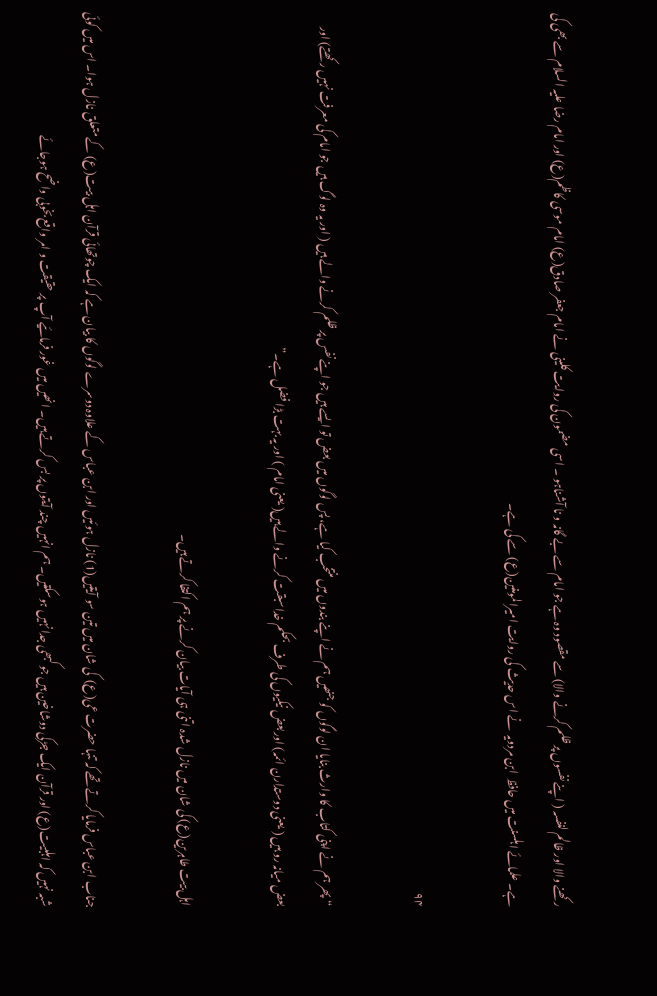رکھنے والا اور ظالم لنفسہ ( اپنے نفسوں پر ظلم کرنے والا) سے مقصود وہ ہے جو امام سے بے گانہ و نا آشناہو ۔ اسی مضمون کی روایت کلینی نے امام جعفر صادق(ع) امام موسی کاظم(ع) اور امام رضا علیہ السلام سے بھی کی  ہے۔ علمائے اہلسنت میں حافظ  ابن مردویہ  نے اس حدیث کی روایت امیرالمومنین(ع) سے کی ہے۔

۹۴

“ پھر ہم نے اپنی کتاب کا وارث بنایا ان لوگوں کو جنھیں ہم نے اپنے بندوں میں منتخب کیا ہے، پس لوگوں میں بعض تو ایسے ہیں جو اپنے نفس پر ظلم کرنے والے ہیں ( اور یہ وہ لوگ ہیں جو امام کی معرفت نہیں رکھتے) اور بعض میانہ رو ہیں ( یعنی دوستدارن ائمہ) اور بعض نیکیوں کی طرف بحکم خدا سبقت کرنے والے ہیں( یعنی امام ) اور یہ بہت بڑا فضل ہے۔”

اہل بیت طاہرین(ع) کی شان میں نازل شدہ اتنی ہی آیات بیان کرنے پر ہم اکتفا کرتے ہیں۔

جناب ابن عباس فرمایا کرتے تھے کہ تنہا حضرت عی(ع)  کی شان میں تین سو آیتیں(1) نازل ہوئیں اور ابن عباس کے علاوہ دوسرے لوگوں کا بیان ہے کہ ایک چوتھائی قرآن اہل بیت(ع) کے متعلق نازل ہوا۔ اس میں کوئی شبہ نہیں کہ اہلبیت(ع) اور قرآن ایک جڑکی دوشاخین ہیں جو کبھی جدا نہیں ہوسکتیں۔ ہم انہیں چند آیتوں پر بس کرتے ہیں۔ انھیں میں غور فرمائیے آپ پر حقیقت و امر واقع بخوبی واضح ہوجائے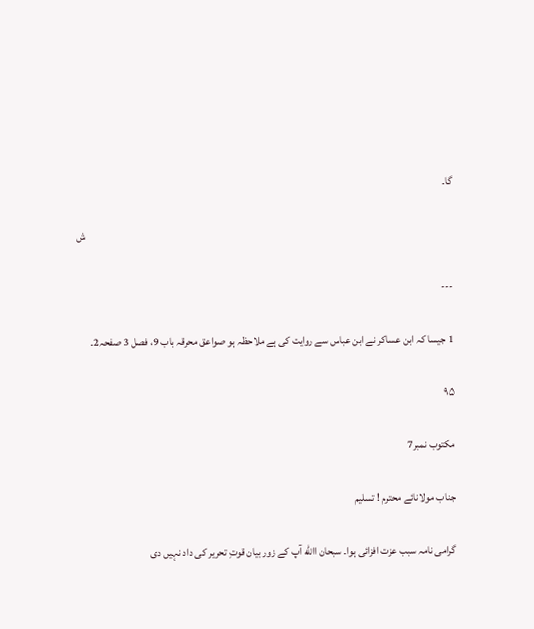گا۔

                                                                                                                                                                             ش

---

1 جیسا کہ ابن عساکر نے ابن عباس سے روایت کی ہے ملاحظہ ہو صواعق محرقہ باب 9، فصل 3 صفحہ2۔

۹۵

مکتوب نمبر7

جناب مولانائے محترم ! تسلیم

گرامی نامہ سبب عزت افزائی ہوا۔ سبحان االله آپ کے زور بیان قوتِ تحریر کی داد نہیں دی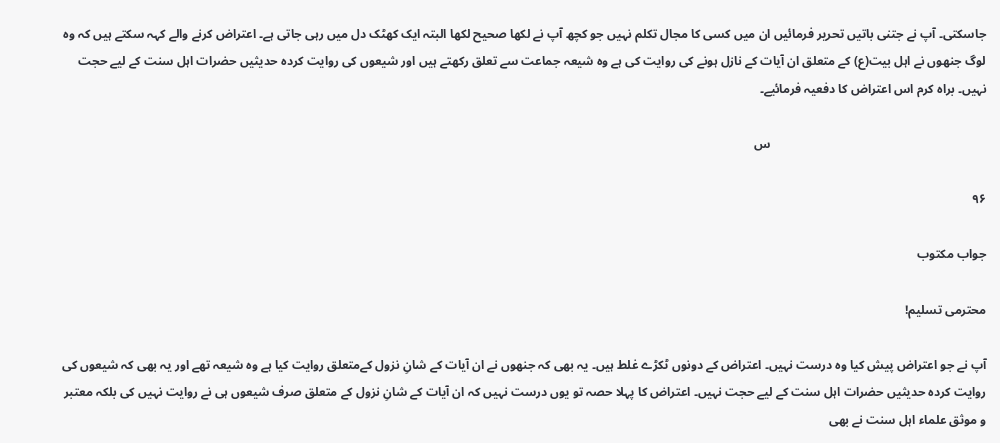جاسکتی۔ آپ نے جتنی باتیں تحریر فرمائیں ان میں کسی کا مجال تکلم نہیں جو کچھ آپ نے لکھا صحیح لکھا البتہ ایک کھٹک دل میں رہی جاتی ہے۔ اعتراض کرنے والے کہہ سکتے ہیں کہ وہ لوگ جنھوں نے اہل بیت(ع) کے متعلق ان آیات کے نازل ہونے کی روایت کی ہے وہ شیعہ جماعت سے تعلق رکھتے ہیں اور شیعوں کی روایت کردہ حدیثیں حضرات اہل سنت کے لیے حجت نہیں۔ براہ کرم اس اعتراض کا دفعیہ فرمائیے۔

                                                                     س

۹۶

جواب مکتوب

محترمی تسلیم!

آپ نے جو اعتراض پیش کیا وہ درست نہیں۔ اعتراض کے دونوں ٹکڑے غلط ہیں۔ یہ بھی کہ جنھوں نے ان آیات کے شانِ نزول کےمتعلق روایت کیا ہے وہ شیعہ تھے اور یہ بھی کہ شیعوں کی روایت کردہ حدیثیں حضرات اہل سنت کے لیے حجت نہیں۔ اعتراض کا پہلا حصہ تو یوں درست نہیں کہ ان آیات کے شانِ نزول کے متعلق صرف شیعوں ہی نے روایت نہیں کی بلکہ معتبر و موثق علماء اہل سنت نے بھی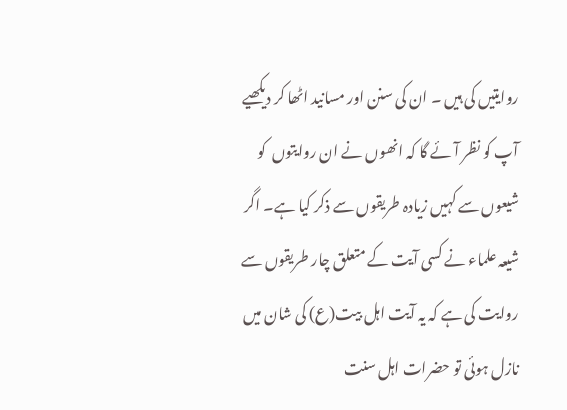روایتیں کی ہیں ۔ ان کی سنن اور مسانید اٹھا کر دیکھیے آپ کو نظر آئے گا کہ انھوں نے ان روایتوں  کو شیعوں سے کہیں زیادہ طریقوں سے ذکر کیا ہے۔ اگر شیعہ علماء نے کسی آیت کے متعلق چار طریقوں سے روایت کی ہے کہ یہ آیت اہل بیت(ع) کی شان میں نازل ہوئی تو حضرات اہل سنت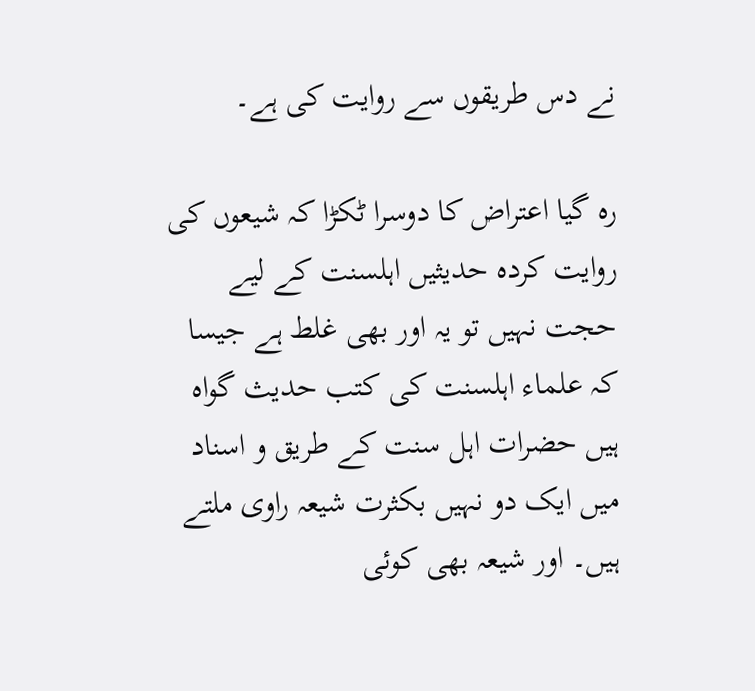نے دس طریقوں سے روایت کی ہے۔

رہ گیا اعتراض کا دوسرا ٹکڑا کہ شیعوں کی روایت کردہ حدیثیں اہلسنت کے لیے حجت نہیں تو یہ اور بھی غلط ہے جیسا کہ علماء اہلسنت کی کتب حدیث گواہ ہیں حضرات اہل سنت کے طریق و اسناد میں ایک دو نہیں بکثرت شیعہ راوی ملتے ہیں۔ اور شیعہ بھی کوئی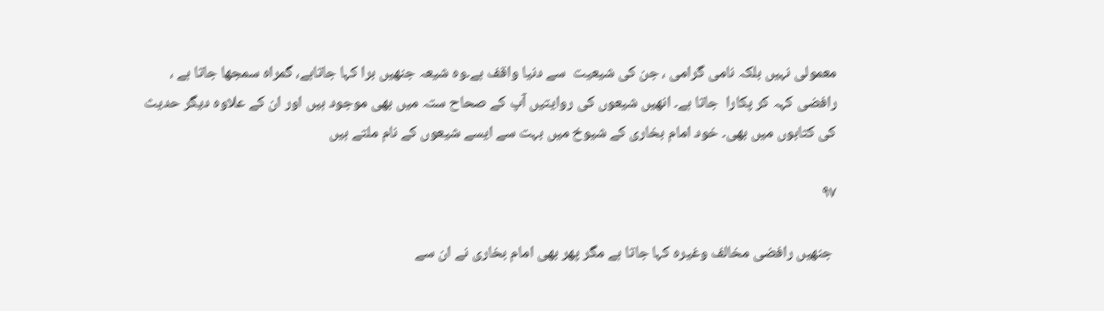معمولی نہیں بلکہ نامی گرامی ، جن کی شیعیت  سے دنیا واقف ہے۔وہ شیعہ جنھیں برا کہا جاتاہے، گمراہ سمجھا جاتا ہے ، رافضی کہہ کر پکارا  جاتا ہے۔ انھیں شیعوں کی روایتیں آپ کے صحاح ستہ میں بھی موجود ہیں اور ان کے علاوہ دیگر حدیث کی کتابوں میں بھی۔ خود امام بخاری کے شیوخ میں بہت سے ایسے شیعوں کے نام ملتے ہیں

۹۷

 جنھیں رافضی مخالف وغیرہ کہا جاتا ہے مگر پھر بھی امام بخاری نے ان سے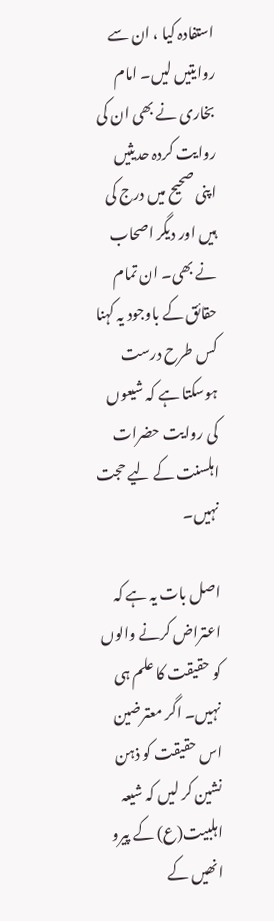استفادہ کیا ، ان سے روایتیں لیں۔ امام بخاری نے بھی ان کی روایت کردہ حدیثیں اپنی صحیح میں درج کی ہیں اور دیگر اصحاب نے بھی۔ ان تمام حقائق کے باوجود یہ کہنا کس طرح درست ہوسکتا ہے کہ شیعوں کی روایت حضرات اہلسنت کے لیے حجت نہیں۔

اصل بات یہ ہے کہ اعتراض کرنے والوں کو حقیقت کا علم ہی نہیں۔ اگر معترضین اس حقیقت کو ذہن نشین کر لیں کہ شیعہ اہلبیت(ع) کے پیرو انھیں کے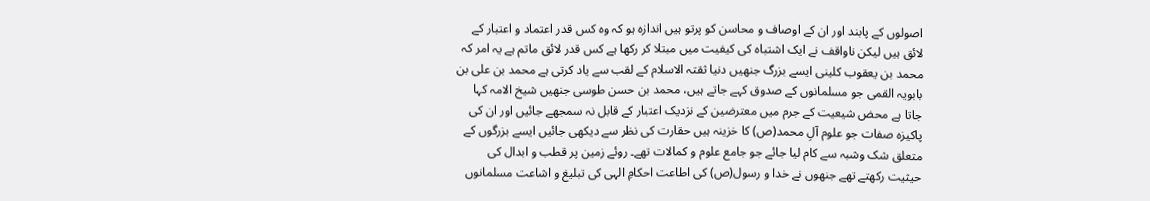اصولوں کے پابند اور ان کے اوصاف و محاسن کو پرتو ہیں اندازہ ہو کہ وہ کس قدر اعتماد و اعتبار کے لائق ہیں لیکن ناواقف نے ایک اشتباہ کی کیفیت میں مبتلا کر رکھا ہے کس قدر لائق ماتم ہے یہ امر کہ محمد بن یعقوب کلینی ایسے بزرگ جنھیں دنیا ثقتہ الاسلام کے لقب سے یاد کرتی ہے محمد بن علی بن بابویہ القمی جو مسلمانوں کے صدوق کہے جاتے ہیں، محمد بن حسن طوسی جنھیں شیخ الامہ کہا جاتا ہے محض شیعیت کے جرم میں معترضین کے نزدیک اعتبار کے قابل نہ سمجھے جائیں اور ان کی پاکیزہ صفات جو علوم آلِ محمد(ص) کا خزینہ ہیں حقارت کی نظر سے دیکھی جائیں ایسے بزرگوں کے متعلق شک وشبہ سے کام لیا جائے جو جامع علوم و کمالات تھے۔ روئے زمین پر قطب و ابدال کی حیثیت رکھتے تھے جنھوں نے خدا و رسول(ص) کی اطاعت احکامِ الہی کی تبلیغ و اشاعت مسلمانوں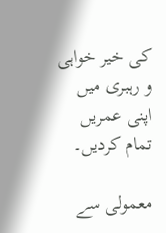کی خیر خواہی و رہبری میں اپنی عمریں تمام کردیں۔

معمولی سے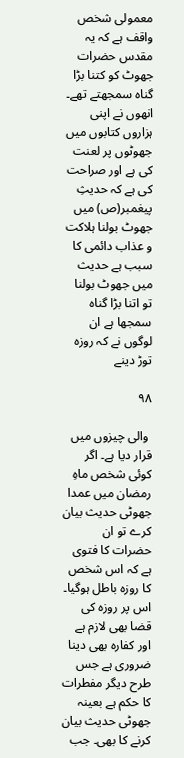معمولی شخص واقف ہے کہ یہ مقدس حضرات جھوٹ کو کتنا بڑا گناہ سمجھتے تھے۔ انھوں نے اپنی ہزاروں کتابوں میں جھوٹوں پر لعنت کی ہے اور صراحت کی ہے کہ حدیثِ پیغمبر(ص) میں جھوٹ بولنا ہلاکت و عذاب دائمی کا سبب ہے حدیث میں جھوٹ بولنا تو اتنا بڑا گناہ سمجھا ہے ان لوگوں نے کہ روزہ توڑ دینے

۹۸

 والی چیزوں میں قرار دیا ہے۔ اگر کوئی شخص ماہِ رمضان میں عمدا جھوٹی حدیث بیان کرے تو ان حضرات کا فتوی ہے کہ اس شخص کا روزہ باطل ہوگیا۔ اس پر روزہ کی قضا بھی لازم ہے اور کفارہ بھی دینا ضروری ہے جس طرح دیگر مفطرات کا حکم ہے بعینہ جھوٹی حدیث بیان کرنے کا بھی۔ جب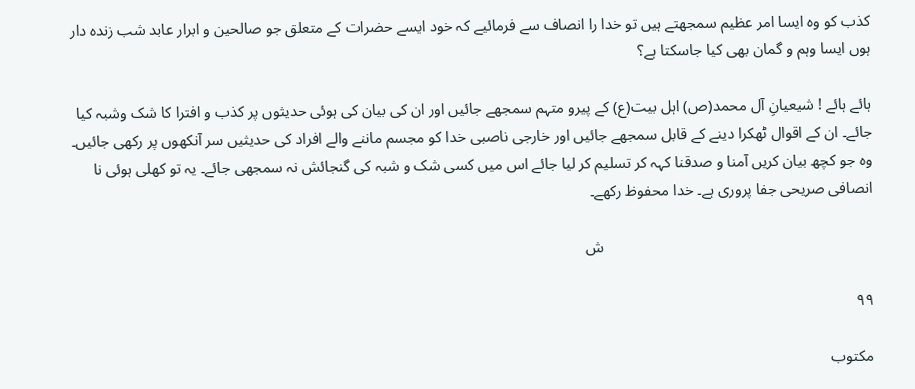کذب کو وہ ایسا امر عظیم سمجھتے ہیں تو خدا را انصاف سے فرمائیے کہ خود ایسے حضرات کے متعلق جو صالحین و ابرار عابد شب زندہ دار ہوں ایسا وہم و گمان بھی کیا جاسکتا ہے؟

ہائے ہائے ! شیعیانِ آل محمد(ص) اہل بیت(ع) کے پیرو متہم سمجھے جائیں اور ان کی بیان کی ہوئی حدیثوں پر کذب و افترا کا شک وشبہ کیا جائے۔ ان کے اقوال ٹھکرا دینے کے قابل سمجھے جائیں اور خارجی ناصبی خدا کو مجسم ماننے والے افراد کی حدیثیں سر آنکھوں پر رکھی جائیں۔ وہ جو کچھ بیان کریں آمنا و صدقنا کہہ کر تسلیم کر لیا جائے اس میں کسی شک و شبہ کی گنجائش نہ سمجھی جائے۔ یہ تو کھلی ہوئی نا انصافی صریحی جفا پروری ہے۔ خدا محفوظ رکھے۔

                                                                     ش

۹۹

مکتوب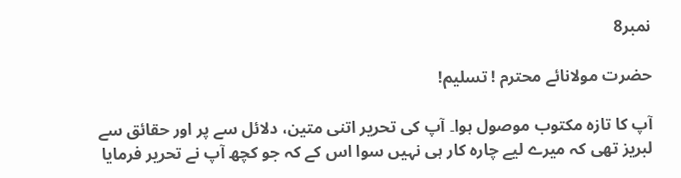نمبر8

حضرت مولانائے محترم ! تسلیم!

آپ کا تازہ مکتوب موصول ہوا۔ آپ کی تحریر اتنی متین، دلائل سے پر اور حقائق سے لبریز تھی کہ میرے لیے چارہ کار ہی نہیں سوا اس کے کہ جو کچھ آپ نے تحریر فرمایا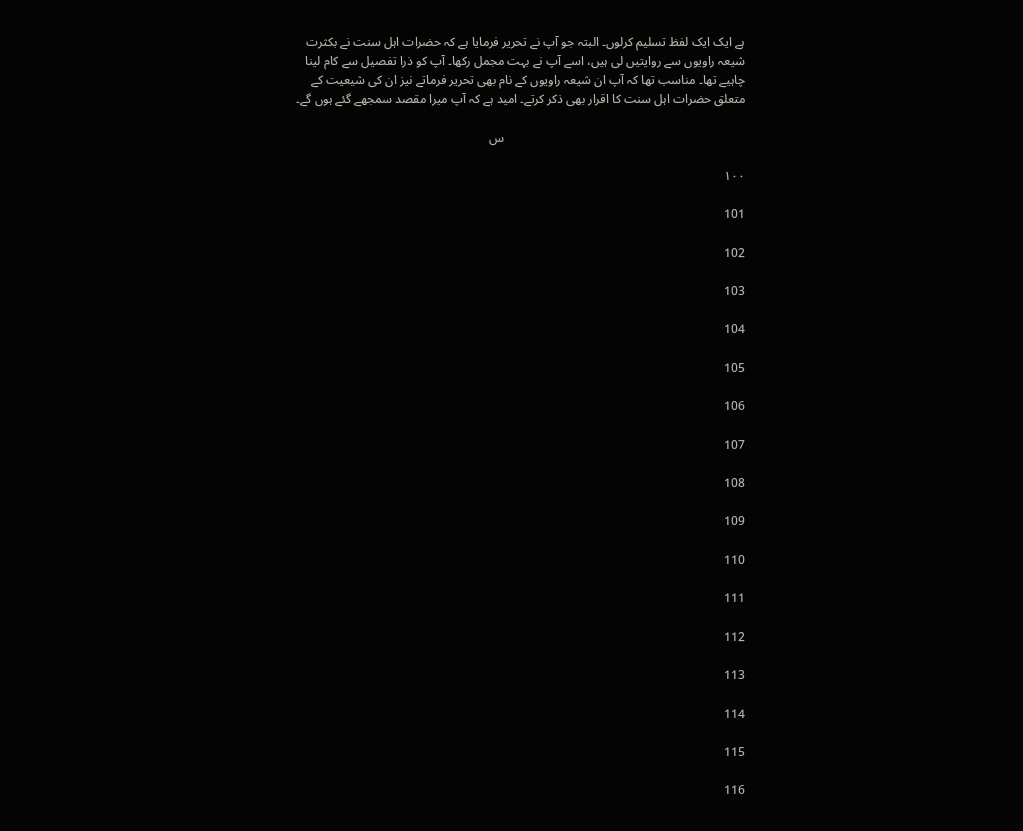ہے ایک ایک لفظ تسلیم کرلوں۔ البتہ جو آپ نے تحریر فرمایا ہے کہ حضرات اہل سنت نے بکثرت شیعہ راویوں سے روایتیں لی ہیں، اسے آپ نے بہت مجمل رکھا۔ آپ کو ذرا تفصیل سے کام لینا چاہیے تھا۔ مناسب تھا کہ آپ ان شیعہ راویوں کے نام بھی تحریر فرماتے نیز ان کی شیعیت کے متعلق حضرات اہل سنت کا اقرار بھی ذکر کرتے۔ امید ہے کہ آپ میرا مقصد سمجھے گئے ہوں گے۔

                                                                             س

۱۰۰

101

102

103

104

105

106

107

108

109

110

111

112

113

114

115

116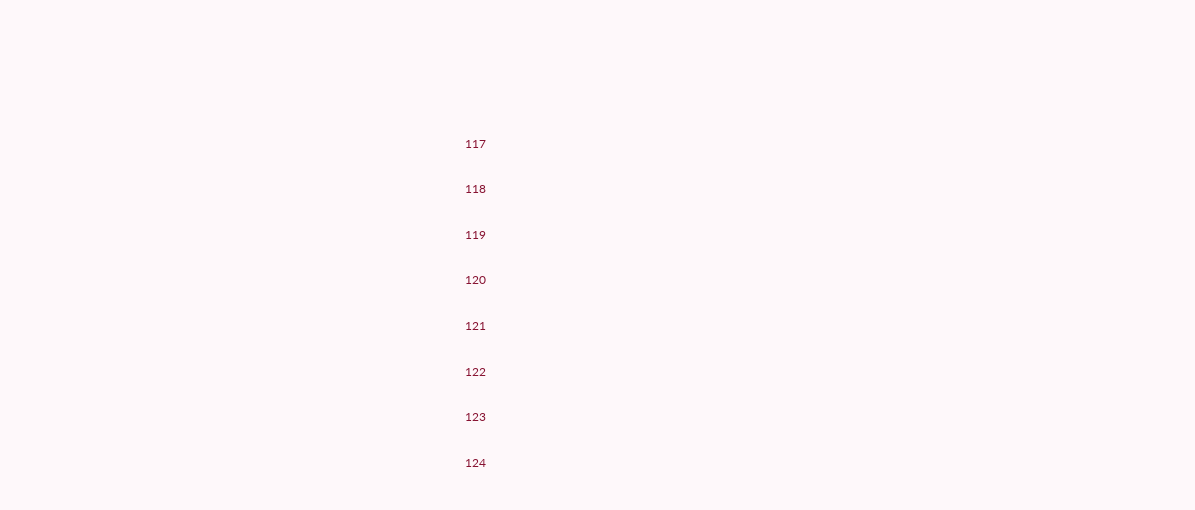117

118

119

120

121

122

123

124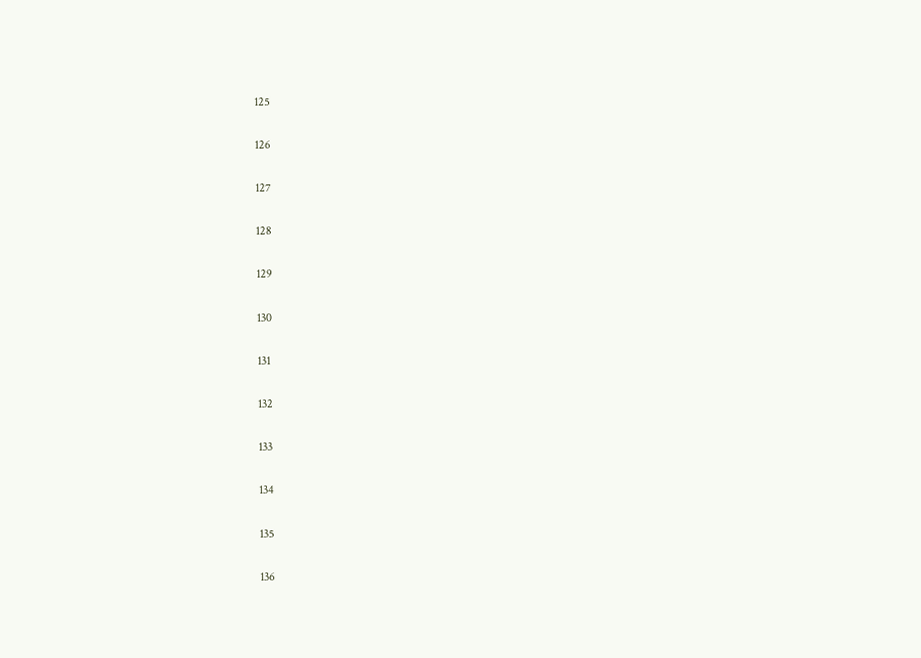125

126

127

128

129

130

131

132

133

134

135

136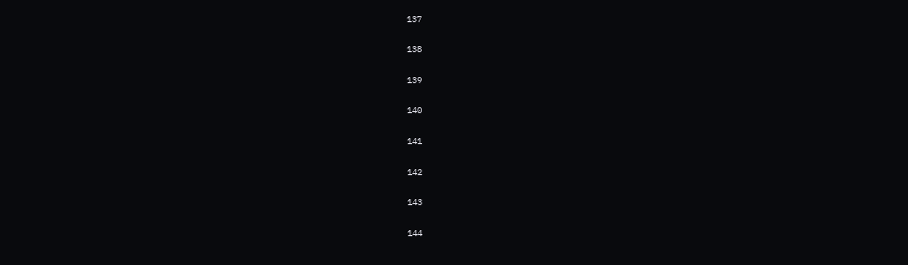137

138

139

140

141

142

143

144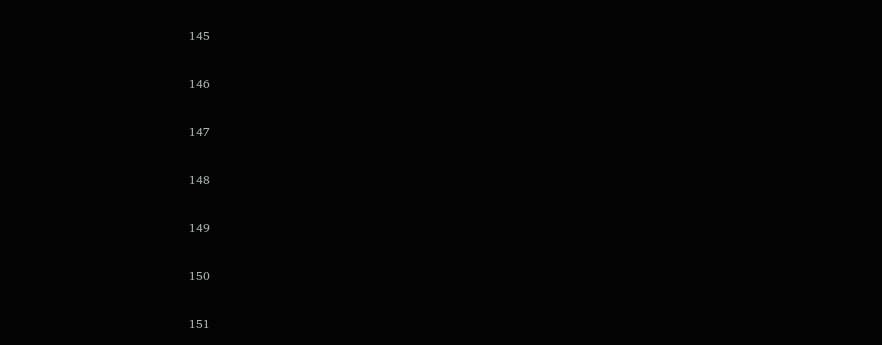145

146

147

148

149

150

151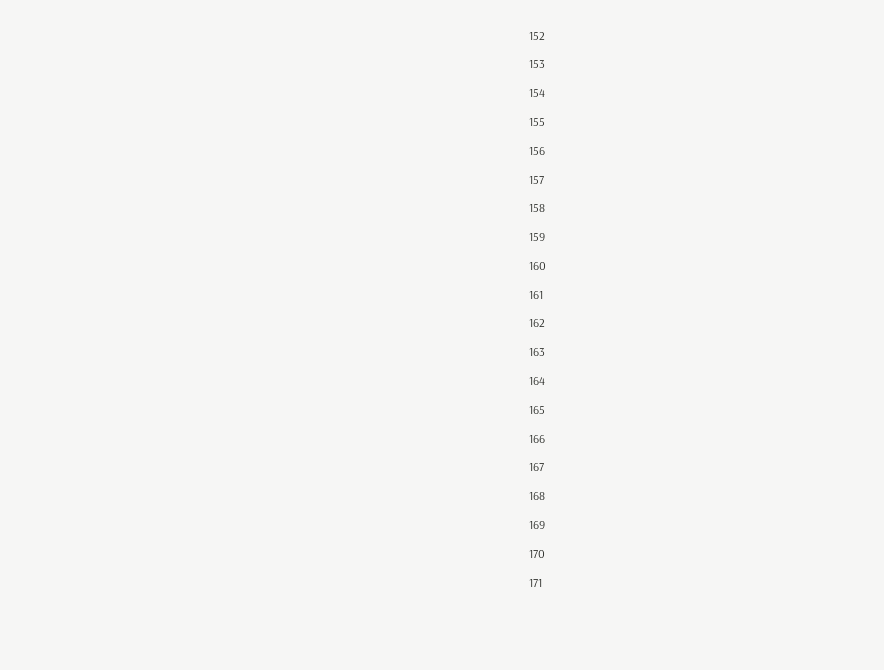152

153

154

155

156

157

158

159

160

161

162

163

164

165

166

167

168

169

170

171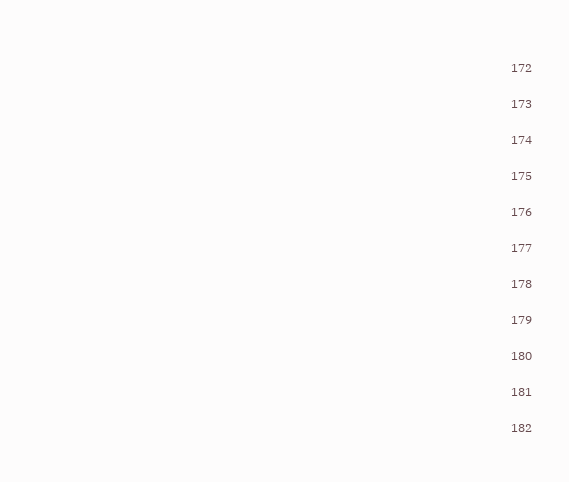172

173

174

175

176

177

178

179

180

181

182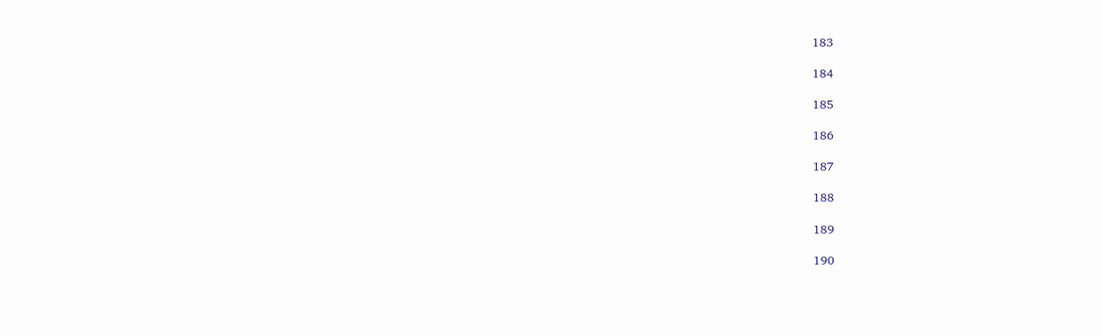183

184

185

186

187

188

189

190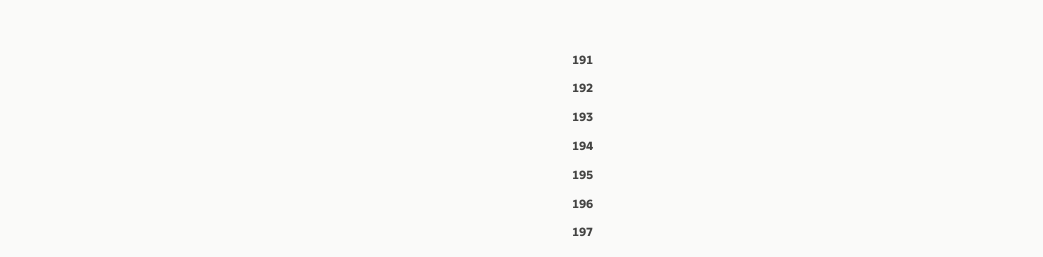191

192

193

194

195

196

197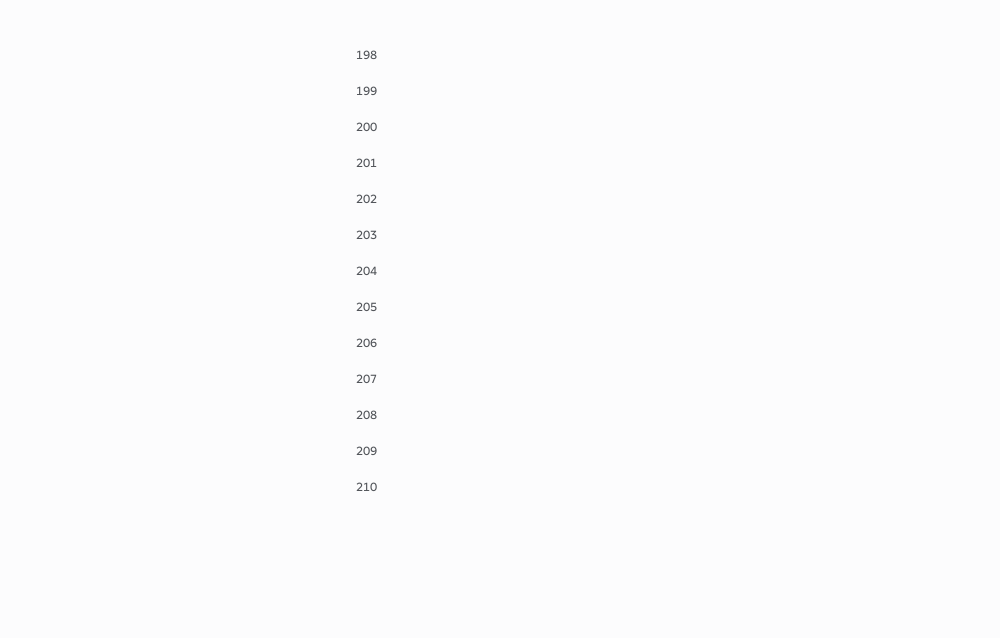198

199

200

201

202

203

204

205

206

207

208

209

210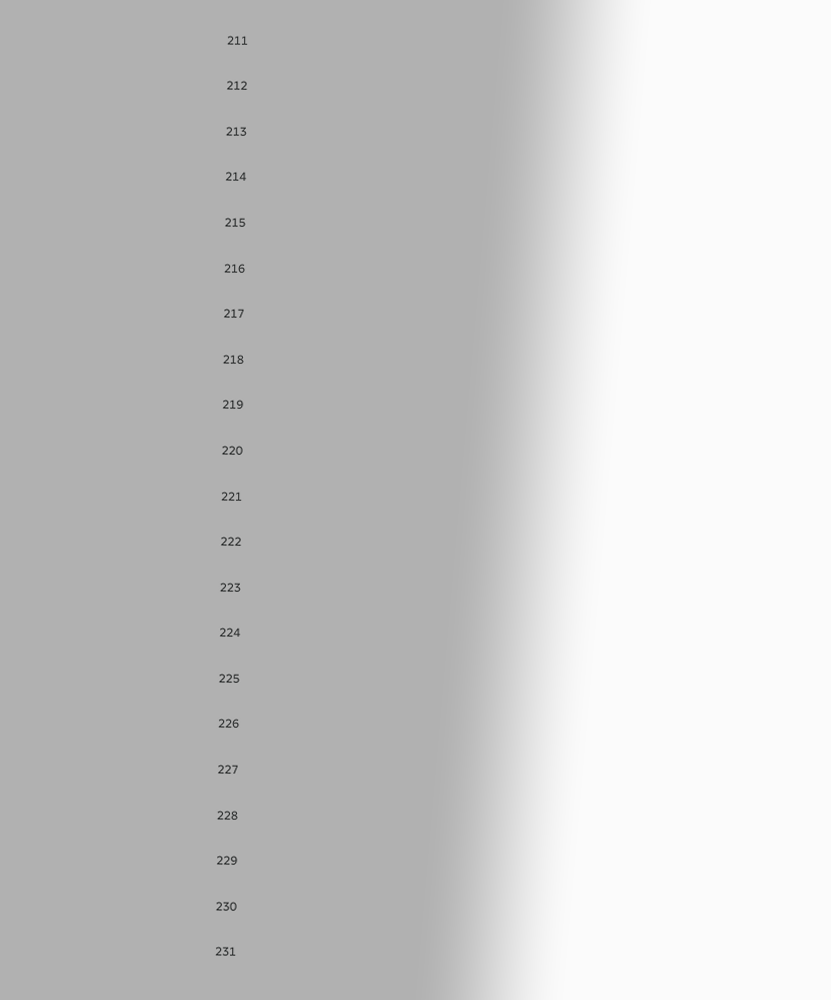211

212

213

214

215

216

217

218

219

220

221

222

223

224

225

226

227

228

229

230

231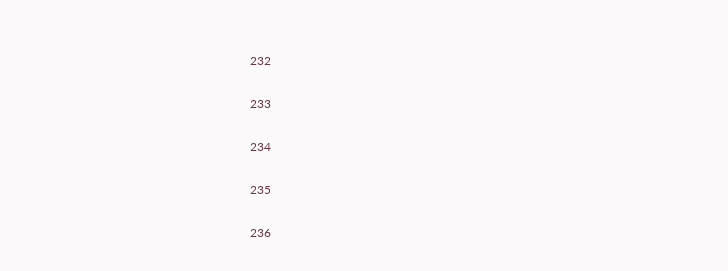232

233

234

235

236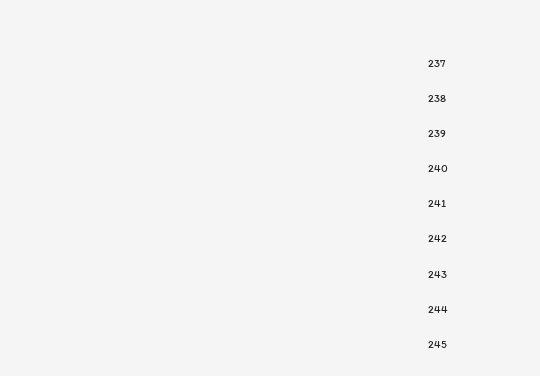237

238

239

240

241

242

243

244

245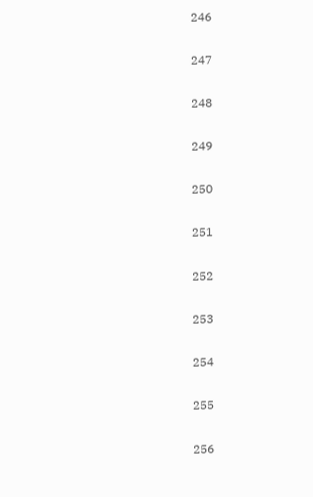246

247

248

249

250

251

252

253

254

255

256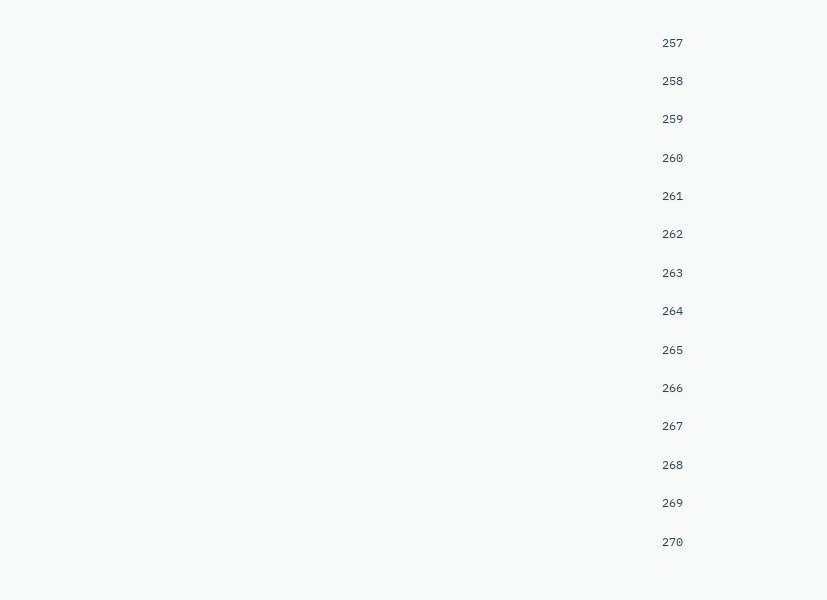257

258

259

260

261

262

263

264

265

266

267

268

269

270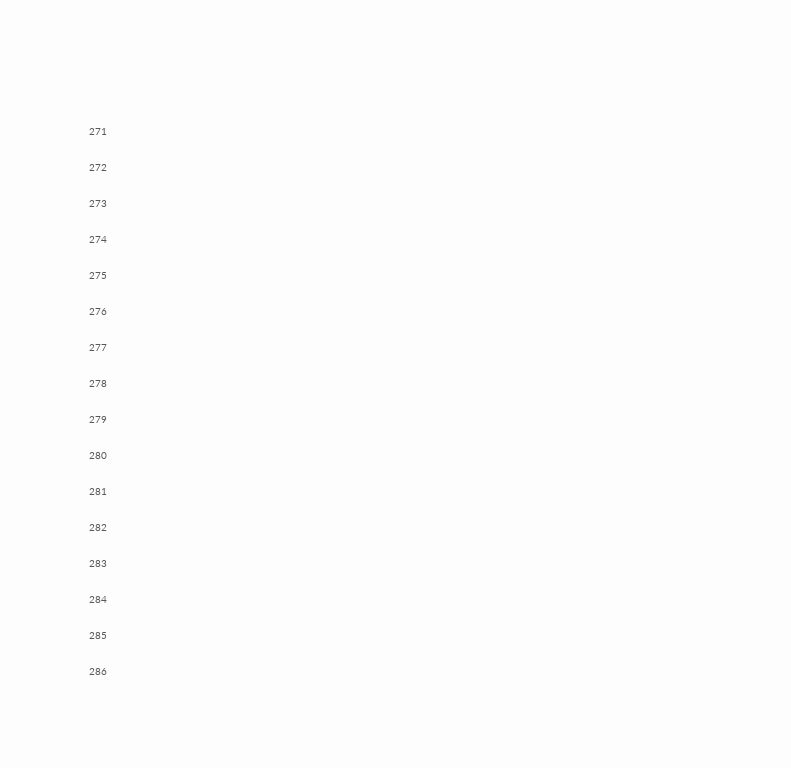271

272

273

274

275

276

277

278

279

280

281

282

283

284

285

286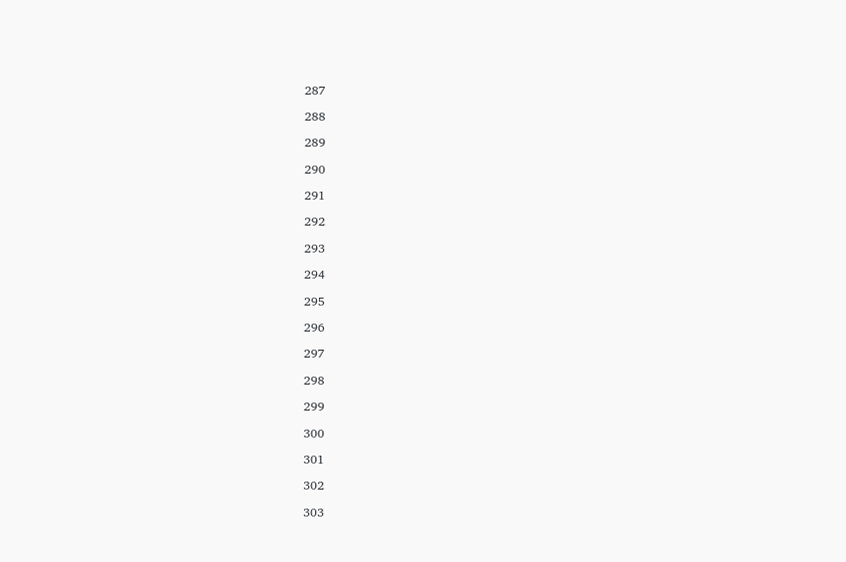287

288

289

290

291

292

293

294

295

296

297

298

299

300

301

302

303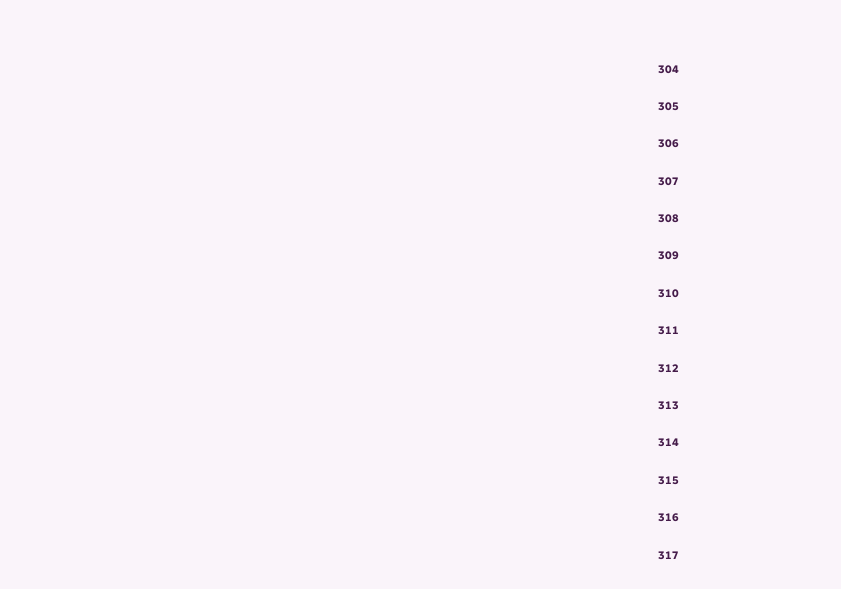304

305

306

307

308

309

310

311

312

313

314

315

316

317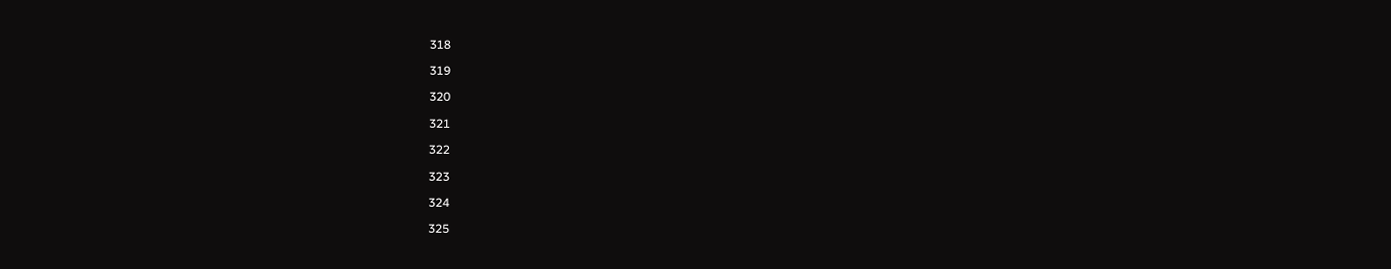318

319

320

321

322

323

324

325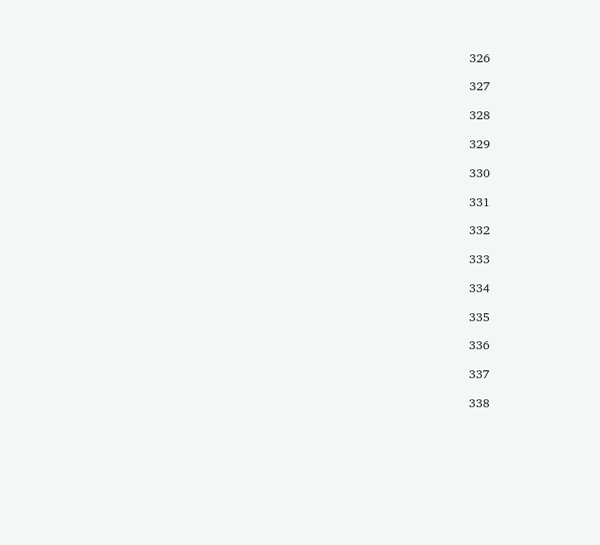326

327

328

329

330

331

332

333

334

335

336

337

338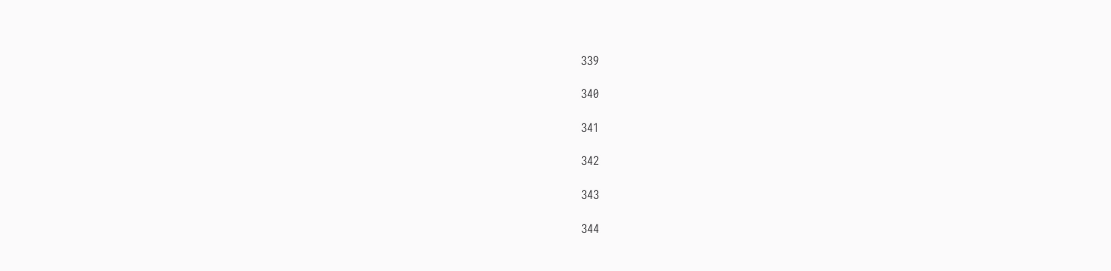339

340

341

342

343

344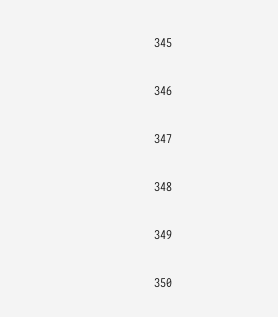345

346

347

348

349

350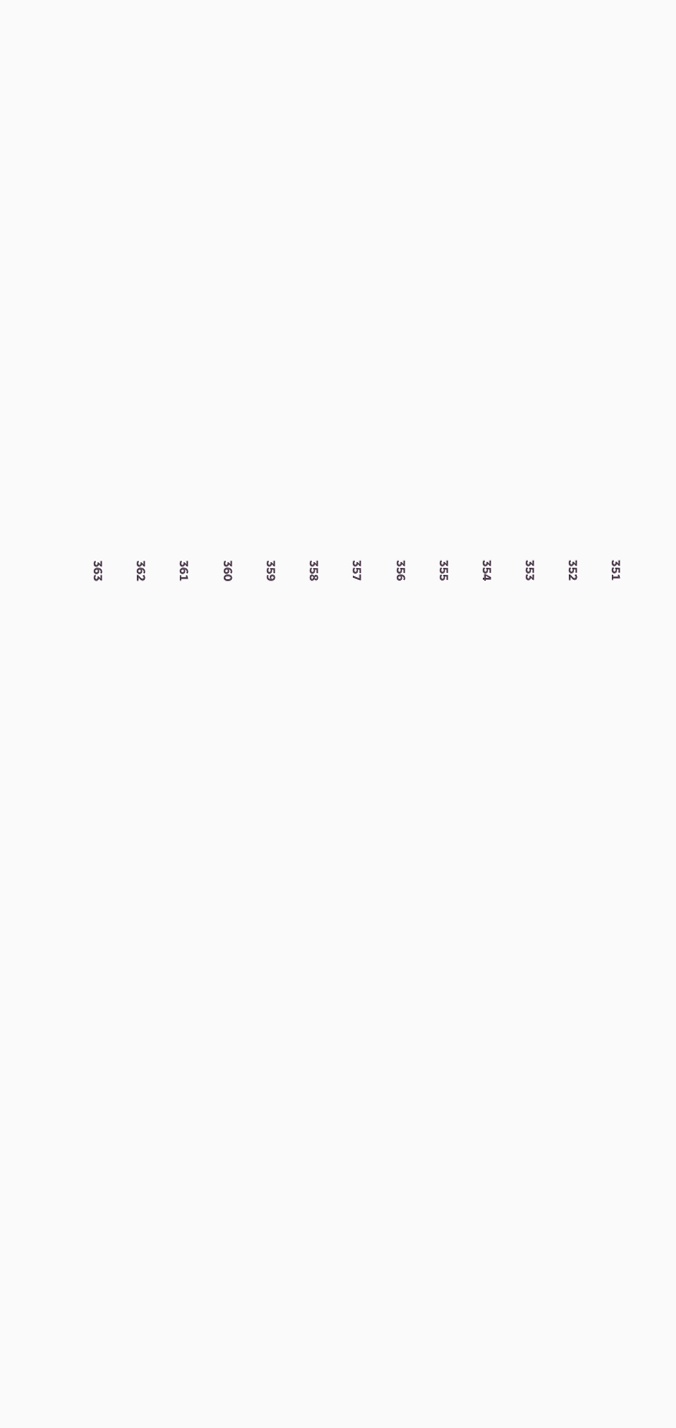351

352

353

354

355

356

357

358

359

360

361

362

363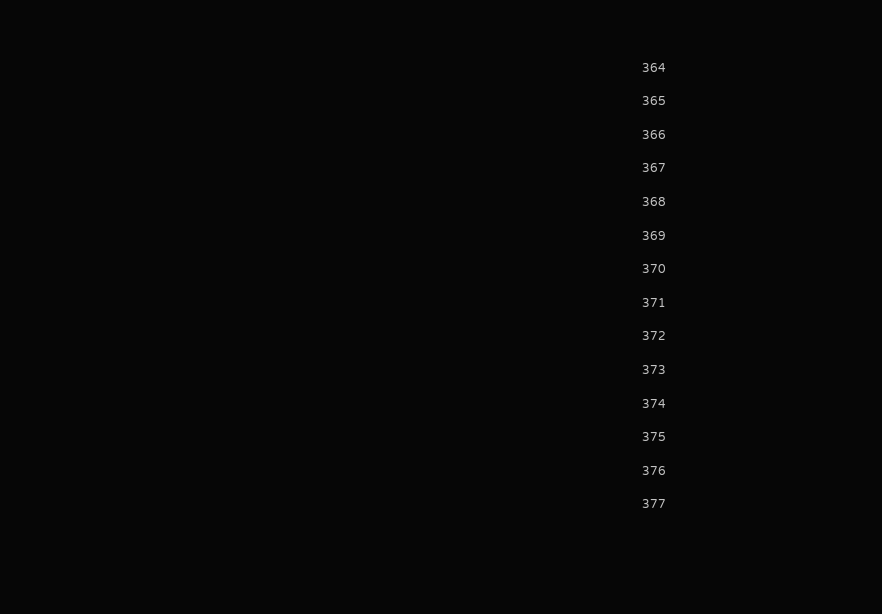364

365

366

367

368

369

370

371

372

373

374

375

376

377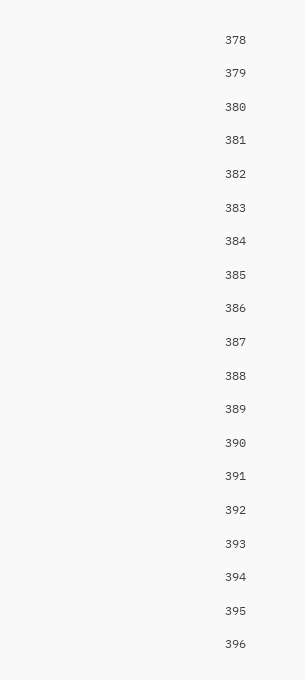378

379

380

381

382

383

384

385

386

387

388

389

390

391

392

393

394

395

396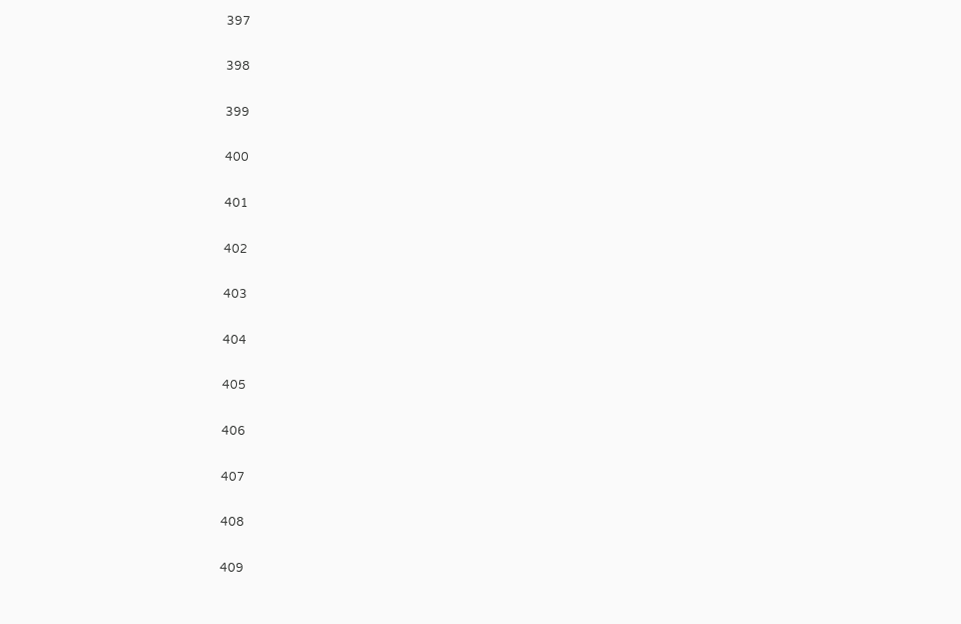397

398

399

400

401

402

403

404

405

406

407

408

409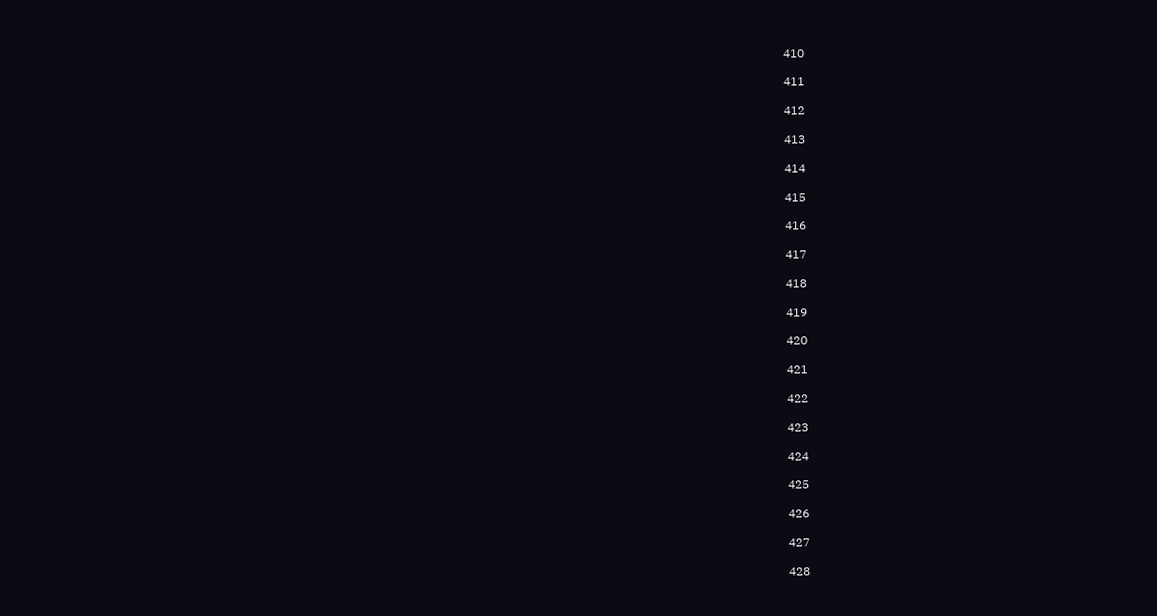410

411

412

413

414

415

416

417

418

419

420

421

422

423

424

425

426

427

428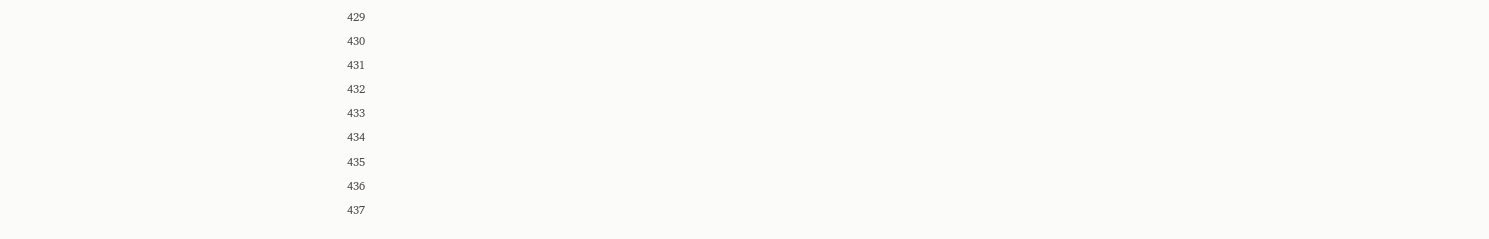429

430

431

432

433

434

435

436

437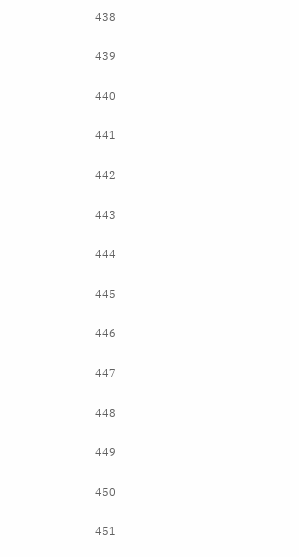438

439

440

441

442

443

444

445

446

447

448

449

450

451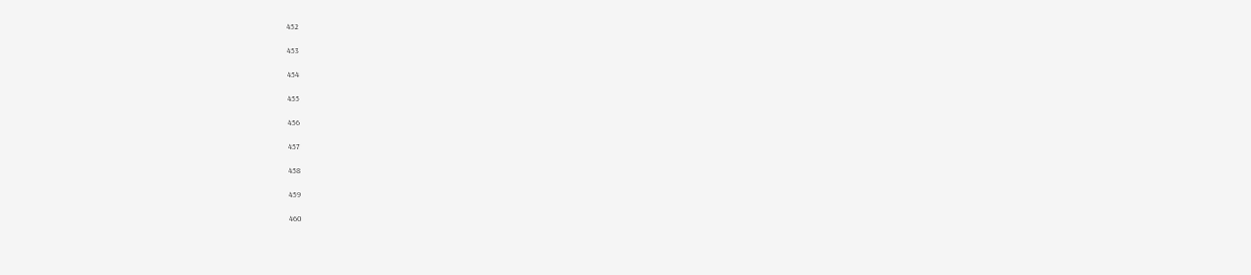452

453

454

455

456

457

458

459

460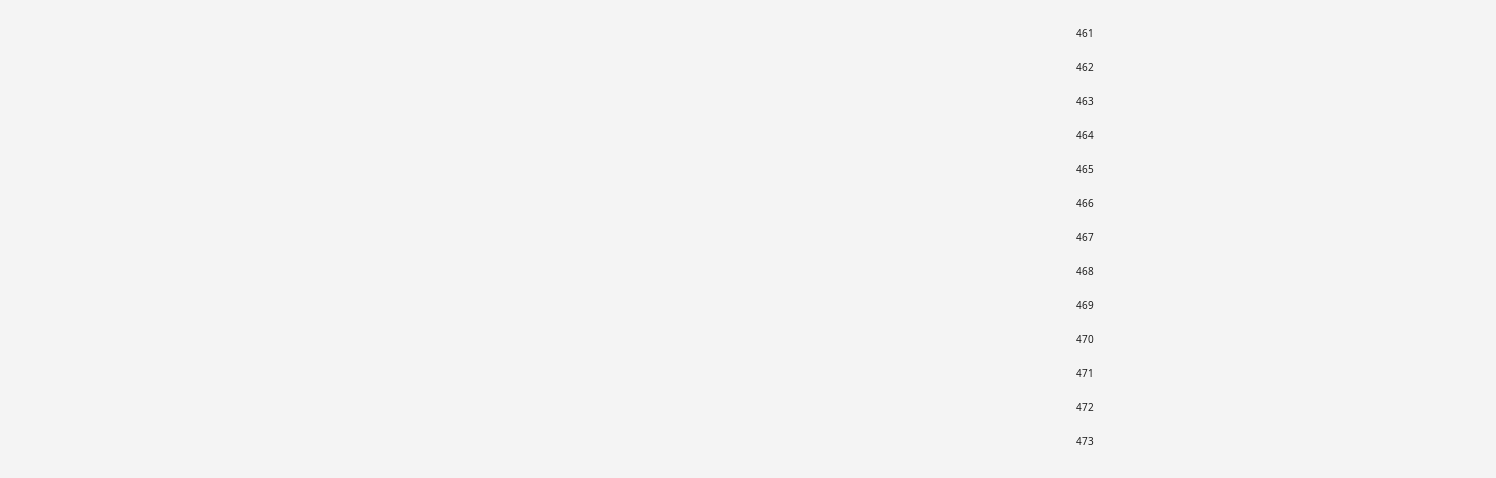461

462

463

464

465

466

467

468

469

470

471

472

473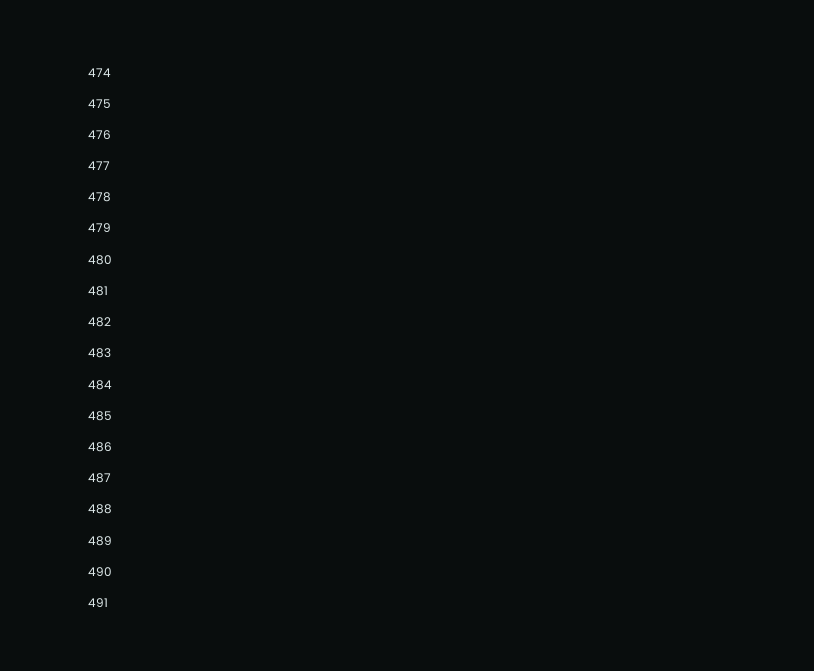474

475

476

477

478

479

480

481

482

483

484

485

486

487

488

489

490

491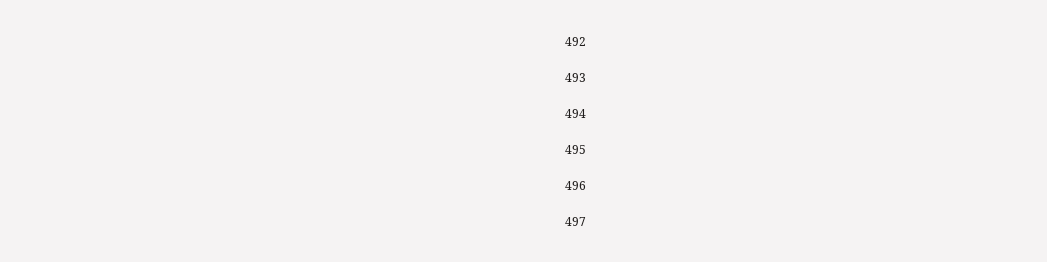492

493

494

495

496

497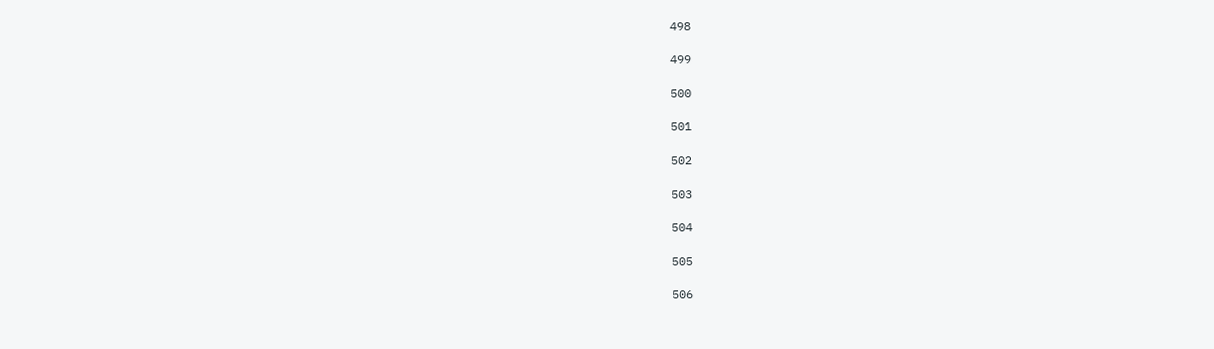498

499

500

501

502

503

504

505

506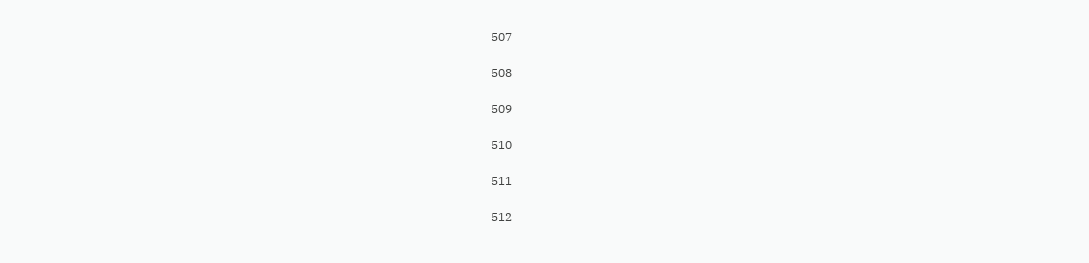507

508

509

510

511

512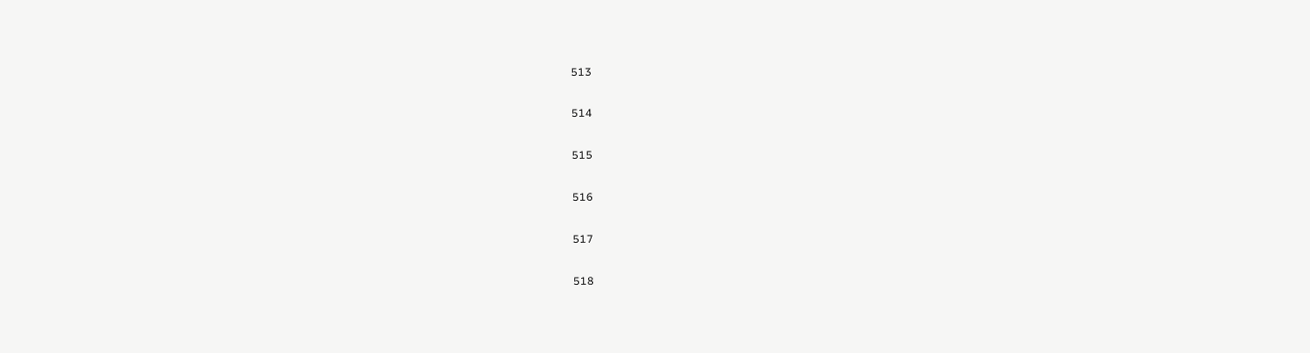513

514

515

516

517

518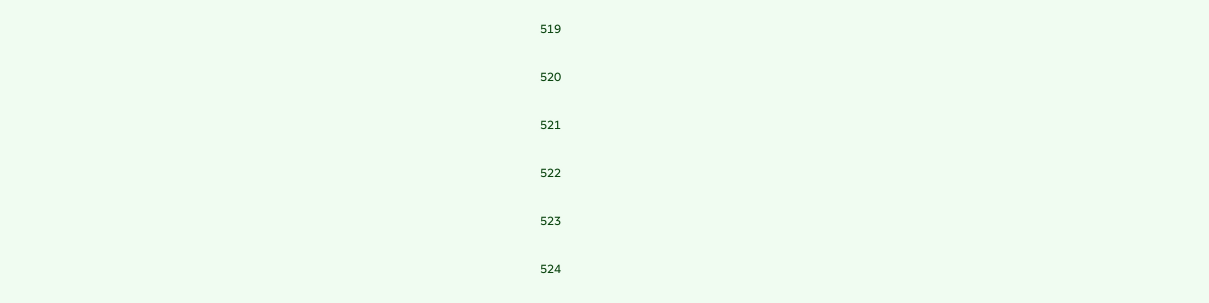519

520

521

522

523

524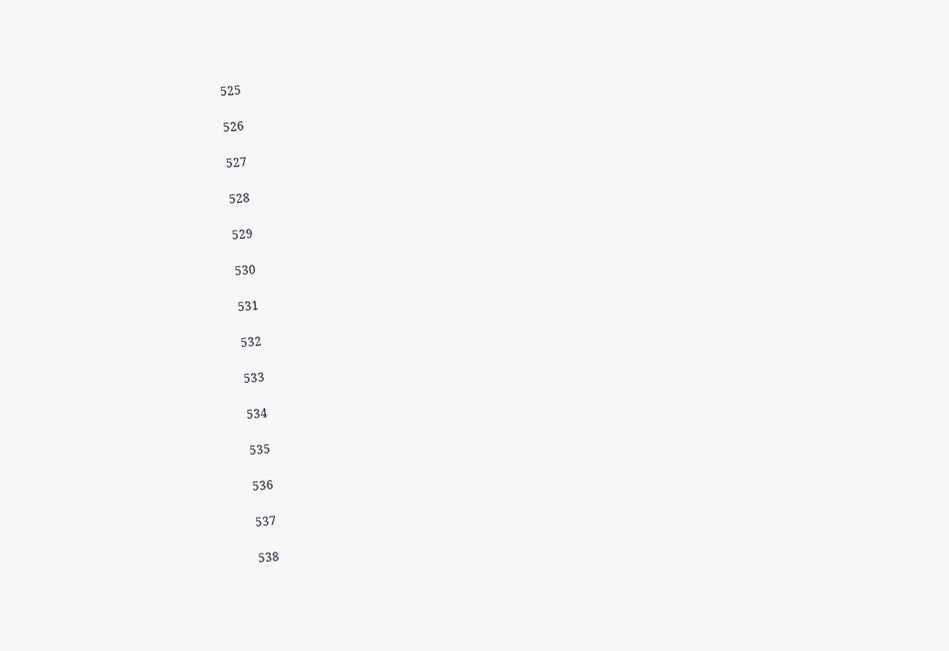525

526

527

528

529

530

531

532

533

534

535

536

537

538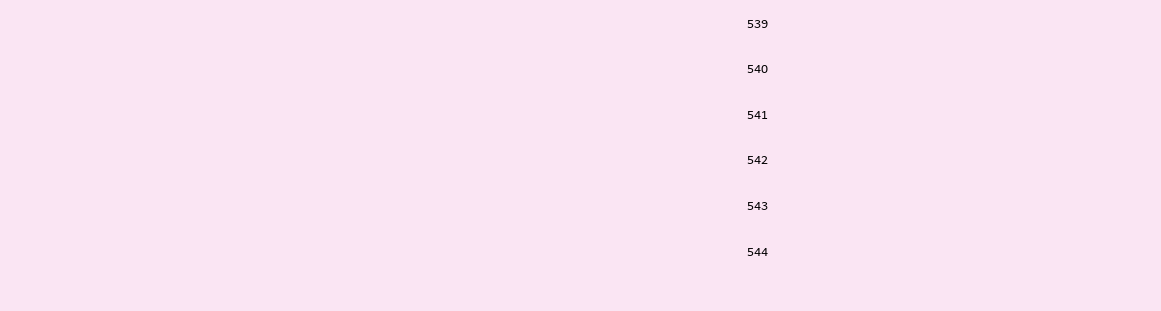539

540

541

542

543

544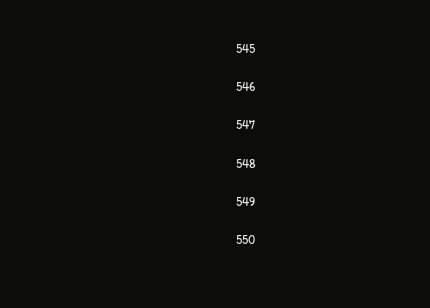545

546

547

548

549

550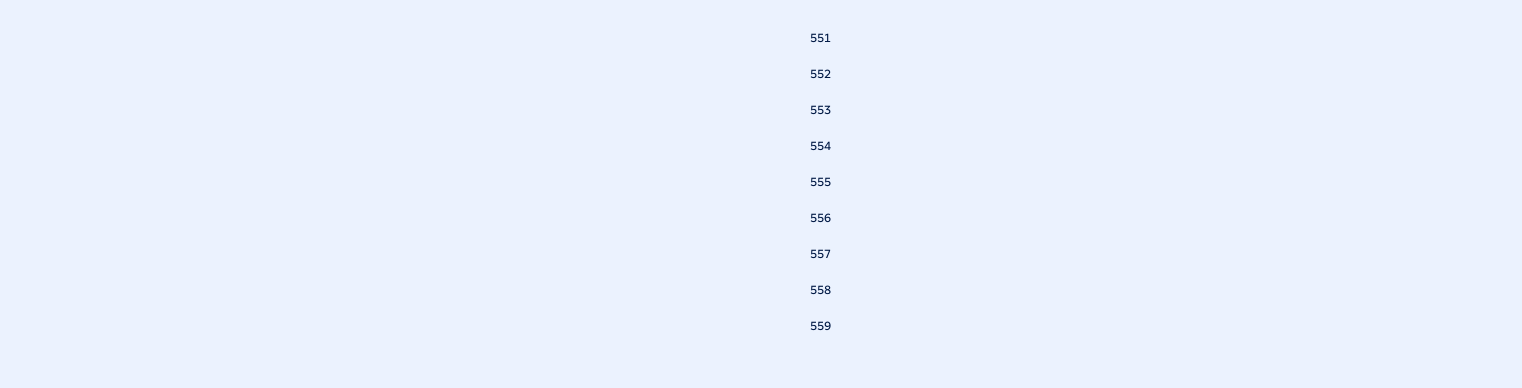551

552

553

554

555

556

557

558

559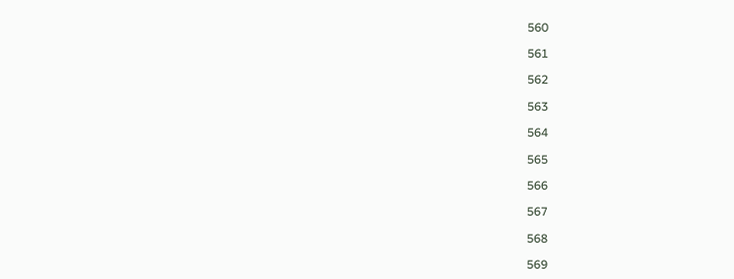560

561

562

563

564

565

566

567

568

569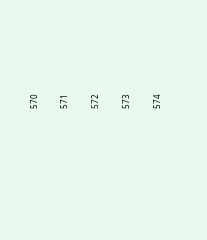570

571

572

573

574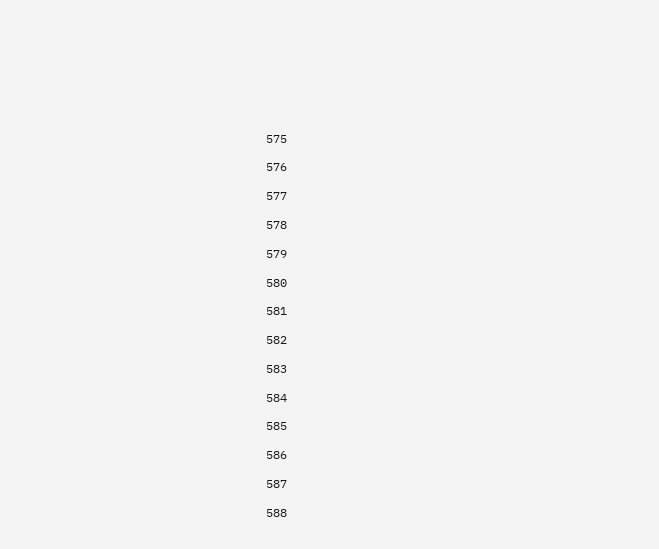575

576

577

578

579

580

581

582

583

584

585

586

587

588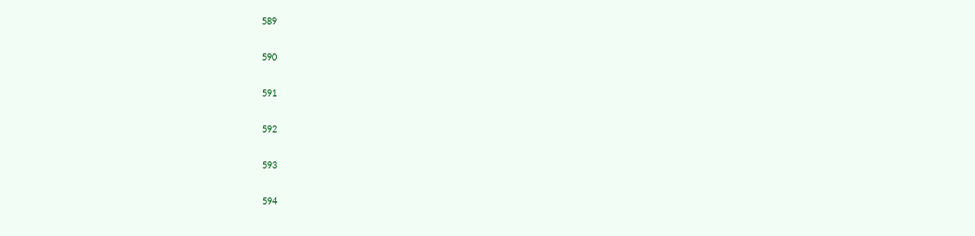589

590

591

592

593

594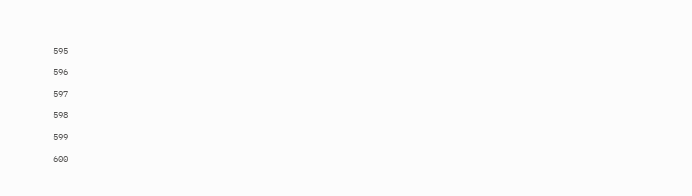595

596

597

598

599

600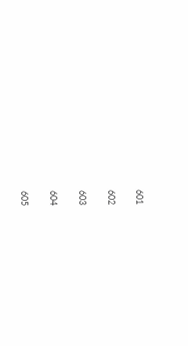601

602

603

604

605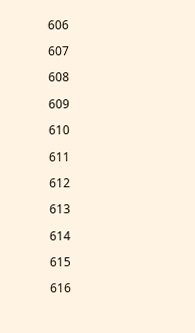606

607

608

609

610

611

612

613

614

615

616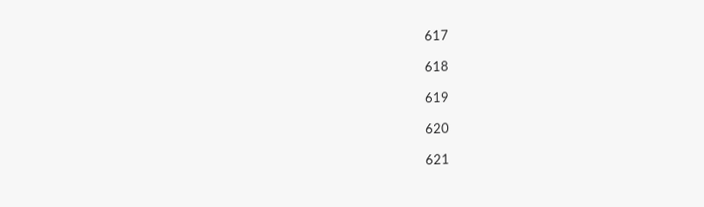617

618

619

620

621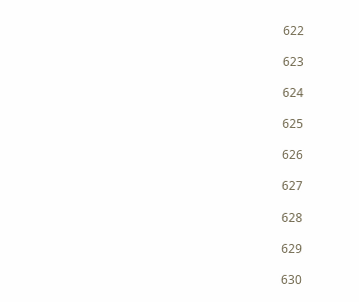622

623

624

625

626

627

628

629

630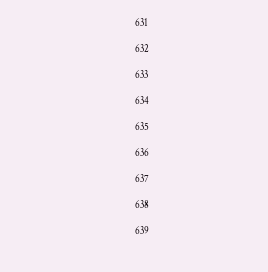631

632

633

634

635

636

637

638

639